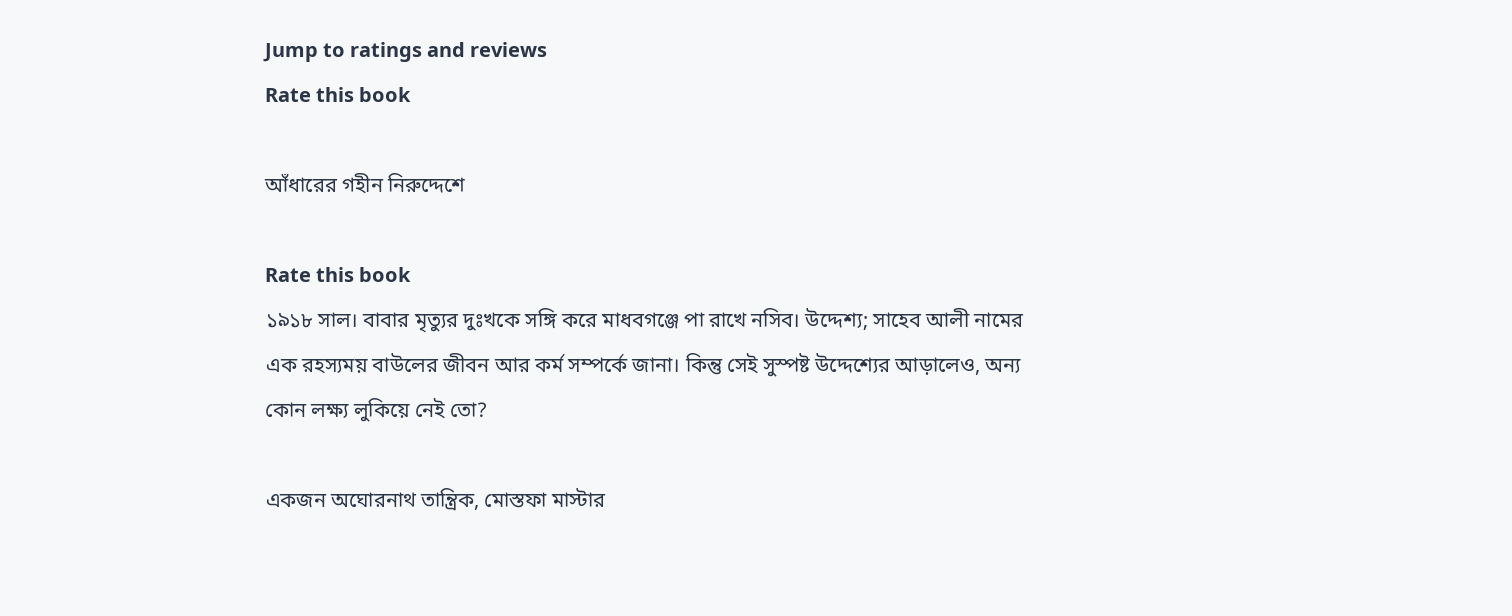Jump to ratings and reviews
Rate this book

আঁধারের গহীন নিরুদ্দেশে

Rate this book
১৯১৮ সাল। বাবার মৃত্যুর দুঃখকে সঙ্গি করে মাধবগঞ্জে পা রাখে নসিব। উদ্দেশ্য; সাহেব আলী নামের এক রহস্যময় বাউলের জীবন আর কর্ম সম্পর্কে জানা। কিন্তু সেই সুস্পষ্ট উদ্দেশ্যের আড়ালেও, অন্য কোন লক্ষ্য লুকিয়ে নেই তো?

একজন অঘোরনাথ তান্ত্রিক, মোস্তফা মাস্টার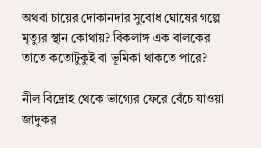অথবা চায়ের দোকানদার সুবোধ ঘোষের গল্পে মৃত্যুর স্থান কোথায়? বিকলাঙ্গ এক বালকের তাতে কতোটুকুই বা ভূমিকা থাকতে পারে?

নীল বিদ্রোহ থেকে ভাগ্যের ফেরে বেঁচে যাওয়া জাদুকর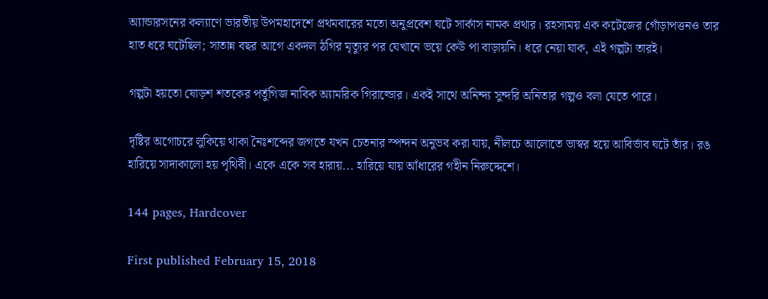অ্যান্ডারসনের কল্যাণে ভারতীয় উপমহাদেশে প্রথমবারের মতো অনুপ্রবেশ ঘটে সার্কাস নামক প্রথার। রহস্যময় এক কটেজের গোঁড়াপত্তনও তার হাত ধরে ঘটেছিল; সাতান্ন বছর আগে একদল ঠগির মৃত্যুর পর যেখানে ভয়ে কেউ পা বাড়ায়নি। ধরে নেয়া যাক, এই গল্পটা তারই।

গল্পটা হয়তো ষোড়শ শতকের পর্তুগিজ নাবিক অ্যামরিক গিরাল্ডোর। একই সাথে অনিন্দ্য সুন্দরি অনিতার গল্পও বলা যেতে পারে।

দৃষ্টির অগোচরে লুকিয়ে থাকা নৈঃশব্দের জগতে যখন চেতনার স্পন্দন অনুভব করা যায়, নীলচে আলোতে ভাস্বর হয়ে আবির্ভাব ঘটে তাঁর। রঙ হারিয়ে সাদাকালো হয় পৃথিবী। একে একে সব হারায়... হারিয়ে যায় আঁধারের গহীন নিরুদ্দেশে।

144 pages, Hardcover

First published February 15, 2018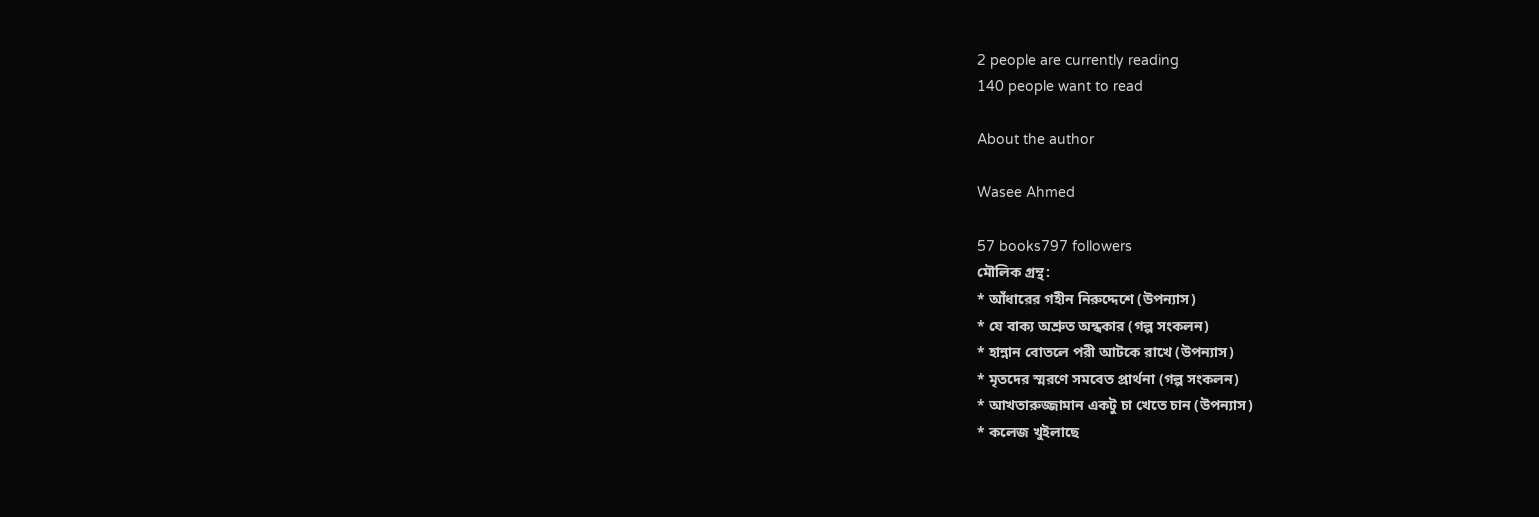2 people are currently reading
140 people want to read

About the author

Wasee Ahmed

57 books797 followers
মৌলিক গ্রন্থ:
* আঁধারের গহীন নিরুদ্দেশে (উপন্যাস)
* যে বাক্য অশ্রুত অন্ধকার (গল্প সংকলন)
* হান্নান বোতলে পরী আটকে রাখে (উপন্যাস)
* মৃতদের স্মরণে সমবেত প্রার্থনা (গল্প সংকলন)
* আখতারুজ্জামান একটু চা খেতে চান (উপন্যাস)
* কলেজ খুইলাছে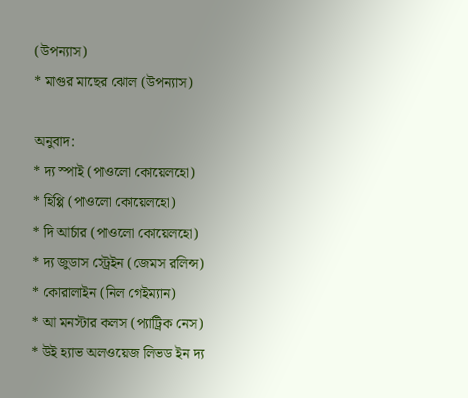(উপন্যাস)
* মাগুর মাছের ঝোল (উপন্যাস)

অনুবাদ:
* দ্য স্পাই (পাওলো কোয়েলহো)
* হিপ্পি (পাওলো কোয়েলহো)
* দি আর্চার (পাওলো কোয়েলহো)
* দ্য জুডাস স্ট্রেইন (জেমস রলিন্স)
* কোরালাইন (নিল গেইম্যান)
* আ মনস্টার কলস (প্যাট্রিক নেস)
* উই হ্যাভ অলওয়েজ লিভড ইন দ্য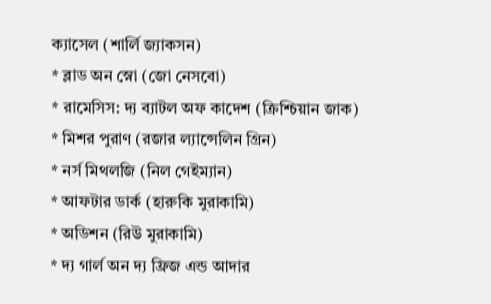ক্যাসেল (শার্লি জ্যাকসন)
* ব্লাড অন স্নো (জো নেসবো)
* রামেসিস: দ্য ব্যাটল অফ কাদেশ (ক্রিশ্চিয়ান জাক)
* মিশর পুরাণ (রজার ল্যান্সেলিন গ্রিন)
* নর্স মিথলজি (নিল গেইম্যান)
* আফটার ডার্ক (হারুকি মুরাকামি)
* অডিশন (রিউ মুরাকামি)
* দ্য গার্ল অন দ্য ফ্রিজ এন্ড আদার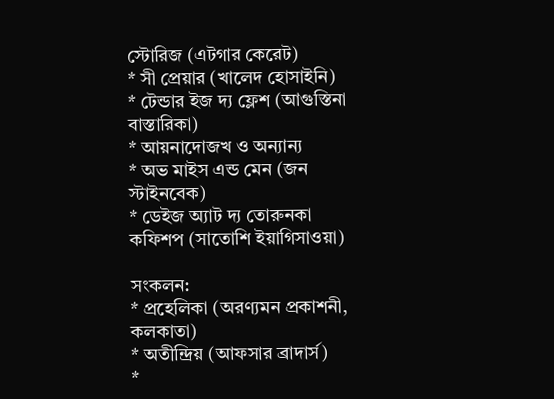স্টোরিজ (এটগার কেরেট)
* সী প্রেয়ার (খালেদ হোসাইনি)
* টেন্ডার ইজ দ্য ফ্লেশ (আগুস্তিনা বাস্তারিকা)
* আয়নাদোজখ ও অন্যান্য
* অভ মাইস এন্ড মেন (জন স্টাইনবেক)
* ডেইজ অ্যাট দ্য তোরুনকা কফিশপ (সাতোশি ইয়াগিসাওয়া)

সংকলন:
* প্রহেলিকা (অরণ্যমন প্রকাশনী, কলকাতা)
* অতীন্দ্রিয় (আফসার ব্রাদার্স)
*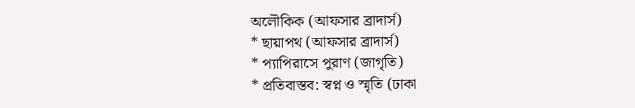অলৌকিক (আফসার ব্রাদার্স)
* ছায়াপথ (আফসার ব্রাদার্স)
* প্যাপিরাসে পুরাণ (জাগৃতি)
* প্রতিবাস্তব: স্বপ্ন ও স্মৃতি (ঢাকা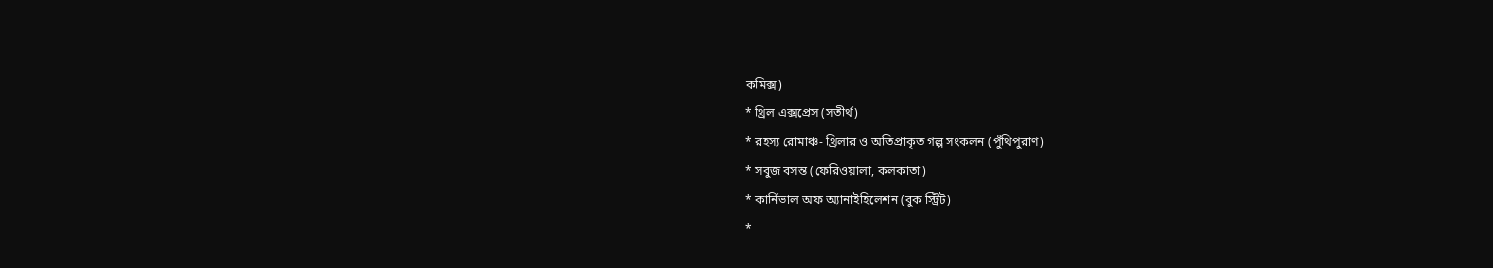কমিক্স)
* থ্রিল এক্সপ্রেস (সতীর্থ)
* রহস্য রোমাঞ্চ- থ্রিলার ও অতিপ্রাকৃত গল্প সংকলন (পুঁথিপুরাণ)
* সবুজ বসন্ত (ফেরিওয়ালা, কলকাতা)
* কার্নিভাল অফ অ্যানাইহিলেশন (বুক স্ট্রিট)
*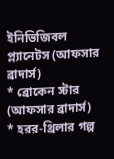ইনিভিজিবল প্ল্যানেটস (আফসার ব্রাদার্স)
* ব্রোকেন স্টার (আফসার ব্রাদার্স)
* হরর-থ্রিলার গল্প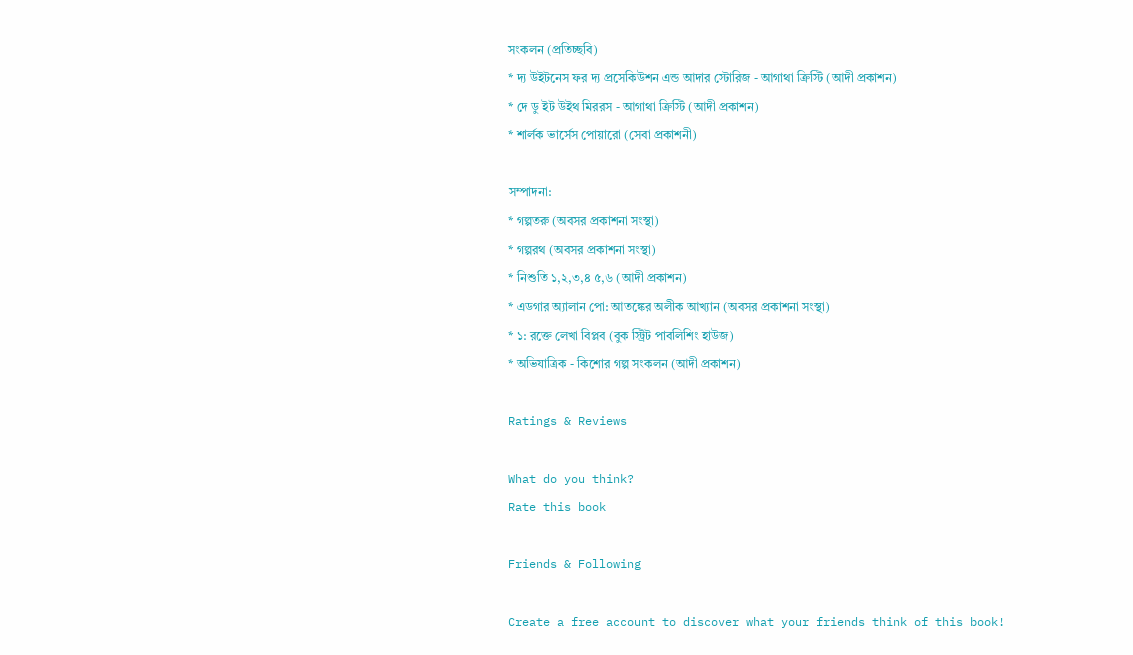সংকলন (প্রতিচ্ছবি)
* দ্য উইটনেস ফর দ্য প্রসেকিউশন এন্ড আদার স্টোরিজ - আগাথা ক্রিস্টি (আদী প্রকাশন)
* দে ডু ইট উইথ মিররস - আগাথা ক্রিস্টি (আদী প্রকাশন)
* শার্লক ভার্সেস পোয়ারো (সেবা প্রকাশনী)

সম্পাদনা:
* গল্পতরু (অবসর প্রকাশনা সংস্থা)
* গল্পরথ (অবসর প্রকাশনা সংস্থা)
* নিশুতি ১,২,৩,৪ ৫,৬ (আদী প্রকাশন)
* এডগার অ্যালান পো: আতঙ্কের অলীক আখ্যান (অবসর প্রকাশনা সংস্থা)
* ১: রক্তে লেখা বিপ্লব (বুক স্ট্রিট পাবলিশিং হাউজ)
* অভিযাত্রিক - কিশোর গল্প সংকলন (আদী প্রকাশন)

Ratings & Reviews

What do you think?
Rate this book

Friends & Following

Create a free account to discover what your friends think of this book!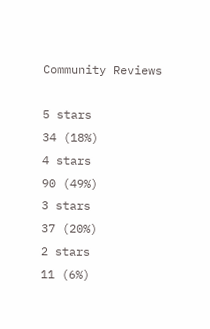Community Reviews

5 stars
34 (18%)
4 stars
90 (49%)
3 stars
37 (20%)
2 stars
11 (6%)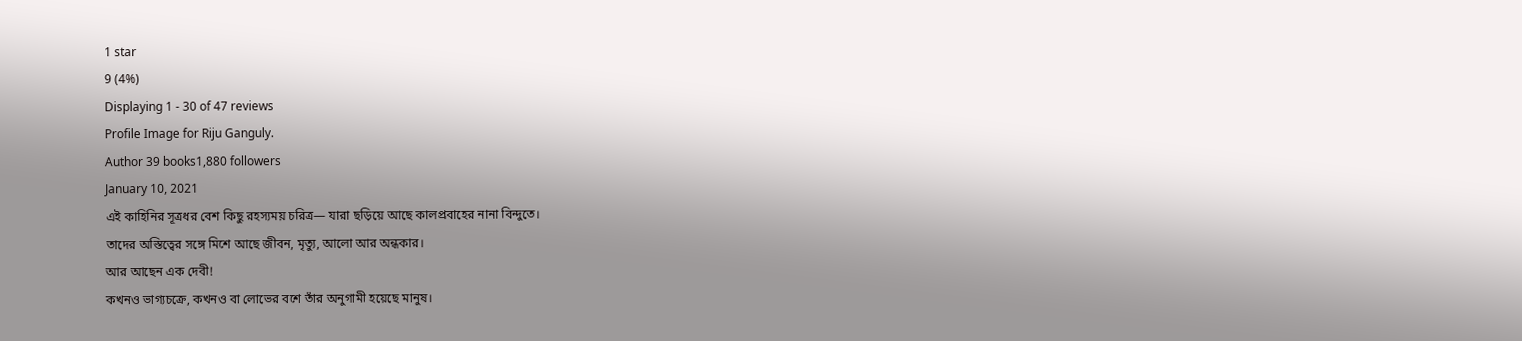1 star
9 (4%)
Displaying 1 - 30 of 47 reviews
Profile Image for Riju Ganguly.
Author 39 books1,880 followers
January 10, 2021
এই কাহিনির সূত্রধর বেশ কিছু রহস্যময় চরিত্র— যারা ছড়িয়ে আছে কালপ্রবাহের নানা বিন্দুতে।
তাদের অস্তিত্বের সঙ্গে মিশে আছে জীবন, মৃত্যু, আলো আর অন্ধকার।
আর আছেন এক দেবী!
কখনও ভাগ্যচক্রে, কখনও বা লোভের বশে তাঁর অনুগামী হয়েছে মানুষ।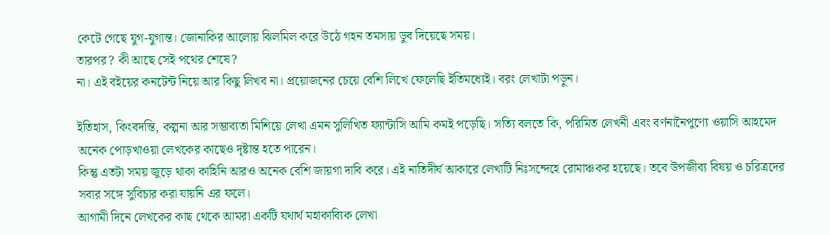কেটে গেছে যুগ-যুগান্ত। জোনাকির আলোয় ঝিলমিল করে উঠে গহন তমসায় ডুব দিয়েছে সময়।
তারপর? কী আছে সেই পথের শেষে?
না। এই বইয়ের কনটেন্ট নিয়ে আর কিছু লিখব না। প্রয়োজনের চেয়ে বেশি লিখে ফেলেছি ইতিমধ্যেই। বরং লেখাটা পড়ুন।

ইতিহাস, কিংবদন্তি, কল্পনা আর সম্ভাব্যতা মিশিয়ে লেখা এমন সুলিখিত ফ্যান্টাসি আমি কমই পড়েছি। সত্যি বলতে কি, পরিমিত লেখনী এবং বর্ণনানৈপুণ্যে ওয়াসি আহমেদ অনেক পোড়খাওয়া লেখকের কাছেও দৃষ্টান্ত হতে পারেন।
কিন্তু এতটা সময় জুড়ে থাকা কাহিনি আরও অনেক বেশি জায়গা দাবি করে। এই নাতিদীর্ঘ আকারে লেখাটি নিঃসন্দেহে রোমাঞ্চকর হয়েছে। তবে উপজীব্য বিষয় ও চরিত্রদের সবার সঙ্গে সুবিচার করা যায়নি এর ফলে।
আগামী দিনে লেখকের কাছ থেকে আমরা একটি যথার্থ মহাকাব্যিক লেখা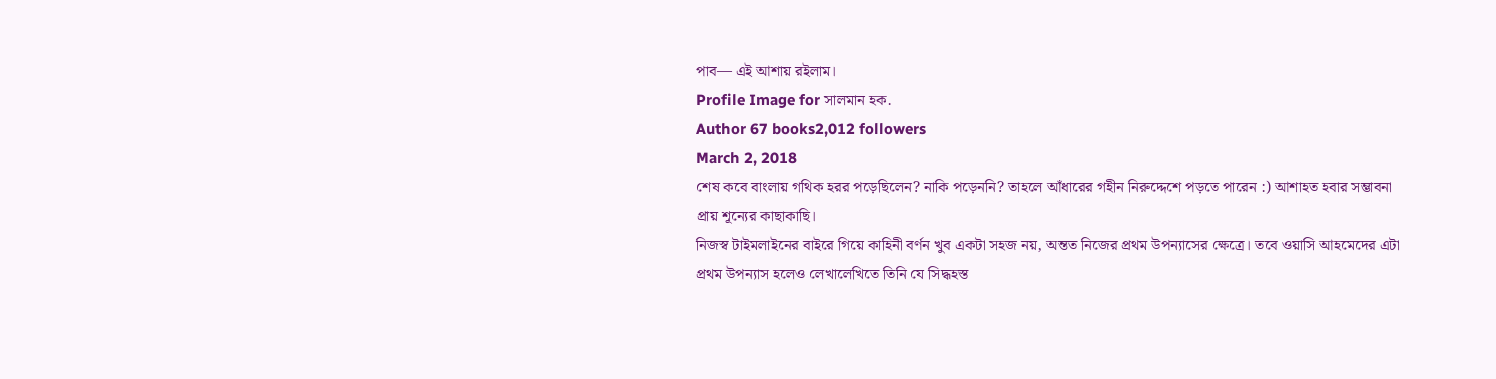পাব— এই আশায় রইলাম।
Profile Image for সালমান হক.
Author 67 books2,012 followers
March 2, 2018
শেষ কবে বাংলায় গথিক হরর পড়েছিলেন? নাকি পড়েননি? তাহলে আঁধারের গহীন নিরুদ্দেশে পড়তে পারেন :) আশাহত হবার সম্ভাবনা প্রায় শূন্যের কাছাকাছি।
নিজস্ব টাইমলাইনের বাইরে গিয়ে কাহিনী বর্ণন খুব একটা সহজ নয়, অন্তত নিজের প্রথম উপন্যাসের ক্ষেত্রে। তবে ওয়াসি আহমেদের এটা প্রথম উপন্যাস হলেও লেখালেখিতে তিনি যে সিদ্ধহস্ত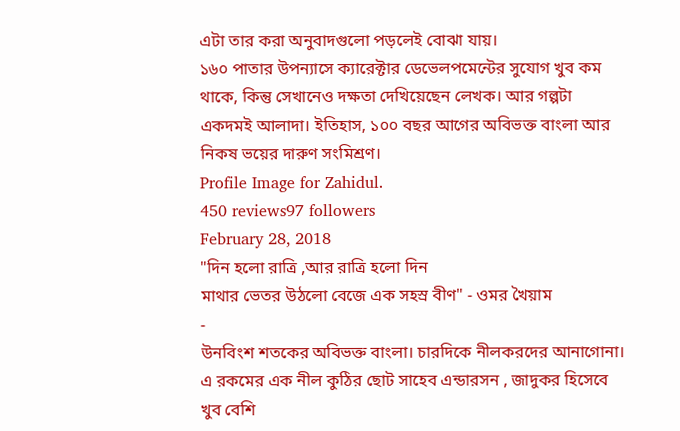এটা তার করা অনুবাদগুলো পড়লেই বোঝা যায়।
১৬০ পাতার উপন্যাসে ক্যারেক্টার ডেভেলপমেন্টের সুযোগ খুব কম থাকে, কিন্তু সেখানেও দক্ষতা দেখিয়েছেন লেখক। আর গল্পটা একদমই আলাদা। ইতিহাস, ১০০ বছর আগের অবিভক্ত বাংলা আর নিকষ ভয়ের দারুণ সংমিশ্রণ।
Profile Image for Zahidul.
450 reviews97 followers
February 28, 2018
"দিন হলো রাত্রি ,আর রাত্রি হলো দিন
মাথার ভেতর উঠলো বেজে এক সহস্র বীণ" - ওমর খৈয়াম
-
উনবিংশ শতকের অবিভক্ত বাংলা। চারদিকে নীলকরদের আনাগোনা। এ রকমের এক নীল কুঠির ছোট সাহেব এন্ডারসন , জাদুকর হিসেবে খুব বেশি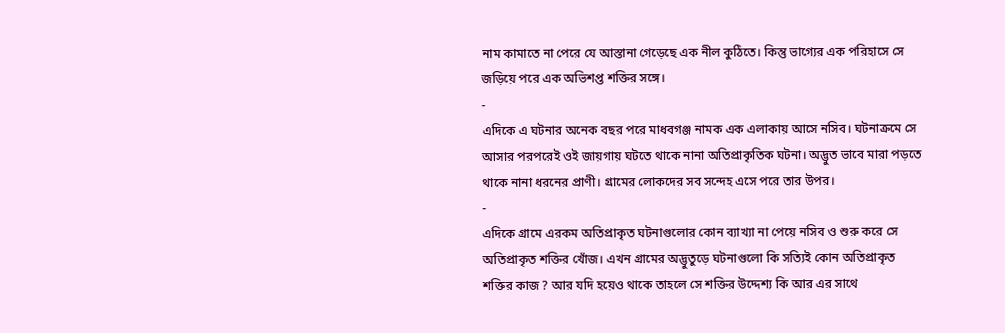নাম কামাতে না পেরে যে আস্তানা গেড়েছে এক নীল কুঠিতে। কিন্তু ভাগ্যের এক পরিহাসে সে জড়িয়ে পরে এক অভিশপ্ত শক্তির সঙ্গে।
-
এদিকে এ ঘটনার অনেক বছর পরে মাধবগঞ্জ নামক এক এলাকায় আসে নসিব। ঘটনাক্রমে সে আসার পরপরেই ওই জায়গায় ঘটতে থাকে নানা অতিপ্রাকৃতিক ঘটনা। অদ্ভুত ভাবে মারা পড়তে থাকে নানা ধরনের প্রাণী। গ্রামের লোকদের সব সন্দেহ এসে পরে তার উপর।
-
এদিকে গ্রামে এরকম অতিপ্রাকৃত ঘটনাগুলোর কোন ব্যাখ্যা না পেয়ে নসিব ও শুরু করে সে অতিপ্রাকৃত শক্তির খোঁজ। এখন গ্রামের অদ্ভুতুড়ে ঘটনাগুলো কি সত্যিই কোন অতিপ্রাকৃত শক্তির কাজ ? আর যদি হয়েও থাকে তাহলে সে শক্তির উদ্দেশ্য কি আর এর সাথে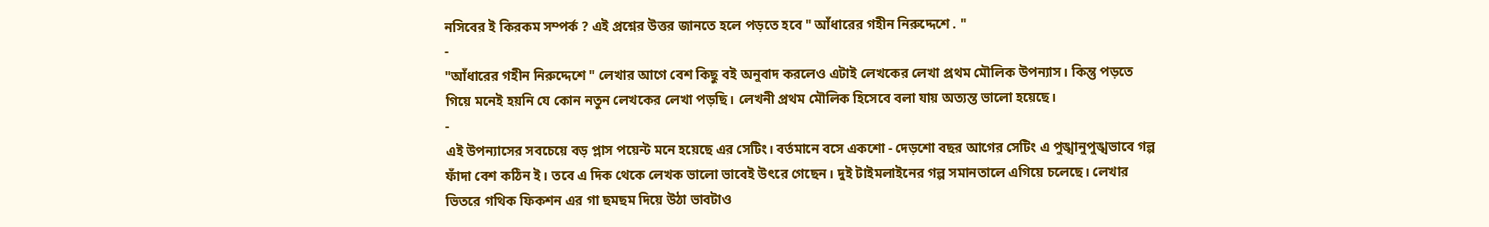নসিবের ই কিরকম সম্পর্ক ? এই প্রশ্নের উত্তর জানতে হলে পড়তে হবে " আঁধারের গহীন নিরুদ্দেশে . "
-
"আঁধারের গহীন নিরুদ্দেশে " লেখার আগে বেশ কিছু বই অনুবাদ করলেও এটাই লেখকের লেখা প্রথম মৌলিক উপন্যাস। কিন্তু পড়তে গিয়ে মনেই হয়নি যে কোন নতুন লেখকের লেখা পড়ছি। লেখনী প্রথম মৌলিক হিসেবে বলা যায় অত্যন্ত ভালো হয়েছে।
-
এই উপন্যাসের সবচেয়ে বড় প্লাস পয়েন্ট মনে হয়েছে এর সেটিং। বর্তমানে বসে একশো - দেড়শো বছর আগের সেটিং এ পুঙ্খানুপুঙ্খভাবে গল্প ফাঁদা বেশ কঠিন ই। তবে এ দিক থেকে লেখক ভালো ভাবেই উৎরে গেছেন। দুই টাইমলাইনের গল্প সমানতালে এগিয়ে চলেছে। লেখার ভিতরে গথিক ফিকশন এর গা ছমছম দিয়ে উঠা ভাবটাও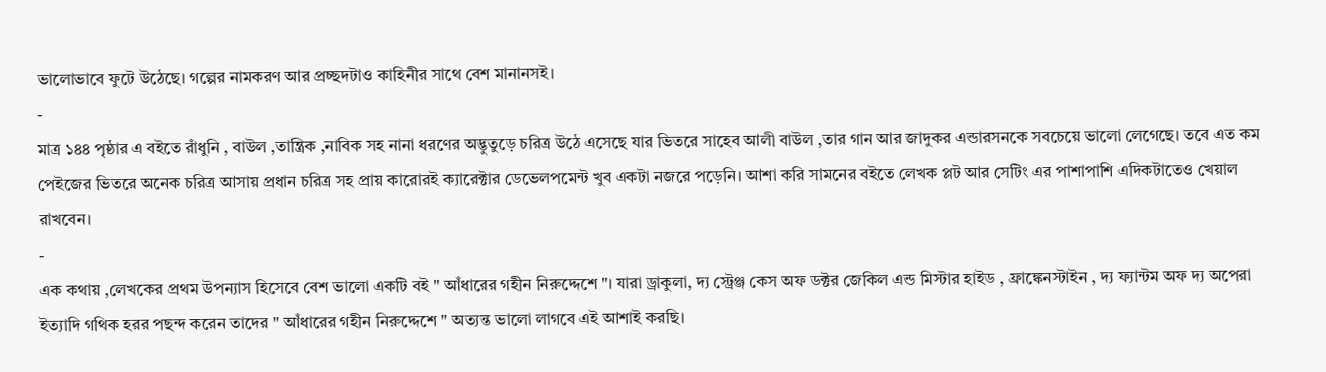ভালোভাবে ফুটে উঠেছে। গল্পের নামকরণ আর প্রচ্ছদটাও কাহিনীর সাথে বেশ মানানসই।
-
মাত্র ১৪৪ পৃষ্ঠার এ বইতে রাঁধুনি , বাউল ,তান্ত্রিক ,নাবিক সহ নানা ধরণের অদ্ভুতুড়ে চরিত্র উঠে এসেছে যার ভিতরে সাহেব আলী বাউল ,তার গান আর জাদুকর এন্ডারসনকে সবচেয়ে ভালো লেগেছে। তবে এত কম পেইজের ভিতরে অনেক চরিত্র আসায় প্রধান চরিত্র সহ প্রায় কারোরই ক্যারেক্টার ডেভেলপমেন্ট খুব একটা নজরে পড়েনি। আশা করি সামনের বইতে লেখক প্লট আর সেটিং এর পাশাপাশি এদিকটাতেও খেয়াল রাখবেন।
-
এক কথায় ,লেখকের প্রথম উপন্যাস হিসেবে বেশ ভালো একটি বই " আঁধারের গহীন নিরুদ্দেশে "। যারা ড্রাকুলা, দ্য স্ট্রেঞ্জ কেস অফ ডক্টর জেকিল এন্ড মিস্টার হাইড , ফ্রাঙ্কেনস্টাইন , দ্য ফ্যান্টম অফ দ্য অপেরা ইত্যাদি গথিক হরর পছন্দ করেন তাদের " আঁধারের গহীন নিরুদ্দেশে " অত্যন্ত ভালো লাগবে এই আশাই করছি।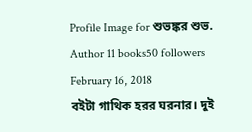Profile Image for শুভঙ্কর শুভ.
Author 11 books50 followers
February 16, 2018
বইটা গাথিক হরর ঘরনার। দুই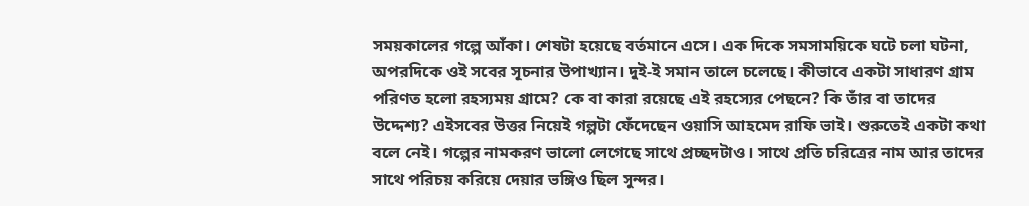সময়কালের গল্পে আঁকা। শেষটা হয়েছে বর্তমানে এসে। এক দিকে সমসাময়িকে ঘটে চলা ঘটনা, অপরদিকে ওই সবের সূচনার উপাখ্যান। দুই-ই সমান তালে চলেছে। কীভাবে একটা সাধারণ গ্রাম পরিণত হলো রহস্যময় গ্রামে? কে বা কারা রয়েছে এই রহস্যের পেছনে? কি তাঁর বা তাদের উদ্দেশ্য? এইসবের উত্তর নিয়েই গল্পটা ফেঁদেছেন ওয়াসি আহমেদ রাফি ভাই। শুরুতেই একটা কথা বলে নেই। গল্পের নামকরণ ভালো লেগেছে সাথে প্রচ্ছদটাও। সাথে প্রতি চরিত্রের নাম আর তাদের সাথে পরিচয় করিয়ে দেয়ার ভঙ্গিও ছিল সুন্দর।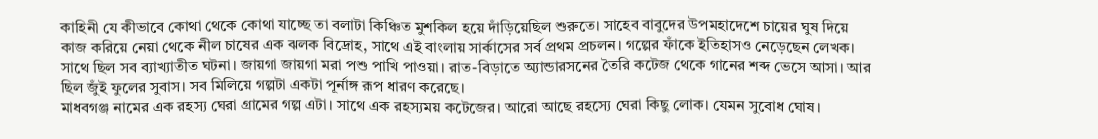কাহিনী যে কীভাবে কোথা থেকে কোথা যাচ্ছে তা বলাটা কিঞ্চিত মুশকিল হয়ে দাঁড়িয়েছিল শুরুতে। সাহেব বাবুদের উপমহাদেশে চায়ের ঘুষ দিয়ে কাজ করিয়ে নেয়া থেকে নীল চাষের এক ঝলক বিদ্রোহ, সাথে এই বাংলায় সার্কাসের সর্ব প্রথম প্রচলন। গল্পের ফাঁকে ইতিহাসও নেড়েছেন লেখক। সাথে ছিল সব ব্যাখ্যাতীত ঘটনা। জায়গা জায়গা মরা পশু পাখি পাওয়া। রাত-বিড়াতে অ্যান্ডারসনের তৈরি কটেজ থেকে গানের শব্দ ভেসে আসা। আর ছিল জুঁই ফুলের সুবাস। সব মিলিয়ে গল্পটা একটা পূর্নাঙ্গ রূপ ধারণ করেছে।
মাধবগঞ্জ নামের এক রহস্য ঘেরা গ্রামের গল্প এটা। সাথে এক রহস্যময় কটেজের। আরো আছে রহস্যে ঘেরা কিছু লোক। যেমন সুবোধ ঘোষ।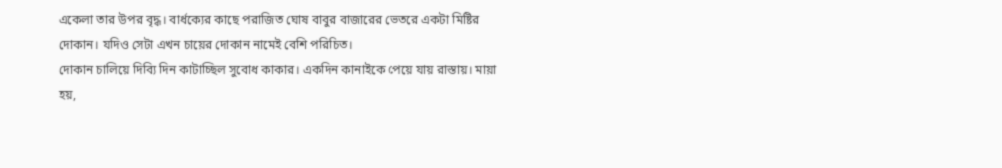একেলা তার উপর বৃদ্ধ। বার্ধক্যের কাছে পরাজিত ঘোষ বাবুর বাজারের ভেতরে একটা মিষ্টির দোকান। যদিও সেটা এখন চায়ের দোকান নামেই বেশি পরিচিত।
দোকান চালিয়ে দিব্যি দিন কাটাচ্ছিল সুবোধ কাকার। একদিন কানাইকে পেয়ে যায় রাস্তায়। মায়া হয়,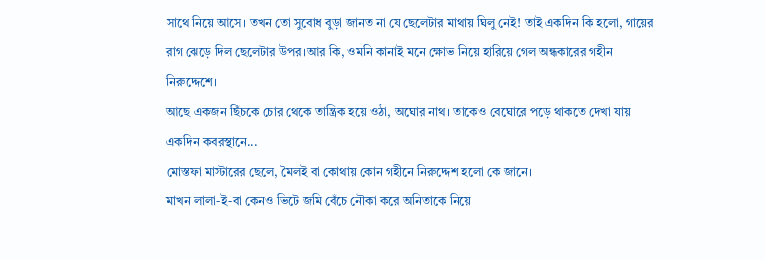সাথে নিয়ে আসে। তখন তো সুবোধ বুড়া জানত না যে ছেলেটার মাথায় ঘিলু নেই! তাই একদিন কি হলো, গায়ের রাগ ঝেড়ে দিল ছেলেটার উপর।আর কি, ওমনি কানাই মনে ক্ষোভ নিয়ে হারিয়ে গেল অন্ধকারের গহীন নিরুদ্দেশে।
আছে একজন ছিঁচকে চোর থেকে তান্ত্রিক হয়ে ওঠা, অঘোর নাথ। তাকেও বেঘোরে পড়ে থাকতে দেখা যায় একদিন কবরস্থানে...
মোস্তফা মাস্টারের ছেলে, মৈলই বা কোথায় কোন গহীনে নিরুদ্দেশ হলো কে জানে।
মাখন লালা-ই-বা কেনও ভিটে জমি বেঁচে নৌকা করে অনিতাকে নিয়ে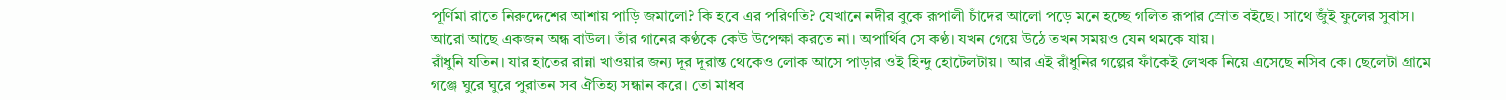পূর্ণিমা রাতে নিরুদ্দেশের আশায় পাড়ি জমালো? কি হবে এর পরিণতি? যেখানে নদীর বুকে রূপালী চাঁদের আলো পড়ে মনে হচ্ছে গলিত রূপার স্রোত বইছে। সাথে জুঁই ফুলের সুবাস।
আরো আছে একজন অন্ধ বাউল। তাঁর গানের কণ্ঠকে কেউ উপেক্ষা করতে না। অপার্থিব সে কণ্ঠ। যখন গেয়ে উঠে তখন সময়ও যেন থমকে যায়।
রাঁধুনি যতিন। যার হাতের রান্না খাওয়ার জন্য দূর দূরান্ত থেকেও লোক আসে পাড়ার ওই হিন্দু হোটেলটায়। আর এই রাঁধুনির গল্পের ফাঁকেই লেখক নিয়ে এসেছে নসিব কে। ছেলেটা গ্রামে গঞ্জে ঘুরে ঘুরে পুরাতন সব ঐতিহ্য সন্ধান করে। তো মাধব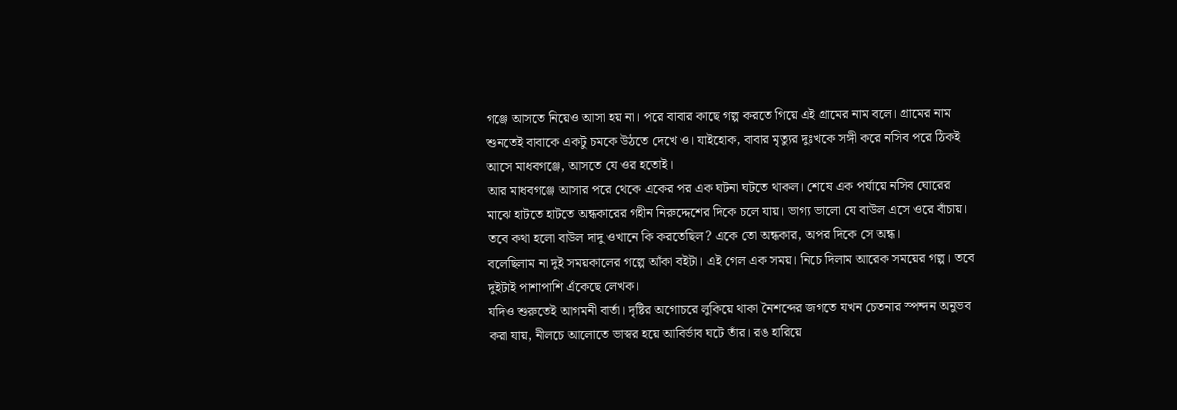গঞ্জে আসতে নিয়েও আসা হয় না। পরে বাবার কাছে গল্প করতে গিয়ে এই গ্রামের নাম বলে। গ্রামের নাম শুনতেই বাবাকে একটু চমকে উঠতে দেখে ও। যাইহোক, বাবার মৃত্যুর দুঃখকে সঙ্গী করে নসিব পরে ঠিকই আসে মাধবগঞ্জে, আসতে যে ওর হতোই।
আর মাধবগঞ্জে আসার পরে থেকে একের পর এক ঘটনা ঘটতে থাকল। শেষে এক পর্যায়ে নসিব ঘোরের মাঝে হাটতে হাটতে অন্ধকারের গহীন নিরুদ্দেশের দিকে চলে যায়। ভাগ্য ভালো যে বাউল এসে ওরে বাঁচায়। তবে কথা হলো বাউল দাদু ওখানে কি করতেছিল? একে তো অন্ধকার, অপর দিকে সে অন্ধ।
বলেছিলাম না দুই সময়কালের গল্পে আঁকা বইটা। এই গেল এক সময়। নিচে দিলাম আরেক সময়ের গল্প। তবে দুইটাই পাশাপাশি এঁকেছে লেখক।
যদিও শুরুতেই আগমনী বার্তা। দৃষ্টির অগোচরে লুকিয়ে থাকা নৈশব্দের জগতে যখন চেতনার স্পন্দন অনুভব করা যায়, নীলচে আলোতে ভাস্বর হয়ে আবির্ভাব ঘটে তাঁর। রঙ হারিয়ে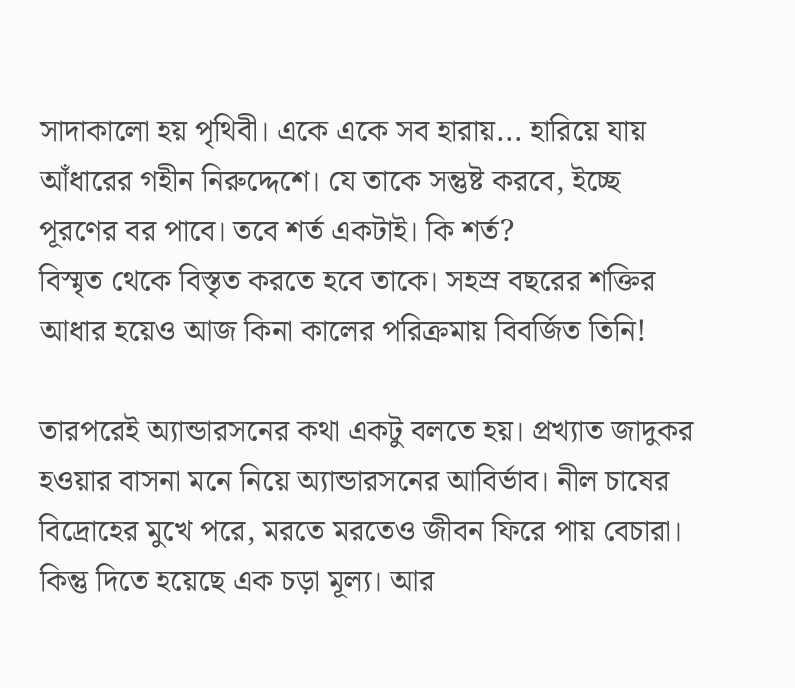সাদাকালো হয় পৃথিবী। একে একে সব হারায়... হারিয়ে যায় আঁধারের গহীন নিরুদ্দেশে। যে তাকে সন্তুষ্ট করবে, ইচ্ছে পূরণের বর পাবে। তবে শর্ত একটাই। কি শর্ত?
বিস্মৃত থেকে বিস্তৃত করতে হবে তাকে। সহস্র বছরের শক্তির আধার হয়েও আজ কিনা কালের পরিক্রমায় বিবর্জিত তিনি!

তারপরেই অ্যান্ডারসনের কথা একটু বলতে হয়। প্রখ্যাত জাদুকর হওয়ার বাসনা মনে নিয়ে অ্যান্ডারসনের আবির্ভাব। নীল চাষের বিদ্রোহের মুখে পরে, মরতে মরতেও জীবন ফিরে পায় বেচারা। কিন্তু দিতে হয়েছে এক চড়া মূল্য। আর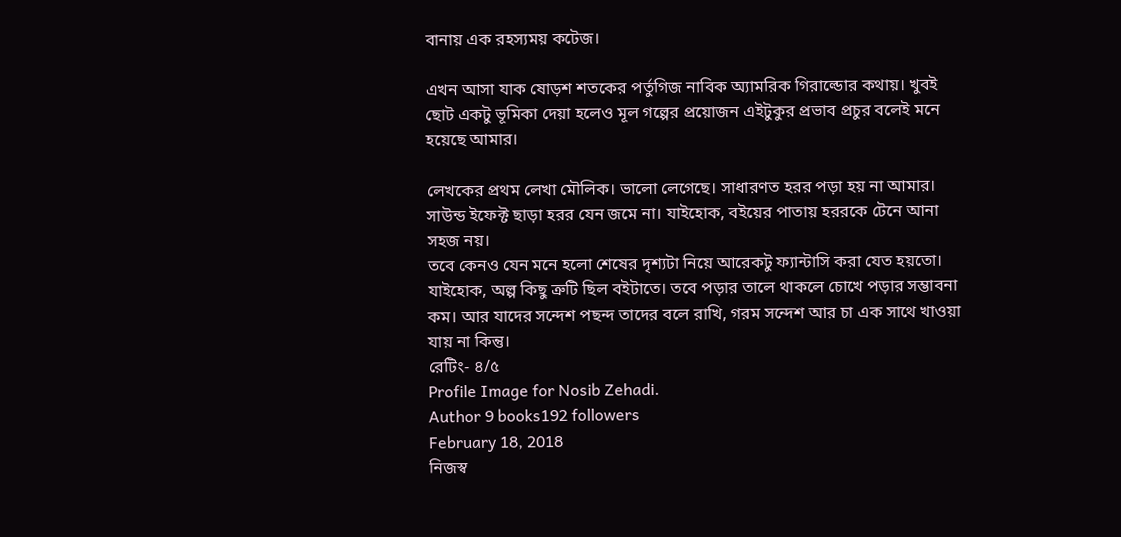বানায় এক রহস্যময় কটেজ।

এখন আসা যাক ষোড়শ শতকের পর্তুগিজ নাবিক অ্যামরিক গিরাল্ডোর কথায়। খুবই ছোট একটু ভূমিকা দেয়া হলেও মূল গল্পের প্রয়োজন এইটুকুর প্রভাব প্রচুর বলেই মনে হয়েছে আমার।

লেখকের প্রথম লেখা মৌলিক। ভালো লেগেছে। সাধারণত হরর পড়া হয় না আমার। সাউন্ড ইফেক্ট ছাড়া হরর যেন জমে না। যাইহোক, বইয়ের পাতায় হররকে টেনে আনা সহজ নয়।
তবে কেনও যেন মনে হলো শেষের দৃশ্যটা নিয়ে আরেকটু ফ্যান্টাসি করা যেত হয়তো। যাইহোক, অল্প কিছু ত্রুটি ছিল বইটাতে। তবে পড়ার তালে থাকলে চোখে পড়ার সম্ভাবনা কম। আর যাদের সন্দেশ পছন্দ তাদের বলে রাখি, গরম সন্দেশ আর চা এক সাথে খাওয়া যায় না কিন্তু।
রেটিং- ৪/৫
Profile Image for Nosib Zehadi.
Author 9 books192 followers
February 18, 2018
নিজস্ব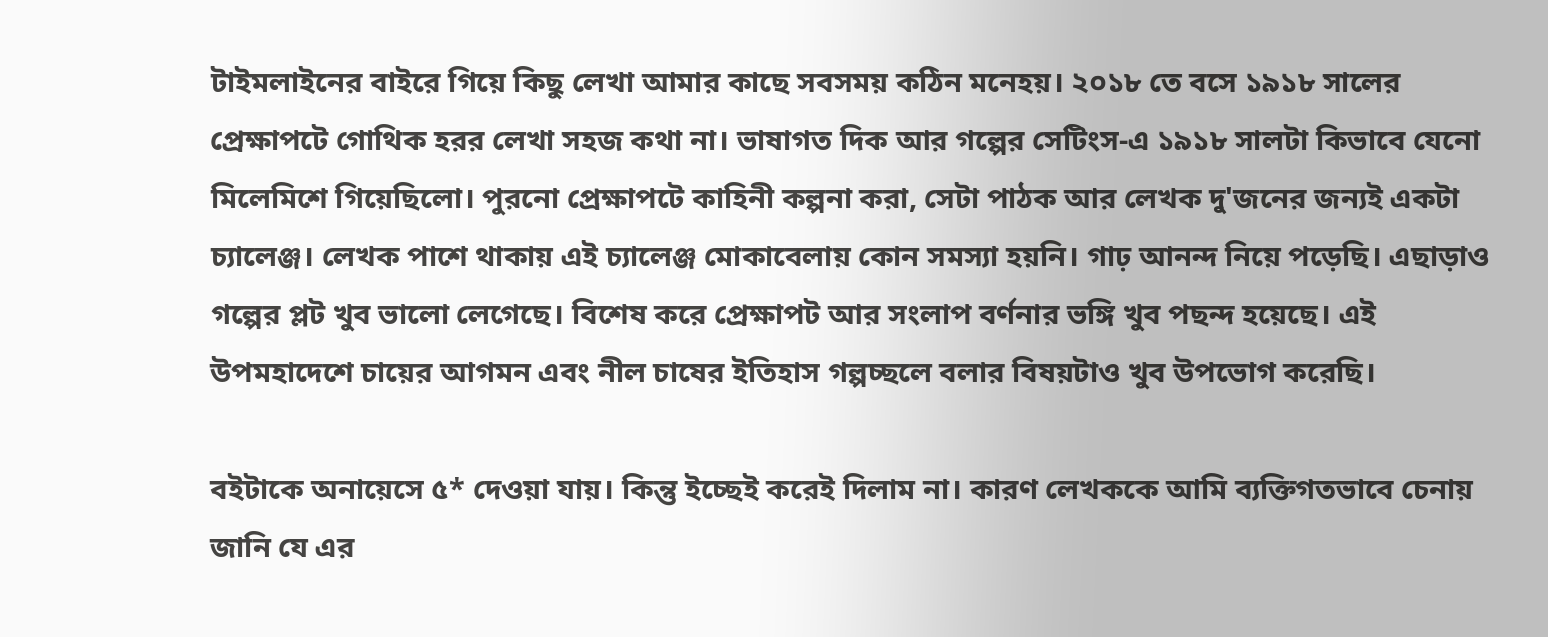টাইমলাইনের বাইরে গিয়ে কিছু লেখা আমার কাছে সবসময় কঠিন মনেহয়। ২০১৮ তে বসে ১৯১৮ সালের প্রেক্ষাপটে গোথিক হরর লেখা সহজ কথা না। ভাষাগত দিক আর গল্পের সেটিংস-এ ১৯১৮ সালটা কিভাবে যেনো মিলেমিশে গিয়েছিলো। পুরনো প্রেক্ষাপটে কাহিনী কল্পনা করা, সেটা পাঠক আর লেখক দু'জনের জন্যই একটা চ্যালেঞ্জ। লেখক পাশে থাকায় এই চ্যালেঞ্জ মোকাবেলায় কোন সমস্যা হয়নি। গাঢ় আনন্দ নিয়ে পড়েছি। এছাড়াও গল্পের প্লট খুব ভালো লেগেছে। বিশেষ করে প্রেক্ষাপট আর সংলাপ বর্ণনার ভঙ্গি খুব পছন্দ হয়েছে। এই উপমহাদেশে চায়ের আগমন এবং নীল চাষের ইতিহাস গল্পচ্ছলে বলার বিষয়টাও খুব উপভোগ করেছি।

বইটাকে অনায়েসে ৫* দেওয়া যায়। কিন্তু ইচ্ছেই করেই দিলাম না। কারণ লেখককে আমি ব্যক্তিগতভাবে চেনায় জানি যে এর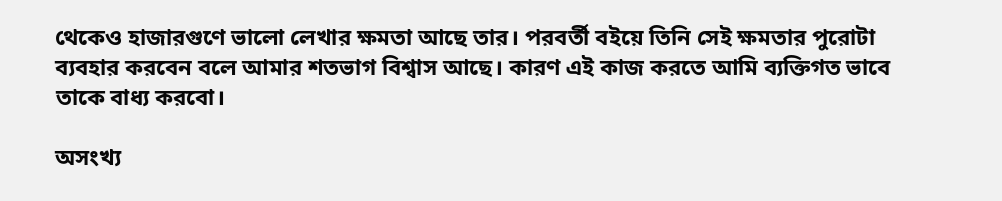থেকেও হাজারগুণে ভালো লেখার ক্ষমতা আছে তার। পরবর্তী বইয়ে তিনি সেই ক্ষমতার পুরোটা ব্যবহার করবেন বলে আমার শতভাগ বিশ্বাস আছে। কারণ এই কাজ করতে আমি ব্যক্তিগত ভাবে তাকে বাধ্য করবো।

অসংখ্য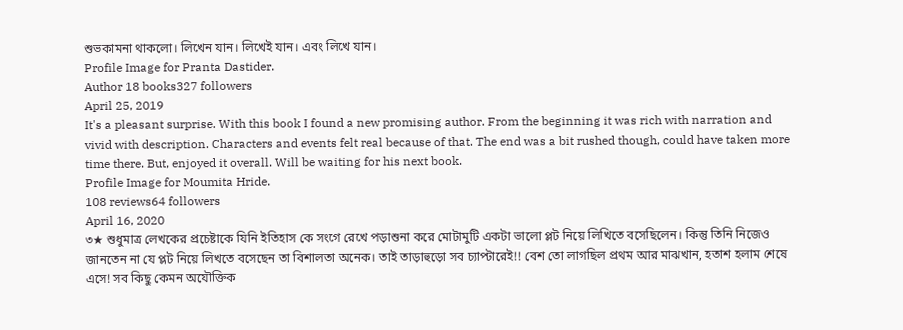শুভকামনা থাকলো। লিখেন যান। লিখেই যান। এবং লিখে যান।
Profile Image for Pranta Dastider.
Author 18 books327 followers
April 25, 2019
It's a pleasant surprise. With this book I found a new promising author. From the beginning it was rich with narration and vivid with description. Characters and events felt real because of that. The end was a bit rushed though, could have taken more time there. But, enjoyed it overall. Will be waiting for his next book.
Profile Image for Moumita Hride.
108 reviews64 followers
April 16, 2020
৩★ শুধুমাত্র লেখকের প্রচেষ্টাকে যিনি ইতিহাস কে সংগে রেখে পড়াশুনা করে মোটামুটি একটা ভালো প্লট নিয়ে লিখিতে বসেছিলেন। কিন্তু তিনি নিজেও জানতেন না যে প্লট নিয়ে লিখতে বসেছেন তা বিশালতা অনেক। তাই তাড়াহুড়ো সব চ্যাপ্টারেই!! বেশ তো লাগছিল প্রথম আর মাঝখান, হতাশ হলাম শেষে এসে! সব কিছু কেমন অযৌক্তিক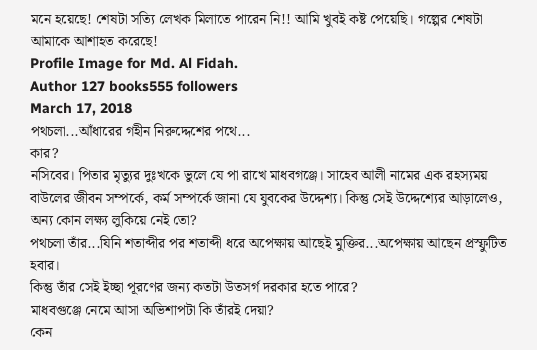মনে হয়েছে! শেষটা সত্যি লেখক মিলাতে পারেন নি!! আমি খুবই কষ্ট পেয়েছি। গল্পের শেষটা আমাকে আশাহত করেছে!
Profile Image for Md. Al Fidah.
Author 127 books555 followers
March 17, 2018
পথচলা...আঁধারের গহীন নিরুদ্দেশের পথে...
কার?
নসিবের। পিতার মৃত্যুর দুঃখকে ভুলে যে পা রাখে মাধবগঞ্জে। সাহেব আলী নামের এক রহস্যময় বাউলের জীবন সম্পর্কে, কর্ম সম্পর্কে জানা যে যুবকের উদ্দেশ্য। কিন্তু সেই উদ্দেশ্যের আড়ালেও, অন্য কোন লক্ষ্য লুকিয়ে নেই তো?
পথচলা তাঁর...যিনি শতাব্দীর পর শতাব্দী ধরে অপেক্ষায় আছেই মুক্তির...অপেক্ষায় আছেন প্রস্ফুটিত হবার।
কিন্তু তাঁর সেই ইচ্ছা পূরণের জন্য কতটা উতসর্গ দরকার হতে পারে?
মাধবগুঞ্জে নেমে আসা অভিশাপটা কি তাঁরই দেয়া?
কেন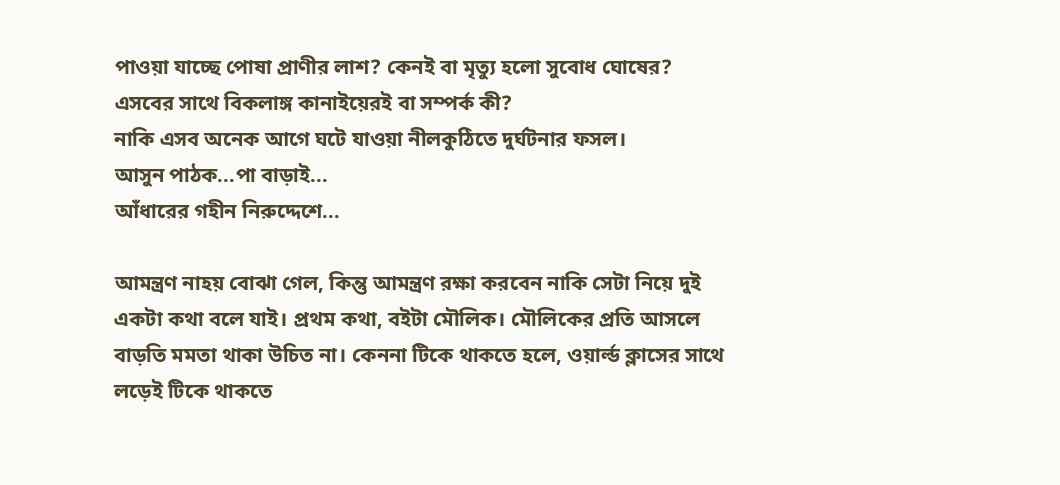পাওয়া যাচ্ছে পোষা প্রাণীর লাশ? কেনই বা মৃত্যু হলো সুবোধ ঘোষের?
এসবের সাথে বিকলাঙ্গ কানাইয়েরই বা সম্পর্ক কী?
নাকি এসব অনেক আগে ঘটে যাওয়া নীলকুঠিতে দুর্ঘটনার ফসল।
আসুন পাঠক...পা বাড়াই...
আঁধারের গহীন নিরুদ্দেশে...

আমন্ত্রণ নাহয় বোঝা গেল, কিন্তু আমন্ত্রণ রক্ষা করবেন নাকি সেটা নিয়ে দুই একটা কথা বলে যাই। প্রথম কথা, বইটা মৌলিক। মৌলিকের প্রতি আসলে বাড়তি মমতা থাকা উচিত না। কেননা টিকে থাকতে হলে, ওয়ার্ল্ড ক্লাসের সাথে লড়েই টিকে থাকতে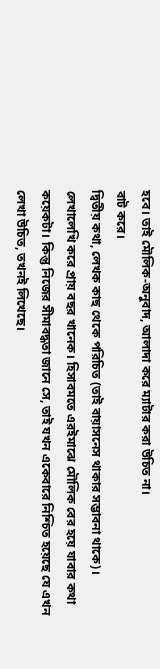হবে। তাই মৌলিক-অনুবাদ, আলাদা করে ম্যাটার করা উচিত না।
বাট করে।
দ্বিতীয় কথা, লেখক কাছ থেকে পরিচিত (তাই বায়াসনেস থাকার সম্ভাবনা থাকে)। লেখালেখি করে প্রায় বছর খানেক। হিসাবমতে এরইমাঝে মৌলিক বের হয়ে যাবার কথা কয়েকটা। কিন্তু নিজের সীমাবদ্ধতা জানে সে, তাই যখন একেবারে নিশ্চিত হয়েছে যে এখন লেখা উচিত, তখনই লিখেছে।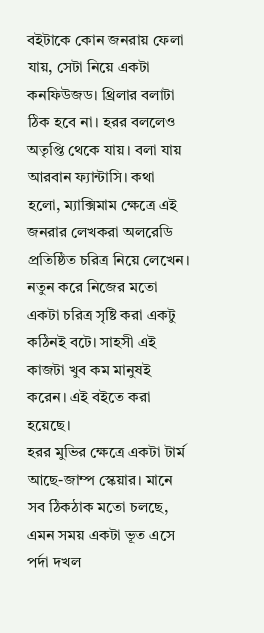বইটাকে কোন জনরায় ফেলা যায়, সেটা নিয়ে একটা কনফিউজড। থ্রিলার বলাটা ঠিক হবে না। হরর বললেও অতৃপ্তি থেকে যায়। বলা যায় আরবান ফ্যান্টাসি। কথা হলো, ম্যাক্সিমাম ক্ষেত্রে এই জনরার লেখকরা অলরেডি প্রতিষ্ঠিত চরিত্র নিয়ে লেখেন। নতুন করে নিজের মতো একটা চরিত্র সৃষ্টি করা একটু কঠিনই বটে। সাহসী এই কাজটা খুব কম মানুষই করেন। এই বইতে করা হয়েছে।
হরর মুভির ক্ষেত্রে একটা টার্ম আছে-জাম্প স্কেয়ার। মানে সব ঠিকঠাক মতো চলছে, এমন সময় একটা ভূত এসে পর্দা দখল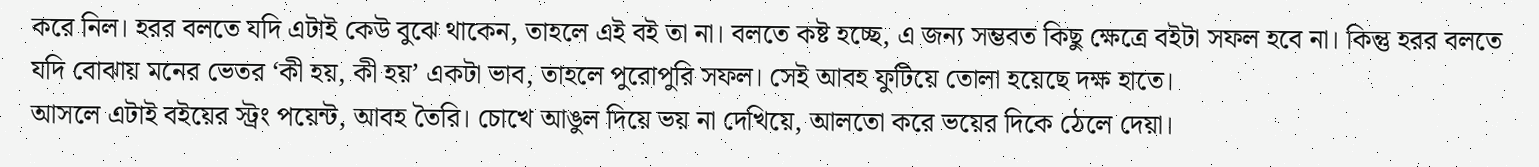করে নিল। হরর বলতে যদি এটাই কেউ বুঝে থাকেন, তাহলে এই বই তা না। বলতে কষ্ট হচ্ছে, এ জন্য সম্ভবত কিছু ক্ষেত্রে বইটা সফল হবে না। কিন্তু হরর বলতে যদি বোঝায় মনের ভেতর ‘কী হয়, কী হয়’ একটা ভাব, তাহলে পুরোপুরি সফল। সেই আবহ ফুটিয়ে তোলা হয়েছে দক্ষ হাতে।
আসলে এটাই বইয়ের স্ট্রং পয়েন্ট, আবহ তৈরি। চোখে আঙুল দিয়ে ভয় না দেখিয়ে, আলতো করে ভয়ের দিকে ঠেলে দেয়া।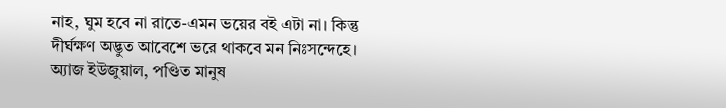নাহ, ঘুম হবে না রাতে-এমন ভয়ের বই এটা না। কিন্তু দীর্ঘক্ষণ অদ্ভুত আবেশে ভরে থাকবে মন নিঃসন্দেহে।
অ্যাজ ইউজুয়াল, পণ্ডিত মানুষ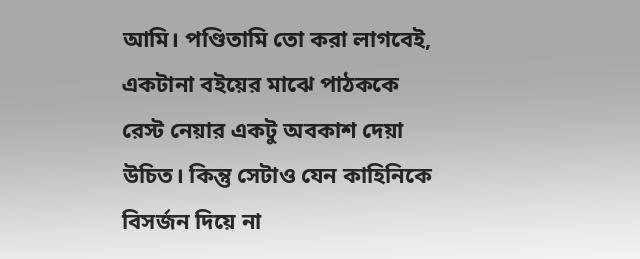আমি। পণ্ডিতামি তো করা লাগবেই, একটানা বইয়ের মাঝে পাঠককে রেস্ট নেয়ার একটু অবকাশ দেয়া উচিত। কিন্তু সেটাও যেন কাহিনিকে বিসর্জন দিয়ে না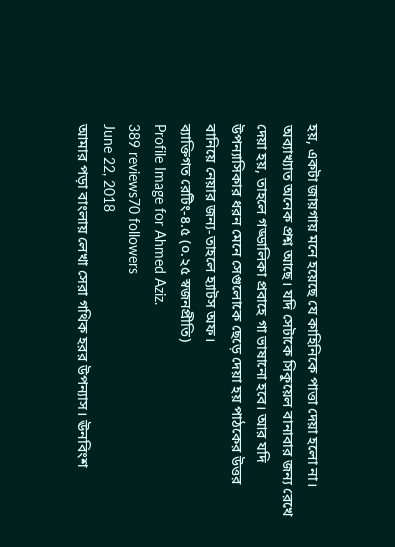হয়, একটা জায়গায় মনে হয়েছে যে কাহিনিকে পাত্তা দেয়া হলো না। অব্যাখ্যাত অনেক প্রশ্ন আছে। যদি সেটাকে সিকুয়েল বানাবার জন্য রেখে দেয়া হয়, তাহলে গড্ডালিকা প্রবাহে গা ভাষানো হবে। আর যদি উপন্যাসিকার ধরন মেনে সেগুলোকে ছেড়ে দেয়া হয় পাঠকের উত্তর বানিয়ে নেয়ার জন্য-তাহলে হ্যাটস অফ।
ব্যাক্তিগত রেটিং-৪.৫ (০.২৫ স্বজনপ্রীতি)
Profile Image for Ahmed Aziz.
389 reviews70 followers
June 22, 2018
আমার পড়া বাংলায় লেখা সেরা গথিক হরর উপন্যাস। ঊনবিংশ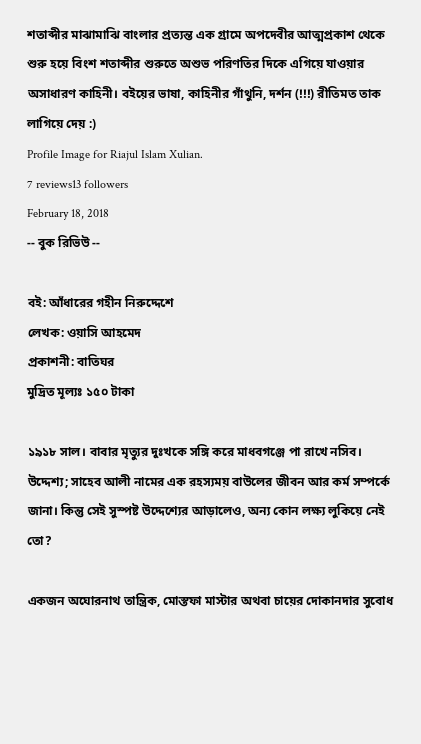শতাব্দীর মাঝামাঝি বাংলার প্রত্যন্ত এক গ্রামে অপদেবীর আত্মপ্রকাশ থেকে শুরু হয়ে বিংশ শতাব্দীর শুরুতে অশুভ পরিণতির দিকে এগিয়ে যাওয়ার অসাধারণ কাহিনী। বইয়ের ভাষা, কাহিনীর গাঁথুনি, দর্শন (!!!) রীতিমত তাক লাগিয়ে দেয় :)
Profile Image for Riajul Islam Xulian.
7 reviews13 followers
February 18, 2018
-- বুক রিভিউ --

বই: আঁধারের গহীন নিরুদ্দেশে
লেখক: ওয়াসি আহমেদ
প্রকাশনী: বাতিঘর
মুদ্রিত মূল্যঃ ১৫০ টাকা

১৯১৮ সাল। বাবার মৃত্যুর দুঃখকে সঙ্গি করে মাধবগঞ্জে পা রাখে নসিব। উদ্দেশ্য; সাহেব আলী নামের এক রহস্যময় বাউলের জীবন আর কর্ম সম্পর্কে জানা। কিন্তু সেই সুস্পষ্ট উদ্দেশ্যের আড়ালেও, অন্য কোন লক্ষ্য লুকিয়ে নেই তো?

একজন অঘোরনাথ তান্ত্রিক, মোস্তফা মাস্টার অথবা চায়ের দোকানদার সুবোধ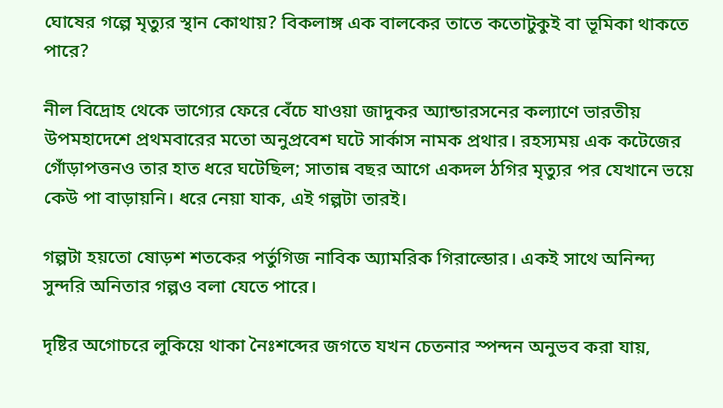ঘোষের গল্পে মৃত্যুর স্থান কোথায়? বিকলাঙ্গ এক বালকের তাতে কতোটুকুই বা ভূমিকা থাকতে পারে?

নীল বিদ্রোহ থেকে ভাগ্যের ফেরে বেঁচে যাওয়া জাদুকর অ্যান্ডারসনের কল্যাণে ভারতীয় উপমহাদেশে প্রথমবারের মতো অনুপ্রবেশ ঘটে সার্কাস নামক প্রথার। রহস্যময় এক কটেজের গোঁড়াপত্তনও তার হাত ধরে ঘটেছিল; সাতান্ন বছর আগে একদল ঠগির মৃত্যুর পর যেখানে ভয়ে কেউ পা বাড়ায়নি। ধরে নেয়া যাক, এই গল্পটা তারই।

গল্পটা হয়তো ষোড়শ শতকের পর্তুগিজ নাবিক অ্যামরিক গিরাল্ডোর। একই সাথে অনিন্দ্য সুন্দরি অনিতার গল্পও বলা যেতে পারে।

দৃষ্টির অগোচরে লুকিয়ে থাকা নৈঃশব্দের জগতে যখন চেতনার স্পন্দন অনুভব করা যায়,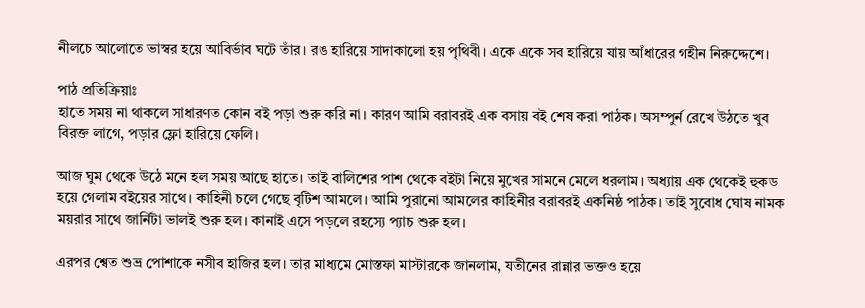নীলচে আলোতে ভাস্বর হয়ে আবির্ভাব ঘটে তাঁর। রঙ হারিয়ে সাদাকালো হয় পৃথিবী। একে একে সব হারিয়ে যায় আঁধারের গহীন নিরুদ্দেশে।

পাঠ প্রতিক্রিয়াঃ
হাতে সময় না থাকলে সাধারণত কোন বই পড়া শুরু করি না। কারণ আমি বরাবরই এক বসায় বই শেষ করা পাঠক। অসম্পুর্ন রেখে উঠতে খুব বিরক্ত লাগে, পড়ার ফ্লো হারিয়ে ফেলি।

আজ ঘুম থেকে উঠে মনে হল সময় আছে হাতে। তাই বালিশের পাশ থেকে বইটা নিয়ে মুখের সামনে মেলে ধরলাম। অধ্যায় এক থেকেই হুকড হয়ে গেলাম বইয়ের সাথে। কাহিনী চলে গেছে বৃটিশ আমলে। আমি পুরানো আমলের কাহিনীর বরাবরই একনিষ্ঠ পাঠক। তাই সুবোধ ঘোষ নামক ময়রার সাথে জার্নিটা ভালই শুরু হল। কানাই এসে পড়লে রহস্যে প্যাচ শুরু হল।

এরপর শ্বেত শুভ্র পোশাকে নসীব হাজির হল। তার মাধ্যমে মোস্তফা মাস্টারকে জানলাম, যতীনের রান্নার ভক্তও হয়ে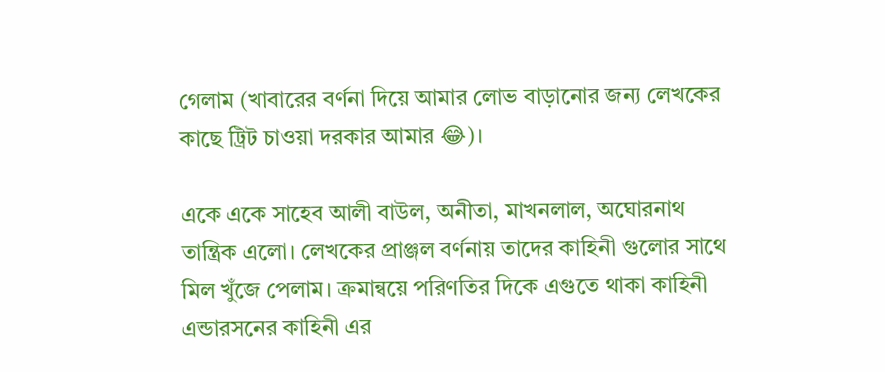গেলাম (খাবারের বর্ণনা দিয়ে আমার লোভ বাড়ানোর জন্য লেখকের কাছে ট্রিট চাওয়া দরকার আমার 😂)।

একে একে সাহেব আলী বাউল, অনীতা, মাখনলাল, অঘোরনাথ তান্ত্রিক এলো। লেখকের প্রাঞ্জল বর্ণনায় তাদের কাহিনী গুলোর সাথে মিল খুঁজে পেলাম। ক্রমান্বয়ে পরিণতির দিকে এগুতে থাকা কাহিনী এন্ডারসনের কাহিনী এর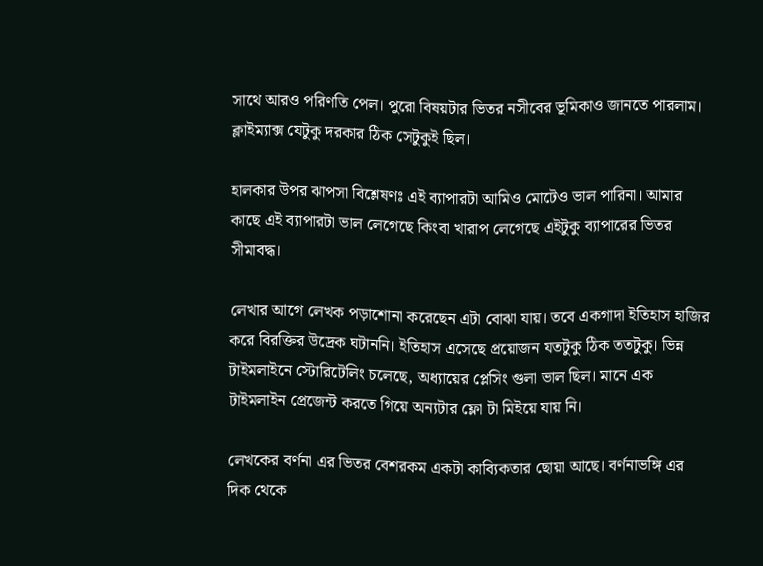সাথে আরও পরিণতি পেল। পুরো বিষয়টার ভিতর নসীবের ভূমিকাও জানতে পারলাম। ক্লাইম্যাক্স যেটুকু দরকার ঠিক সেটুকুই ছিল।

হালকার উপর ঝাপসা বিশ্লেষণঃ এই ব্যাপারটা আমিও মোটেও ভাল পারিনা। আমার কাছে এই ব্যাপারটা ভাল লেগেছে কিংবা খারাপ লেগেছে এইটুকু ব্যাপারের ভিতর সীমাবদ্ধ।

লেখার আগে লেখক পড়াশোনা করেছেন এটা বোঝা যায়। তবে একগাদা ইতিহাস হাজির করে বিরক্তির উদ্রেক ঘটাননি। ইতিহাস এসেছে প্রয়োজন যতটুকু ঠিক ততটুকু। ভিন্ন টাইমলাইনে স্টোরিটেলিং চলেছে, অধ্যায়ের প্লেসিং গুলা ভাল ছিল। মানে এক টাইমলাইন প্রেজেন্ট করতে গিয়ে অন্যটার ফ্লো টা মিইয়ে যায় নি।

লেখকের বর্ণনা এর ভিতর বেশরকম একটা কাব্যিকতার ছোয়া আছে। বর্ণনাভঙ্গি এর দিক থেকে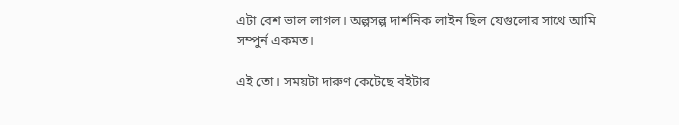এটা বেশ ভাল লাগল। অল্পসল্প দার্শনিক লাইন ছিল যেগুলোর সাথে আমি সম্পুর্ন একমত।

এই তো। সময়টা দারুণ কেটেছে বইটার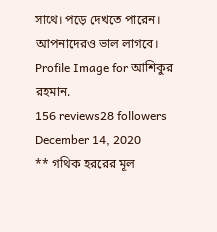সাথে। পড়ে দেখতে পারেন। আপনাদেরও ভাল লাগবে।
Profile Image for আশিকুর রহমান.
156 reviews28 followers
December 14, 2020
** গথিক হররের মূল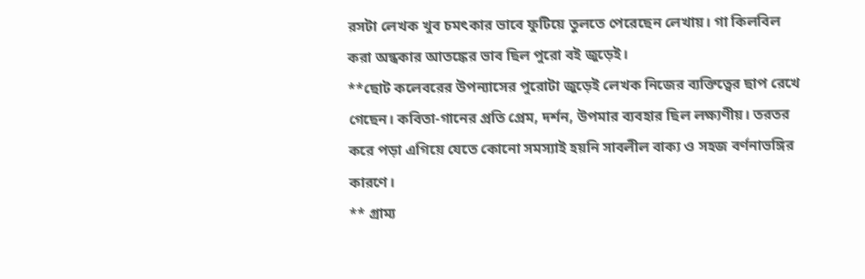রসটা লেখক খুব চমৎকার ভাবে ফুটিয়ে তুলতে পেরেছেন লেখায়। গা কিলবিল করা অন্ধকার আতঙ্কের ভাব ছিল পুরো বই জুড়েই।
**ছোট কলেবরের উপন্যাসের পুরোটা জুড়েই লেখক নিজের ব্যক্তিত্বের ছাপ রেখে গেছেন। কবিতা-গানের প্রতি প্রেম, দর্শন, উপমার ব্যবহার ছিল লক্ষ্যণীয়। তরতর করে পড়া এগিয়ে যেতে কোনো সমস্যাই হয়নি সাবলীল বাক্য ও সহজ বর্ণনাভঙ্গির কারণে।
** গ্রাম্য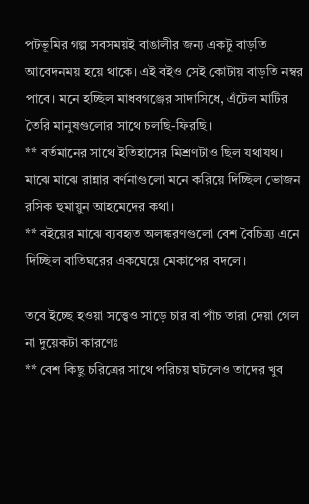পটভূমির গল্প সবসময়ই বাঙালীর জন্য একটু বাড়তি আবেদনময় হয়ে থাকে। এই বইও সেই কোটায় বাড়তি নম্বর পাবে। মনে হচ্ছিল মাধবগঞ্জের সাদাসিধে, এঁটেল মাটির তৈরি মানুষগুলোর সাথে চলছি-ফিরছি।
** বর্তমানের সাথে ইতিহাসের মিশ্রণটাও ছিল যথাযথ। মাঝে মাঝে রান্নার বর্ণনাগুলো মনে করিয়ে দিচ্ছিল ভোজন রসিক হুমায়ুন আহমেদের কথা।
** বইয়ের মাঝে ব্যবহৃত অলঙ্করণগুলো বেশ বৈচিত্র্য এনে দিচ্ছিল বাতিঘরের একঘেয়ে মেকাপের বদলে।

তবে ইচ্ছে হওয়া সত্ত্বেও সাড়ে চার বা পাঁচ তারা দেয়া গেল না দুয়েকটা কারণেঃ
** বেশ কিছু চরিত্রের সাথে পরিচয় ঘটলেও তাদের খুব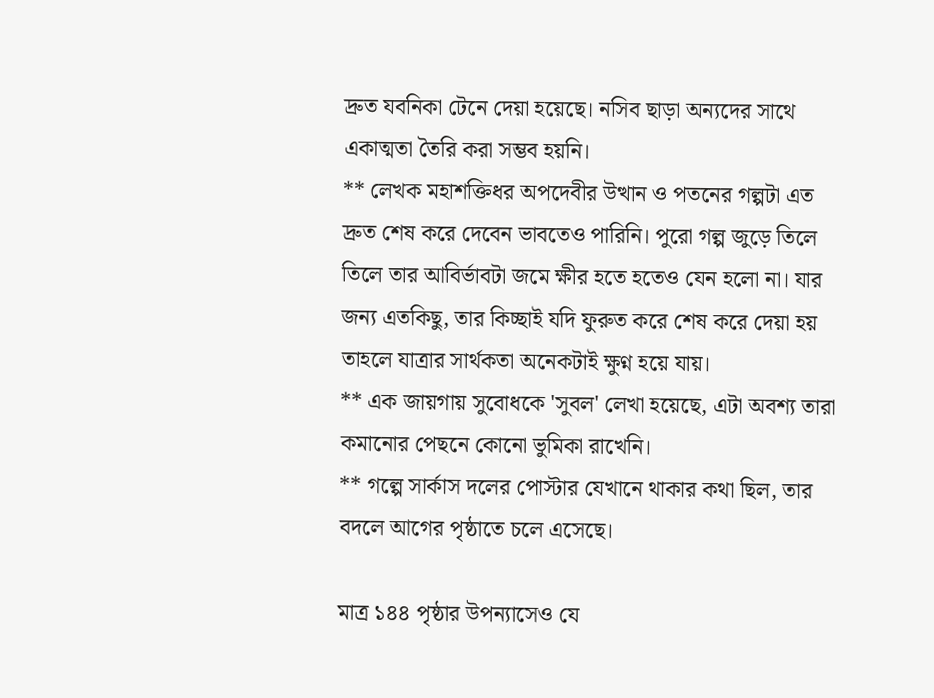দ্রুত যবনিকা টেনে দেয়া হয়েছে। নসিব ছাড়া অন্যদের সাথে একাত্মতা তৈরি করা সম্ভব হয়নি।
** লেখক মহাশক্তিধর অপদেবীর উত্থান ও পতনের গল্পটা এত দ্রুত শেষ করে দেবেন ভাবতেও পারিনি। পুরো গল্প জুড়ে তিলে তিলে তার আবির্ভাবটা জমে ক্ষীর হতে হতেও যেন হলো না। যার জন্য এতকিছু, তার কিচ্ছাই যদি ফুরুত করে শেষ করে দেয়া হয় তাহলে যাত্রার সার্থকতা অনেকটাই ক্ষুণ্ন হয়ে যায়।
** এক জায়গায় সুবোধকে 'সুবল' লেখা হয়েছে, এটা অবশ্য তারা কমানোর পেছনে কোনো ভুমিকা রাখেনি।
** গল্পে সার্কাস দলের পোস্টার যেখানে থাকার কথা ছিল, তার বদলে আগের পৃষ্ঠাতে চলে এসেছে।

মাত্র ১৪৪ পৃষ্ঠার উপন্যাসেও যে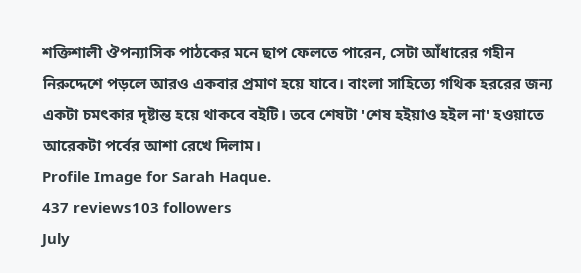শক্তিশালী ঔপন্যাসিক পাঠকের মনে ছাপ ফেলতে পারেন, সেটা আঁধারের গহীন নিরুদ্দেশে পড়লে আরও একবার প্রমাণ হয়ে যাবে। বাংলা সাহিত্যে গথিক হররের জন্য একটা চমৎকার দৃষ্টান্ত হয়ে থাকবে বইটি। তবে শেষটা 'শেষ হইয়াও হইল না' হওয়াতে আরেকটা পর্বের আশা রেখে দিলাম।
Profile Image for Sarah Haque.
437 reviews103 followers
July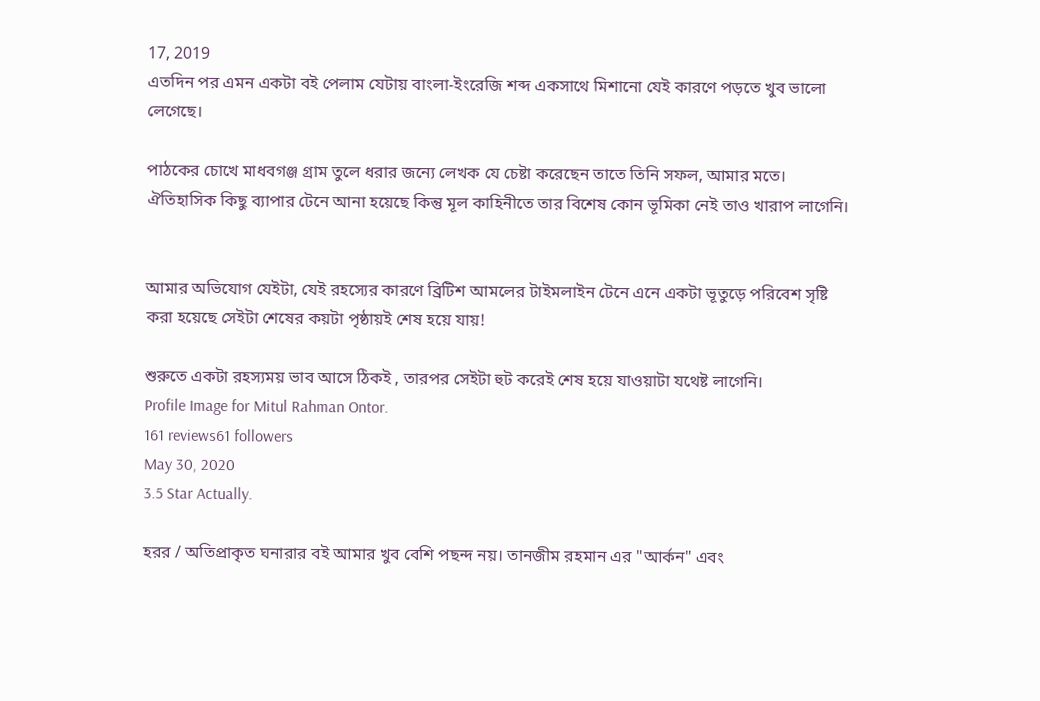17, 2019
এতদিন পর এমন একটা বই পেলাম যেটায় বাংলা-ইংরেজি শব্দ একসাথে মিশানো যেই কারণে পড়তে খুব ভালো লেগেছে।

পাঠকের চোখে মাধবগঞ্জ গ্রাম তুলে ধরার জন্যে লেখক যে চেষ্টা করেছেন তাতে তিনি সফল, আমার মতে। ঐতিহাসিক কিছু ব্যাপার টেনে আনা হয়েছে কিন্তু মূল কাহিনীতে তার বিশেষ কোন ভূমিকা নেই তাও খারাপ লাগেনি।


আমার অভিযোগ যেইটা, যেই রহস্যের কারণে ব্রিটিশ আমলের টাইমলাইন টেনে এনে একটা ভূতুড়ে পরিবেশ সৃষ্টি করা হয়েছে সেইটা শেষের কয়টা পৃষ্ঠায়ই শেষ হয়ে যায়!

শুরুতে একটা রহস্যময় ভাব আসে ঠিকই , তারপর সেইটা হুট করেই শেষ হয়ে যাওয়াটা যথেষ্ট লাগেনি।
Profile Image for Mitul Rahman Ontor.
161 reviews61 followers
May 30, 2020
3.5 Star Actually.

হরর / অতিপ্রাকৃত ঘনারার বই আমার খুব বেশি পছন্দ নয়। তানজীম রহমান এর "আর্কন" এবং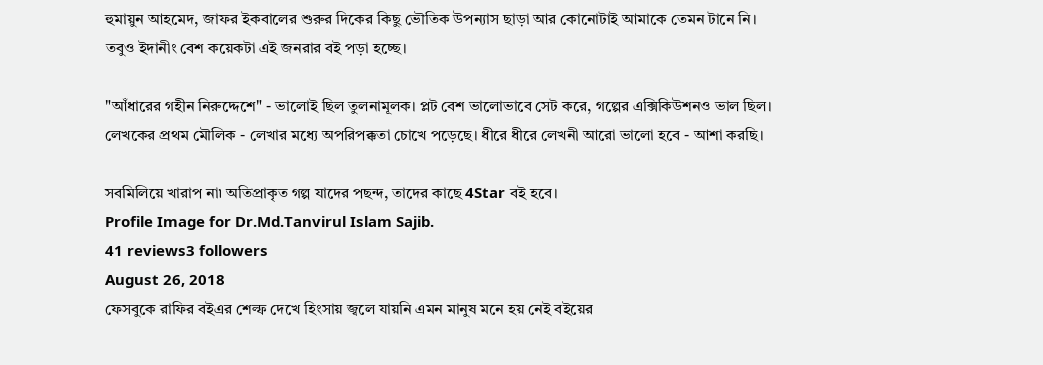হুমায়ুন আহমেদ, জাফর ইকবালের শুরুর দিকের কিছু ভৌতিক উপন্যাস ছাড়া আর কোনোটাই আমাকে তেমন টানে নি।
তবুও ইদানীং বেশ কয়েকটা এই জনরার বই পড়া হচ্ছে।

"আঁধারের গহীন নিরুদ্দেশে" - ভালোই ছিল তুলনামূলক। প্লট বেশ ভালোভাবে সেট করে, গল্পের এক্সিকিউশনও ভাল ছিল।
লেখকের প্রথম মৌলিক - লেখার মধ্যে অপরিপক্কতা চোখে পড়েছে। ধীরে ধীরে লেখনী আরো ভালো হবে - আশা করছি।

সবমিলিয়ে খারাপ না৷ অতিপ্রাকৃত গল্প যাদের পছন্দ, তাদের কাছে 4Star বই হবে।
Profile Image for Dr.Md.Tanvirul Islam Sajib.
41 reviews3 followers
August 26, 2018
ফেসবুকে রাফির বইএর শেল্ফ দেখে হিংসায় জ্বলে যায়নি এমন মানুষ মনে হয় নেই বইয়ের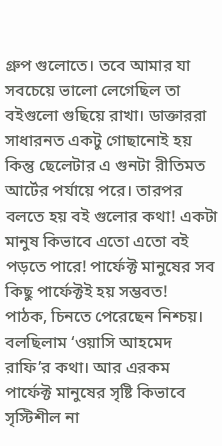গ্রুপ গুলোতে। তবে আমার যা সবচেয়ে ভালো লেগেছিল তা বইগুলো গুছিয়ে রাখা। ডাক্তাররা সাধারনত একটু গোছানোই হয় কিন্তু ছেলেটার এ গুনটা রীতিমত আর্টের পর্যায়ে পরে। তারপর বলতে হয় বই গুলোর কথা! একটা মানুষ কিভাবে এতো এতো বই পড়তে পারে! পার্ফেক্ট মানুষের সব কিছু পার্ফেক্টই হয় সম্ভবত!
পাঠক, চিনতে পেরেছেন নিশ্চয়। বলছিলাম ‘ওয়াসি আহমেদ রাফি’র কথা। আর এরকম পার্ফেক্ট মানুষের সৃষ্টি কিভাবে সৃস্টিশীল না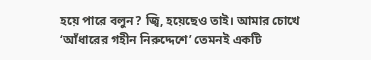হয়ে পারে বলুন? জ্বি, হয়েছেও তাই। আমার চোখে ‘আঁধারের গহীন নিরুদ্দেশে’ তেমনই একটি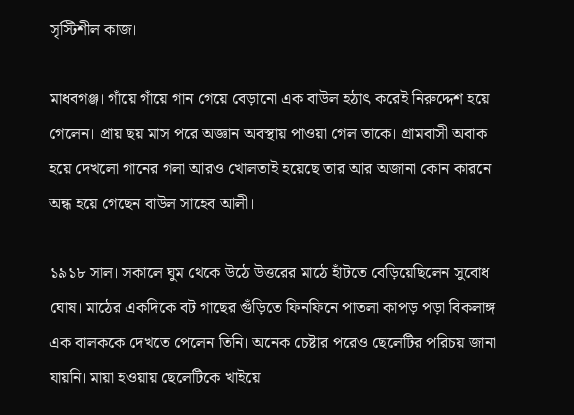সৃস্টিশীল কাজ।

মাধবগঞ্জ। গাঁয়ে গাঁয়ে গান গেয়ে বেড়ানো এক বাউল হঠাৎ করেই নিরুদ্দেশ হয়ে গেলেন। প্রায় ছয় মাস পরে অজ্ঞান অবস্থায় পাওয়া গেল তাকে। গ্রামবাসী অবাক হয়ে দেখলো গানের গলা আরও খোলতাই হয়েছে তার আর অজানা কোন কারনে অন্ধ হয়ে গেছেন বাউল সাহেব আলী।

১৯১৮ সাল। সকালে ঘুম থেকে উঠে উত্তরের মাঠে হাঁটতে বেড়িয়েছিলেন সুবোধ ঘোষ। মাঠের একদিকে বট গাছের গুঁড়িতে ফিনফিনে পাতলা কাপড় পড়া বিকলাঙ্গ এক বালককে দেখতে পেলেন তিনি। অনেক চেষ্টার পরেও ছেলেটির পরিচয় জানা যায়নি। মায়া হওয়ায় ছেলেটিকে খাইয়ে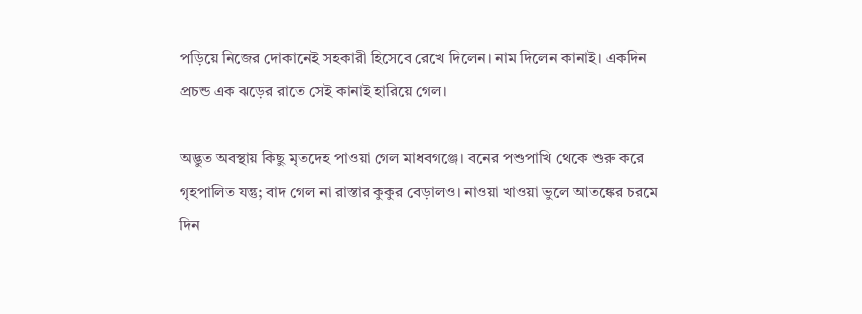পড়িয়ে নিজের দোকানেই সহকারী হিসেবে রেখে দিলেন। নাম দিলেন কানাই। একদিন প্রচন্ড এক ঝড়ের রাতে সেই কানাই হারিয়ে গেল।

অদ্ভুত অবস্থায় কিছু মৃতদেহ পাওয়া গেল মাধবগঞ্জে। বনের পশুপাখি থেকে শুরু করে গৃহপালিত যন্তু; বাদ গেল না রাস্তার কুকুর বেড়ালও। নাওয়া খাওয়া ভুলে আতঙ্কের চরমে দিন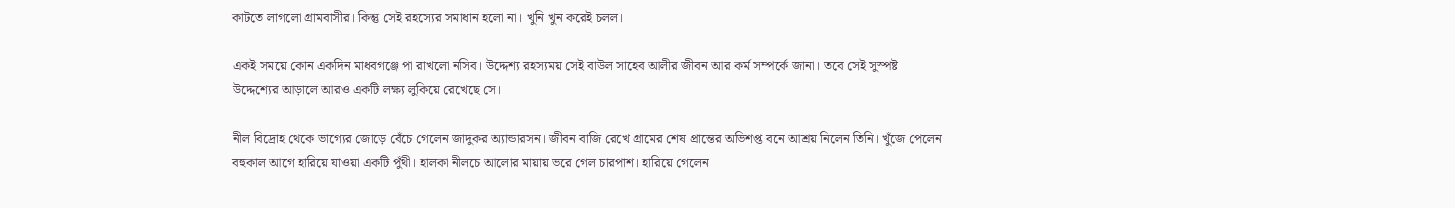কাটতে লাগলো গ্রামবাসীর। কিন্তু সেই রহস্যের সমাধান হলো না। খুনি খুন করেই চলল।

একই সময়ে কোন একদিন মাধবগঞ্জে পা রাখলো নসিব। উদ্দেশ্য রহস্যময় সেই বাউল সাহেব আলীর জীবন আর কর্ম সম্পর্কে জানা। তবে সেই সুস্পষ্ট উদ্দেশ্যের আড়ালে আরও একটি লক্ষ্য লুকিয়ে রেখেছে সে।

নীল বিদ্রোহ থেকে ভাগ্যের জোড়ে বেঁচে গেলেন জাদুকর অ্যান্ডারসন। জীবন বাজি রেখে গ্রামের শেষ প্রান্তের অভিশপ্ত বনে আশ্রয় নিলেন তিনি। খুঁজে পেলেন বহুকাল আগে হারিয়ে যাওয়া একটি পুঁথী। হালকা নীলচে আলোর মায়ায় ভরে গেল চারপাশ। হারিয়ে গেলেন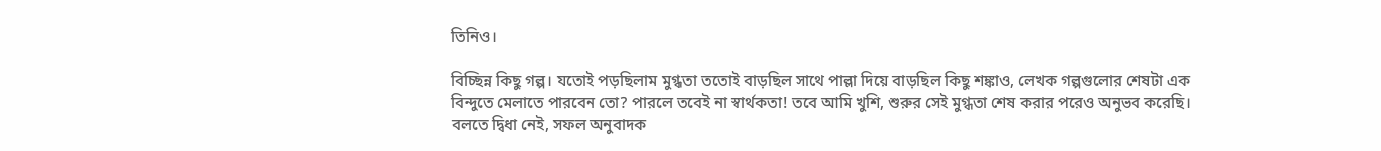তিনিও।

বিচ্ছিন্ন কিছু গল্প। যতোই পড়ছিলাম মুগ্ধতা ততোই বাড়ছিল সাথে পাল্লা দিয়ে বাড়ছিল কিছু শঙ্কাও, লেখক গল্পগুলোর শেষটা এক বিন্দুতে মেলাতে পারবেন তো? পারলে তবেই না স্বার্থকতা! তবে আমি খুশি, শুরুর সেই মুগ্ধতা শেষ করার পরেও অনুভব করেছি। বলতে দ্বিধা নেই, সফল অনুবাদক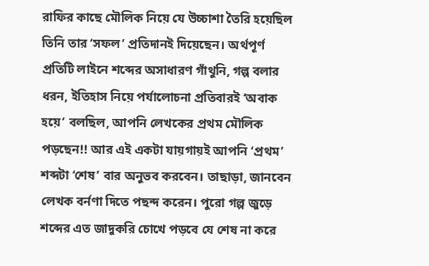রাফির কাছে মৌলিক নিয়ে যে উচ্চাশা তৈরি হয়েছিল তিনি তার ‘সফল’ প্রতিদানই দিয়েছেন। অর্থপূর্ণ প্রতিটি লাইনে শব্দের অসাধারণ গাঁথুনি, গল্প বলার ধরন, ইতিহাস নিয়ে পর্যালোচনা প্রতিবারই ‘অবাক হয়ে’ বলছিল, আপনি লেখকের প্রথম মৌলিক পড়ছেন!! আর এই একটা যায়গায়ই আপনি ‘প্রথম’ শব্দটা ‘শেষ’ বার অনুভব করবেন। তাছাড়া, জানবেন লেখক বর্নণা দিতে পছন্দ করেন। পুরো গল্প জুড়ে শব্দের এত জাদুকরি চোখে পড়বে যে শেষ না করে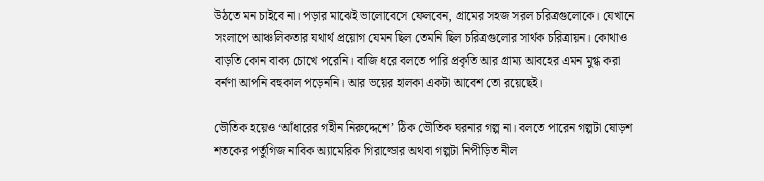উঠতে মন চাইবে না। পড়ার মাঝেই ভালোবেসে ফেলবেন, গ্রামের সহজ সরল চরিত্রগুলোকে। যেখানে সংলাপে আঞ্চলিকতার যথার্থ প্রয়োগ যেমন ছিল তেমনি ছিল চরিত্রগুলোর সার্থক চরিত্রায়ন। কোথাও বাড়তি কোন বাক্য চোখে পরেনি। বাজি ধরে বলতে পারি প্রকৃতি আর গ্রাম্য আবহের এমন মুগ্ধ করা বর্নণা আপনি বহুকাল পড়েননি। আর ভয়ের হালকা একটা আবেশ তো রয়েছেই।

ভৌতিক হয়েও ‘আঁধারের গহীন নিরুদ্দেশে’ ঠিক ভৌতিক ঘরনার গল্প না। বলতে পারেন গল্পটা ষোড়শ শতকের পর্তুগিজ নাবিক অ্যামেরিক গিরাল্ডোর অথবা গল্পটা নিপীড়িত নীল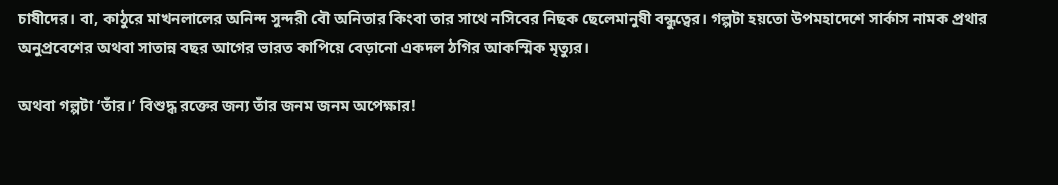চাষীদের। বা, কাঠুরে মাখনলালের অনিন্দ সুন্দরী বৌ অনিতার কিংবা তার সাথে নসিবের নিছক ছেলেমানুষী বন্ধুত্বের। গল্পটা হয়তো উপমহাদেশে সার্কাস নামক প্রথার অনুপ্রবেশের অথবা সাতান্ন বছর আগের ভারত কাপিয়ে বেড়ানো একদল ঠগির আকস্মিক মৃত্যুর।

অথবা গল্পটা ‘তাঁর।’ বিশুদ্ধ রক্তের জন্য তাঁর জনম জনম অপেক্ষার!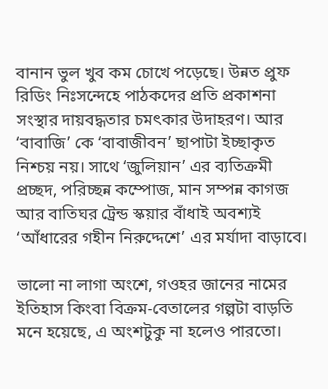বানান ভুল খুব কম চোখে পড়েছে। উন্নত প্রুফ রিডিং নিঃসন্দেহে পাঠকদের প্রতি প্রকাশনা সংস্থার দায়বদ্ধতার চমৎকার উদাহরণ। আর ‘বাবাজি’ কে ‘বাবাজীবন’ ছাপাটা ইচ্ছাকৃত নিশ্চয় নয়। সাথে ‘জুলিয়ান’ এর ব্যতিক্রমী প্রচ্ছদ, পরিচ্ছন্ন কম্পোজ, মান সম্পন্ন কাগজ আর বাতিঘর ট্রেন্ড স্কয়ার বাঁধাই অবশ্যই ‘আঁধারের গহীন নিরুদ্দেশে’ এর মর্যাদা বাড়াবে।

ভালো না লাগা অংশে, গওহর জানের নামের ইতিহাস কিংবা বিক্রম-বেতালের গল্পটা বাড়তি মনে হয়েছে, এ অংশটুকু না হলেও পারতো।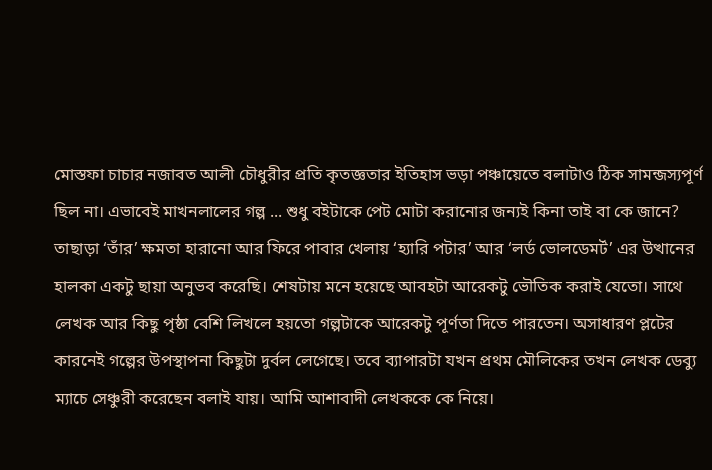মোস্তফা চাচার নজাবত আলী চৌধুরীর প্রতি কৃতজ্ঞতার ইতিহাস ভড়া পঞ্চায়েতে বলাটাও ঠিক সামন্জস্যপূর্ণ ছিল না। এভাবেই মাখনলালের গল্প ... শুধু বইটাকে পেট মোটা করানোর জন্যই কিনা তাই বা কে জানে? তাছাড়া ‘তাঁর’ ক্ষমতা হারানো আর ফিরে পাবার খেলায় ‘হ্যারি পটার’ আর ‘লর্ড ভোলডেমর্ট’ এর উত্থানের হালকা একটু ছায়া অনুভব করেছি। শেষটায় মনে হয়েছে আবহটা আরেকটু ভৌতিক করাই যেতো। সাথে লেখক আর কিছু পৃষ্ঠা বেশি লিখলে হয়তো গল্পটাকে আরেকটু পূর্ণতা দিতে পারতেন। অসাধারণ প্লটের কারনেই গল্পের উপস্থাপনা কিছুটা দুর্বল লেগেছে। তবে ব্যাপারটা যখন প্রথম মৌলিকের তখন লেখক ডেব্যু ম্যাচে সেঞ্চুরী করেছেন বলাই যায়। আমি আশাবাদী লেখককে কে নিয়ে।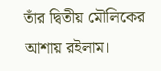তাঁর দ্বিতীয় মৌলিকের আশায় রইলাম।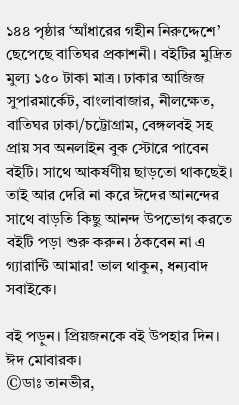১৪৪ পৃষ্ঠার ‘আঁধারের গহীন নিরুদ্দেশে’ ছেপেছে বাতিঘর প্রকাশনী। বইটির মুদ্রিত মুল্য ১৫০ টাকা মাত্র। ঢাকার আজিজ সুপারমার্কেট, বাংলাবাজার, নীলক্ষেত, বাতিঘর ঢাকা/চট্টোগ্রাম, বেঙ্গলবই সহ প্রায় সব অনলাইন বুক স্টোরে পাবেন বইটি। সাথে আকর্ষণীয় ছাড়তো থাকছেই। তাই আর দেরি না করে ঈদের আনন্দের সাথে বাড়তি কিছু আনন্দ উপভোগ করতে বইটি পড়া শুরু করুন। ঠকবেন না এ গ্যারান্টি আমার! ভাল থাকুন, ধন্যবাদ সবাইকে।

বই পড়ুন। প্রিয়জনকে বই উপহার দিন। ঈদ মোবারক।
©ডাঃ তানভীর,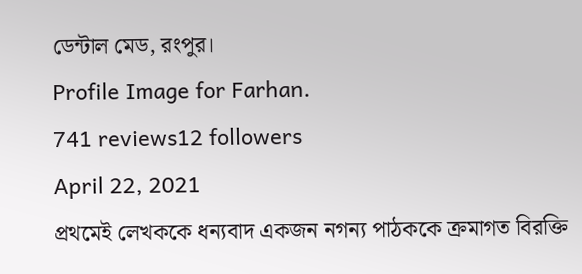ডেন্টাল মেড, রংপুর।
Profile Image for Farhan.
741 reviews12 followers
April 22, 2021
প্রথমেই লেখককে ধন্যবাদ একজন নগন্য পাঠককে ক্রমাগত বিরক্তি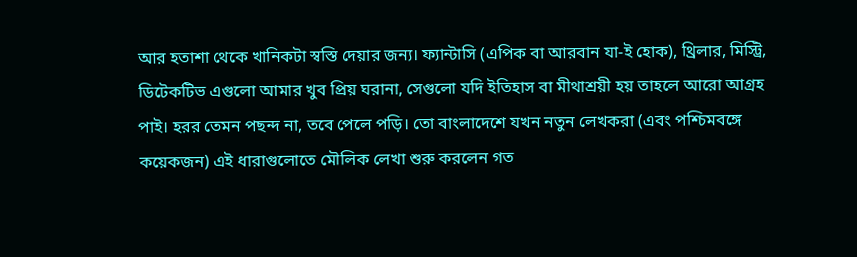আর হতাশা থেকে খানিকটা স্বস্তি দেয়ার জন্য। ফ্যান্টাসি (এপিক বা আরবান যা-ই হোক), থ্রিলার, মিস্ট্রি, ডিটেকটিভ এগুলো আমার খুব প্রিয় ঘরানা, সেগুলো যদি ইতিহাস বা মীথাশ্রয়ী হয় তাহলে আরো আগ্রহ পাই। হরর তেমন পছন্দ না, তবে পেলে পড়ি। তো বাংলাদেশে যখন নতুন লেখকরা (এবং পশ্চিমবঙ্গে কয়েকজন) এই ধারাগুলোতে মৌলিক লেখা শুরু করলেন গত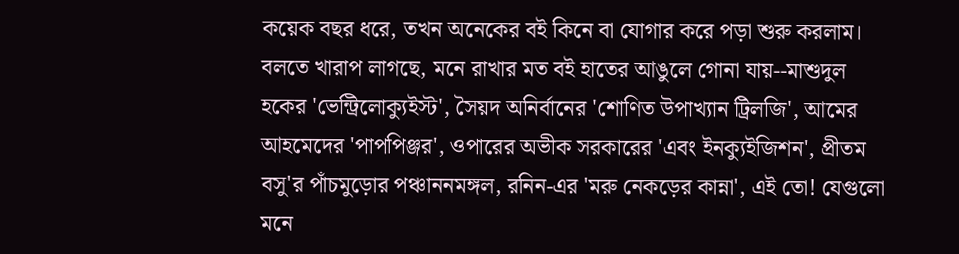কয়েক বছর ধরে, তখন অনেকের বই কিনে বা যোগার করে পড়া শুরু করলাম। বলতে খারাপ লাগছে, মনে রাখার মত বই হাতের আঙুলে গোনা যায়--মাশুদুল হকের 'ভেন্ট্রিলোক্যুইস্ট', সৈয়দ অনির্বানের 'শোণিত উপাখ্যান ট্রিলজি', আমের আহমেদের 'পাপপিঞ্জর', ওপারের অভীক সরকারের 'এবং ইনক্যুইজিশন', প্রীতম বসু'র পাঁচমুড়োর পঞ্চাননমঙ্গল, রনিন-এর 'মরু নেকড়ের কান্না', এই তো! যেগুলো মনে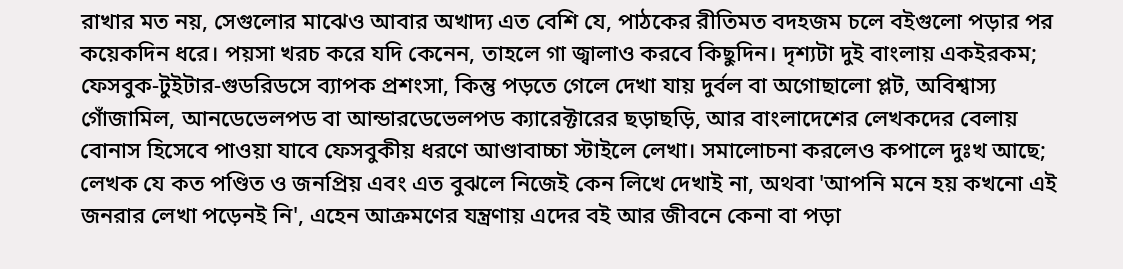রাখার মত নয়, সেগুলোর মাঝেও আবার অখাদ্য এত বেশি যে, পাঠকের রীতিমত বদহজম চলে বইগুলো পড়ার পর কয়েকদিন ধরে। পয়সা খরচ করে যদি কেনেন, তাহলে গা জ্বালাও করবে কিছুদিন। দৃশ্যটা দুই বাংলায় একইরকম; ফেসবুক-টুইটার-গুডরিডসে ব্যাপক প্রশংসা, কিন্তু পড়তে গেলে দেখা যায় দুর্বল বা অগোছালো প্লট, অবিশ্বাস্য গোঁজামিল, আনডেভেলপড বা আন্ডারডেভেলপড ক্যারেক্টারের ছড়াছড়ি, আর বাংলাদেশের লেখকদের বেলায় বোনাস হিসেবে পাওয়া যাবে ফেসবুকীয় ধরণে আণ্ডাবাচ্চা স্টাইলে লেখা। সমালোচনা করলেও কপালে দুঃখ আছে; লেখক যে কত পণ্ডিত ও জনপ্রিয় এবং এত বুঝলে নিজেই কেন লিখে দেখাই না, অথবা 'আপনি মনে হয় কখনো এই জনরার লেখা পড়েনই নি', এহেন আক্রমণের যন্ত্রণায় এদের বই আর জীবনে কেনা বা পড়া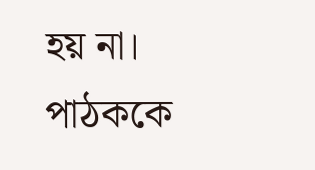হয় না। পাঠককে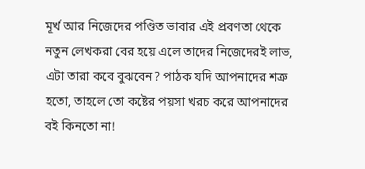মূর্খ আর নিজেদের পণ্ডিত ভাবার এই প্রবণতা থেকে নতুন লেখকরা বের হয়ে এলে তাদের নিজেদেরই লাভ, এটা তারা কবে বুঝবেন? পাঠক যদি আপনাদের শত্রু হতো, তাহলে তো কষ্টের পয়সা খরচ করে আপনাদের বই কিনতো না!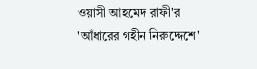ওয়াসী আহমেদ রাফী'র 'আঁধারের গহীন নিরুদ্দেশে'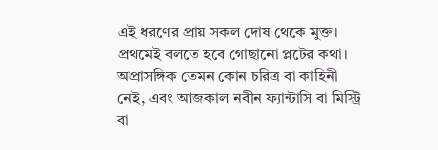এই ধরণের প্রায় সকল দোষ থেকে মুক্ত। প্রথমেই বলতে হবে গোছানো প্লটের কথা। অপ্রাসঙ্গিক তেমন কোন চরিত্র বা কাহিনী নেই, এবং আজকাল নবীন ফ্যান্টাসি বা মিস্ট্রি বা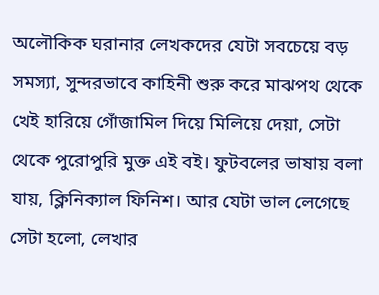অলৌকিক ঘরানার লেখকদের যেটা সবচেয়ে বড় সমস্যা, সুন্দরভাবে কাহিনী শুরু করে মাঝপথ থেকে খেই হারিয়ে গোঁজামিল দিয়ে মিলিয়ে দেয়া, সেটা থেকে পুরোপুরি মুক্ত এই বই। ফুটবলের ভাষায় বলা যায়, ক্লিনিক্যাল ফিনিশ। আর যেটা ভাল লেগেছে সেটা হলো, লেখার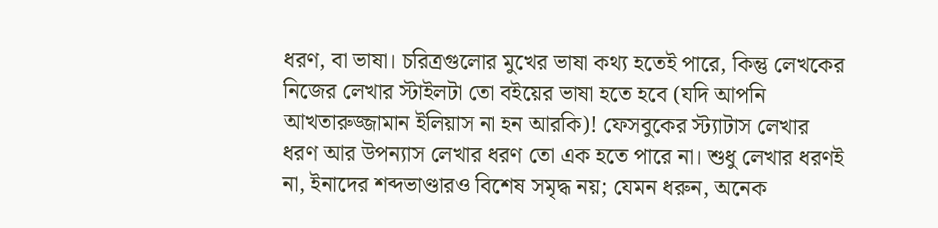ধরণ, বা ভাষা। চরিত্রগুলোর মুখের ভাষা কথ্য হতেই পারে, কিন্তু লেখকের নিজের লেখার স্টাইলটা তো বইয়ের ভাষা হতে হবে (যদি আপনি আখতারুজ্জামান ইলিয়াস না হন আরকি)! ফেসবুকের স্ট্যাটাস লেখার ধরণ আর উপন্যাস লেখার ধরণ তো এক হতে পারে না। শুধু লেখার ধরণই না, ইনাদের শব্দভাণ্ডারও বিশেষ সমৃদ্ধ নয়; যেমন ধরুন, অনেক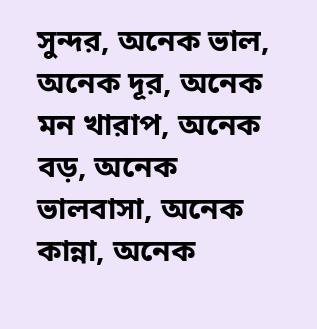সুন্দর, অনেক ভাল, অনেক দূর, অনেক মন খারাপ, অনেক বড়, অনেক ভালবাসা, অনেক কান্না, অনেক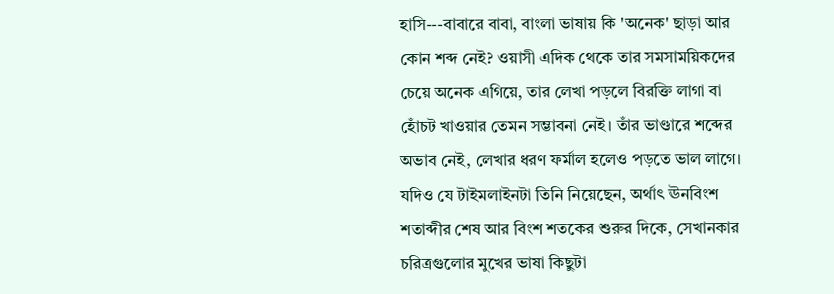হাসি---বাবারে বাবা, বাংলা ভাষায় কি 'অনেক' ছাড়া আর কোন শব্দ নেই? ওয়াসী এদিক থেকে তার সমসাময়িকদের চেয়ে অনেক এগিয়ে, তার লেখা পড়লে বিরক্তি লাগা বা হোঁচট খাওয়ার তেমন সম্ভাবনা নেই। তাঁর ভাণ্ডারে শব্দের অভাব নেই, লেখার ধরণ ফর্মাল হলেও পড়তে ভাল লাগে। যদিও যে টাইমলাইনটা তিনি নিয়েছেন, অর্থাৎ ঊনবিংশ শতাব্দীর শেষ আর বিংশ শতকের শুরুর দিকে, সেখানকার চরিত্রগুলোর মুখের ভাষা কিছুটা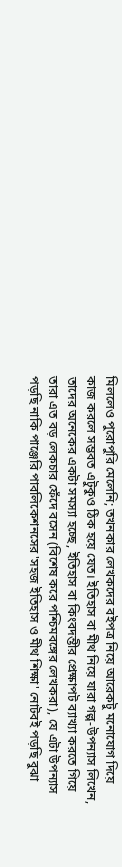মিললেও পুরোপুরি মেলেনি; তখনকার লেখকদের বইপত্র নিয়ে আরেকটু মনোযোগ দিয়ে কাজ করলে সম্ভবত এটুকুও ঠিক হয়ে যেত। ইতিহাস বা মীথ নিয়ে যারা গল্প-উপন্যাস লিখেন, তাদের অনেকের একটা সমস্যা হচ্ছে, ইতিহাস বা কিংবদন্তীর প্রেক্ষাপট ব্যাখ্যা করতে গিয়ে তারা এত বড় লেকচার ফেঁদে বসেন (বিশেষ করে পশ্চিমবঙ্গের লেখকরা), যে এটা উপন্যাস পড়ছি নাকি পাঞ্জেরি পাবলিকেশনসের 'সহজ ইতিহাস ও মীথ শিক্ষা' নোটবই পড়ছি বুঝা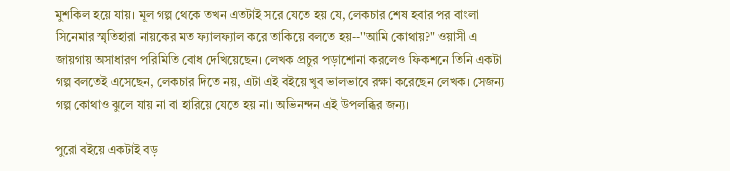মুশকিল হয়ে যায়। মূল গল্প থেকে তখন এতটাই সরে যেতে হয় যে, লেকচার শেষ হবার পর বাংলা সিনেমার স্মৃতিহারা নায়কের মত ফ্যালফ্যাল করে তাকিয়ে বলতে হয়--''আমি কোথায়?" ওয়াসী এ জায়গায় অসাধারণ পরিমিতি বোধ দেখিয়েছেন। লেখক প্রচুর পড়াশোনা করলেও ফিকশনে তিনি একটা গল্প বলতেই এসেছেন, লেকচার দিতে নয়, এটা এই বইয়ে খুব ভালভাবে রক্ষা করেছেন লেখক। সেজন্য গল্প কোথাও ঝুলে যায় না বা হারিয়ে যেতে হয় না। অভিনন্দন এই উপলব্ধির জন্য।

পুরো বইয়ে একটাই বড়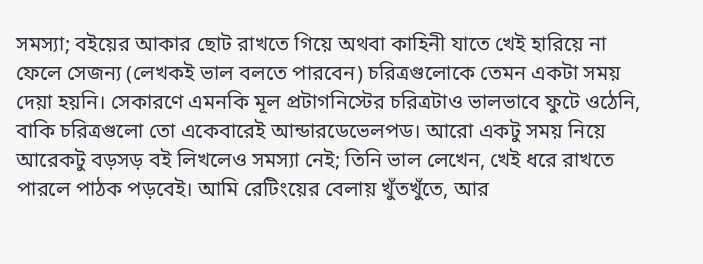সমস্যা; বইয়ের আকার ছোট রাখতে গিয়ে অথবা কাহিনী যাতে খেই হারিয়ে না ফেলে সেজন্য (লেখকই ভাল বলতে পারবেন) চরিত্রগুলোকে তেমন একটা সময় দেয়া হয়নি। সেকারণে এমনকি মূল প্রটাগনিস্টের চরিত্রটাও ভালভাবে ফুটে ওঠেনি, বাকি চরিত্রগুলো তো একেবারেই আন্ডারডেভেলপড। আরো একটু সময় নিয়ে আরেকটু বড়সড় বই লিখলেও সমস্যা নেই; তিনি ভাল লেখেন, খেই ধরে রাখতে পারলে পাঠক পড়বেই। আমি রেটিংয়ের বেলায় খুঁতখুঁতে, আর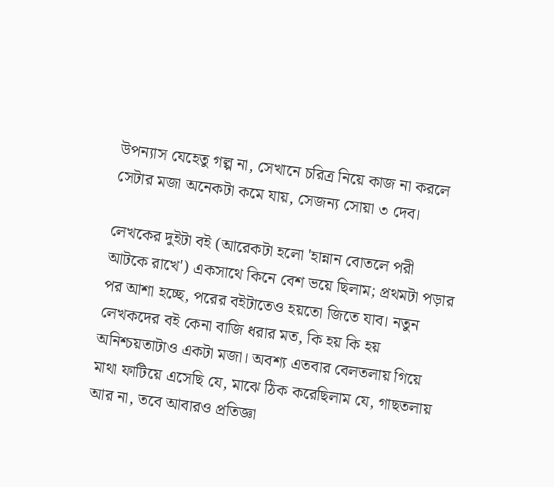উপন্যাস যেহেতু গল্প না, সেখানে চরিত্র নিয়ে কাজ না করলে সেটার মজা অনেকটা কমে যায়, সেজন্য সোয়া ৩ দেব।

লেখকের দুইটা বই (আরেকটা হলো 'হান্নান বোতলে পরী আটকে রাখে') একসাথে কিনে বেশ ভয়ে ছিলাম; প্রথমটা পড়ার পর আশা হচ্ছে, পরের বইটাতেও হয়তো জিতে যাব। নতুন লেখকদের বই কেনা বাজি ধরার মত, কি হয় কি হয় অনিশ্চয়তাটাও একটা মজা। অবশ্য এতবার বেলতলায় গিয়ে মাথা ফাটিয়ে এসেছি যে, মাঝে ঠিক করেছিলাম যে, গাছতলায় আর না, তবে আবারও প্রতিজ্ঞা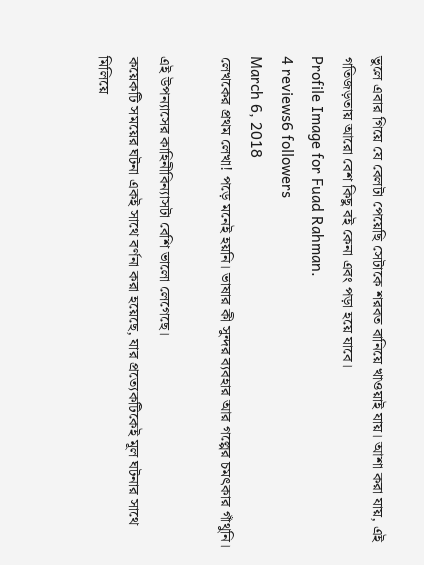ভুলে এবার গিয়ে যে বেলটা পেয়েছি সেটাকে শরবত বানিয়ে খাওয়াই যায়। আশা করা যায়, এই গতিজড়তায় আরো বেশ কিছু বই কেনা এবং পড়া হয়ে যাবে।
Profile Image for Fuad Rahman.
4 reviews6 followers
March 6, 2018
লেখকের প্রথম লেখা! পড়ে মনেই হয়নি। ভাষার কী সুন্দর ব্যবহার আর গল্পের চমৎকার গাঁথুনি।

এই উপন্যাসের কাহিনীবিন্যাসটা বেশি ভালো লেগেছে।
কয়েকটি সময়ের ঘটনা একই সাথে বর্ণনা করা হয়েছে, যার প্রত্যেকটিকেই মূল ঘটনার সাথে মিলিয়ে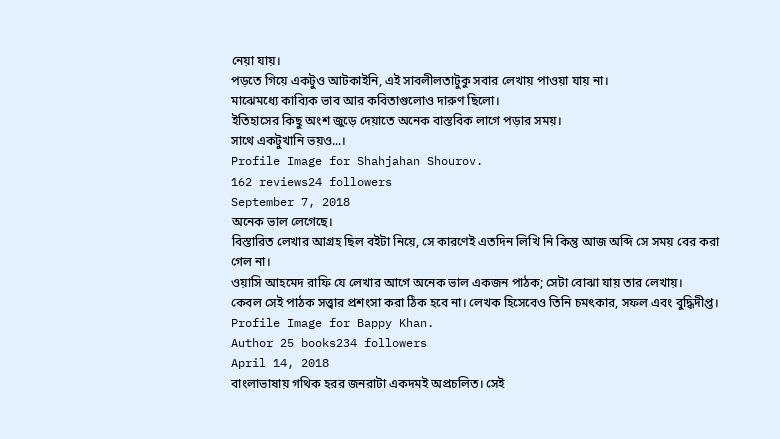নেয়া যায়।
পড়তে গিয়ে একটুও আটকাইনি, এই সাবলীলতাটুকু সবার লেখায় পাওয়া যায় না।
মাঝেমধ্যে কাব্যিক ভাব আর কবিতাগুলোও দারুণ ছিলো।
ইতিহাসের কিছু অংশ জুড়ে দেয়াতে অনেক বাস্তবিক লাগে পড়ার সময়।
সাথে একটুখানি ভয়ও...।
Profile Image for Shahjahan Shourov.
162 reviews24 followers
September 7, 2018
অনেক ভাল লেগেছে।
বিস্তারিত লেখার আগ্রহ ছিল বইটা নিয়ে, সে কারণেই এতদিন লিখি নি কিন্তু আজ অব্দি সে সময় বের করা গেল না।
ওয়াসি আহমেদ রাফি যে লেখার আগে অনেক ভাল একজন পাঠক; সেটা বোঝা যায় তার লেখায়।
কেবল সেই পাঠক সত্ত্বার প্রশংসা করা ঠিক হবে না। লেখক হিসেবেও তিনি চমৎকার, সফল এবং বুদ্ধিদীপ্ত।
Profile Image for Bappy Khan.
Author 25 books234 followers
April 14, 2018
বাংলাভাষায় গথিক হরর জনরাটা একদমই অপ্রচলিত। সেই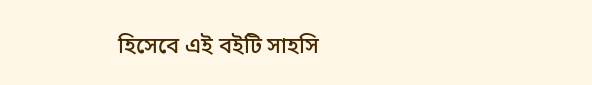হিসেবে এই বইটি সাহসি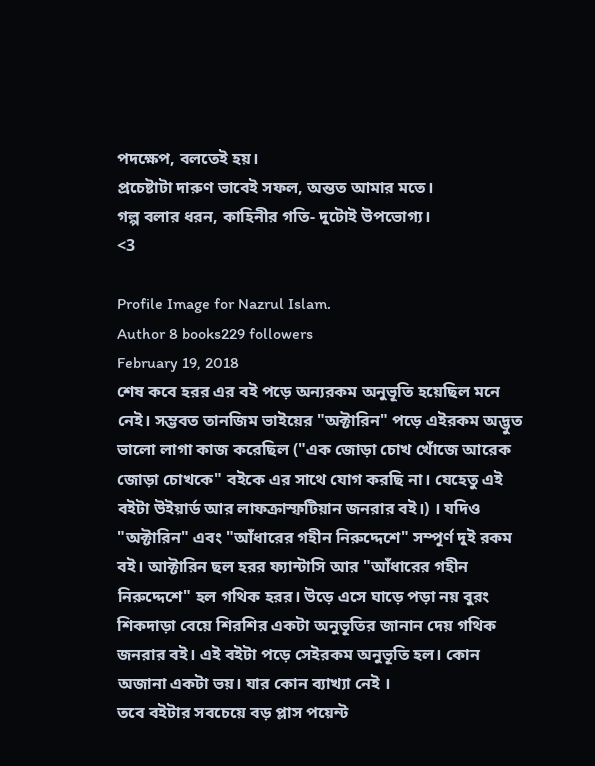পদক্ষেপ, বলতেই হয়।
প্রচেষ্টাটা দারুণ ভাবেই সফল, অন্তত আমার মতে।
গল্প বলার ধরন, কাহিনীর গতি- দুটোই উপভোগ্য।
<3

Profile Image for Nazrul Islam.
Author 8 books229 followers
February 19, 2018
শেষ কবে হরর এর বই পড়ে অন্যরকম অনুভূতি হয়েছিল মনে নেই। সম্ভবত তানজিম ভাইয়ের "অক্টারিন" পড়ে এইরকম অদ্ভুত ভালো লাগা কাজ করেছিল ("এক জোড়া চোখ খোঁজে আরেক জোড়া চোখকে" বইকে এর সাথে যোগ করছি না। যেহেতু এই বইটা উইয়ার্ড আর লাফক্রাস্ফটিয়ান জনরার বই।) । যদিও "অক্টারিন" এবং "আঁধারের গহীন নিরুদ্দেশে" সম্পূর্ণ দুই রকম বই। আক্টারিন ছল হরর ফ্যান্টাসি আর "আঁধারের গহীন নিরুদ্দেশে" হল গথিক হরর। উড়ে এসে ঘাড়ে পড়া নয় বুরং শিকদাড়া বেয়ে শিরশির একটা অনুভূতির জানান দেয় গথিক জনরার বই। এই বইটা পড়ে সেইরকম অনুভূতি হল। কোন অজানা একটা ভয়। যার কোন ব্যাখ্যা নেই ।
তবে বইটার সবচেয়ে বড় প্লাস পয়েন্ট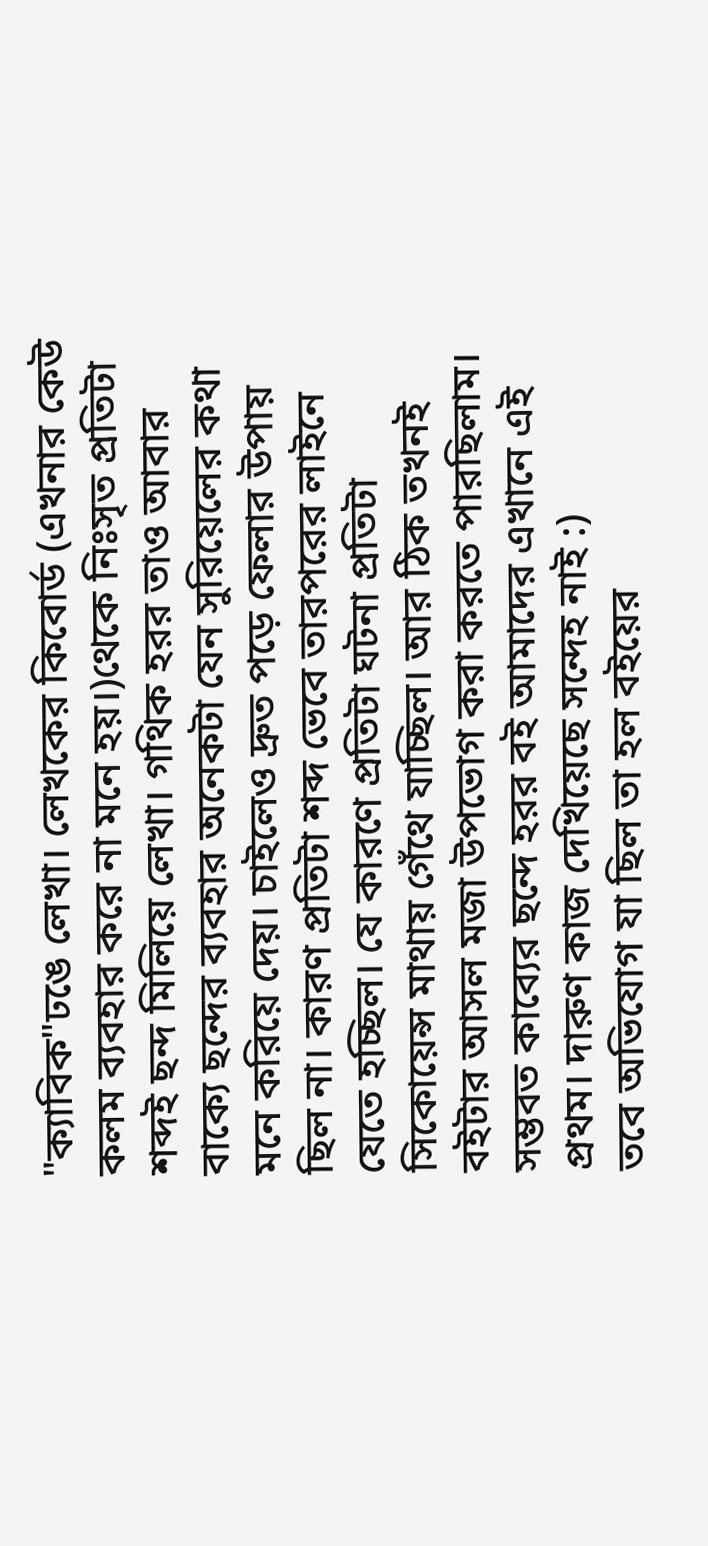"ক্যাবিক"ঢঙে লেখা। লেখকের কিবোর্ড (এখনার কেউ কলম ব্যবহার করে না মনে হয়।)থেকে নিঃসৃত প্রতিটা শব্দই ছন্দ মিলিয়ে লেখা। গথিক হরর তাও আবার বাক্যে ছন্দের ব্যবহার অনেকটা যেন সুরিয়েলের কথা মনে করিয়ে দেয়। চাইলেও দ্রুত পড়ে ফেলার উপায় ছিল না। কারণ প্রতিটা শব্দ ভেবে তারপরের লাইনে যেতে হচ্ছিল। যে কারণে প্রতিটা ঘটনা প্রতিটা সিকোয়েন্স মাথায় গেঁথে যাচ্ছিল। আর ঠিক তখনই বইটার আসল মজা উপভোগ করা করতে পারছিলাম। সম্ভবত কাব্যের ছন্দে হরর বই আমাদের এখানে এই প্রথম। দারুণ কাজ দেখিয়েছে সন্দেহ নাই :)
তবে অভিযোগ যা ছিল তা হল বইয়ের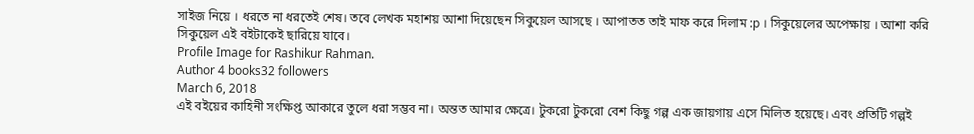সাইজ নিয়ে । ধরতে না ধরতেই শেষ। তবে লেখক মহাশয় আশা দিয়েছেন সিকুয়েল আসছে । আপাতত তাই মাফ করে দিলাম :p । সিকুয়েলের অপেক্ষায় । আশা করি সিকুয়েল এই বইটাকেই ছারিয়ে যাবে।
Profile Image for Rashikur Rahman.
Author 4 books32 followers
March 6, 2018
এই বইয়ের কাহিনী সংক্ষিপ্ত আকারে তুলে ধরা সম্ভব না। অন্তত আমার ক্ষেত্রে। টুকরো টুকরো বেশ কিছু গল্প এক জায়গায় এসে মিলিত হয়েছে। এবং প্রতিটি গল্পই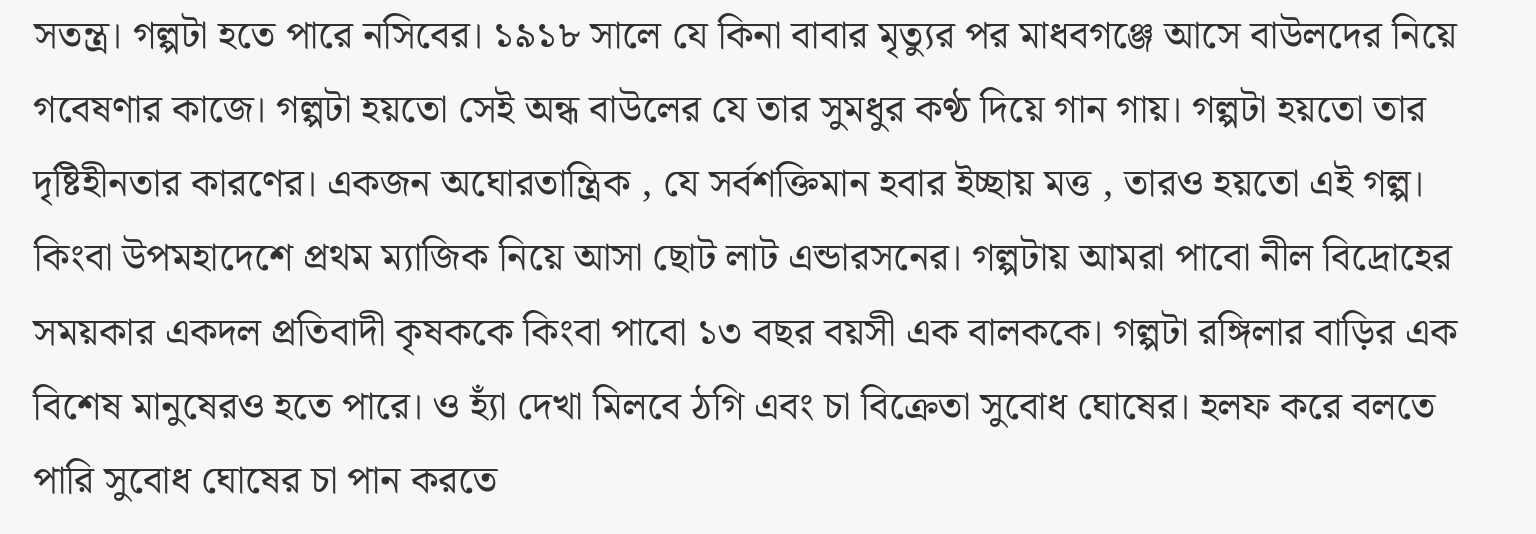সতন্ত্র। গল্পটা হতে পারে নসিবের। ১৯১৮ সালে যে কিনা বাবার মৃত্যুর পর মাধবগঞ্জে আসে বাউলদের নিয়ে গবেষণার কাজে। গল্পটা হয়তো সেই অন্ধ বাউলের যে তার সুমধুর কণ্ঠ দিয়ে গান গায়। গল্পটা হয়তো তার দৃষ্টিহীনতার কারণের। একজন অঘোরতান্ত্রিক , যে সর্বশক্তিমান হবার ইচ্ছায় মত্ত , তারও হয়তো এই গল্প। কিংবা উপমহাদেশে প্রথম ম্যাজিক নিয়ে আসা ছোট লাট এন্ডারসনের। গল্পটায় আমরা পাবো নীল বিদ্রোহের সময়কার একদল প্রতিবাদী কৃষককে কিংবা পাবো ১৩ বছর বয়সী এক বালককে। গল্পটা রঙ্গিলার বাড়ির এক বিশেষ মানুষেরও হতে পারে। ও হ্যাঁ দেখা মিলবে ঠগি এবং চা বিক্রেতা সুবোধ ঘোষের। হলফ করে বলতে পারি সুবোধ ঘোষের চা পান করতে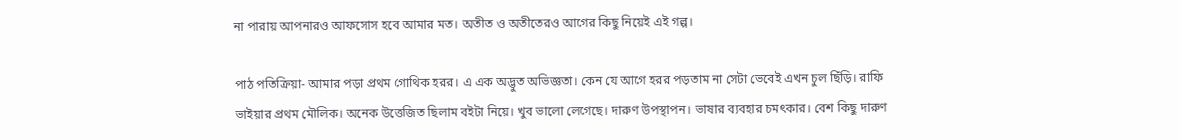না পারায় আপনারও আফসোস হবে আমার মত। অতীত ও অতীতেরও আগের কিছু নিয়েই এই গল্প।

পাঠ পতিক্রিয়া- আমার পড়া প্রথম গোথিক হরর। এ এক অদ্ভুত অভিজ্ঞতা। কেন যে আগে হরর পড়তাম না সেটা ভেবেই এখন চুল ছিঁড়ি। রাফি ভাইয়ার প্রথম মৌলিক। অনেক উত্তেজিত ছিলাম বইটা নিয়ে। খুব ভালো লেগেছে। দারুণ উপস্থাপন। ভাষার ব্যবহার চমৎকার। বেশ কিছু দারুণ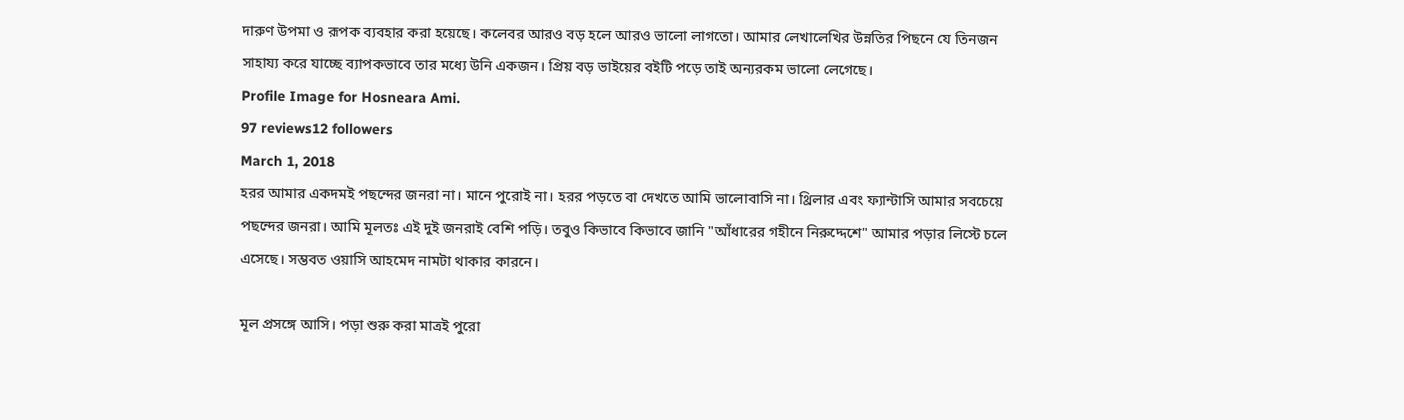দারুণ উপমা ও রূপক ব্যবহার করা হয়েছে। কলেবর আরও বড় হলে আরও ভালো লাগতো। আমার লেখালেখির উন্নতির পিছনে যে তিনজন সাহায্য করে যাচ্ছে ব্যাপকভাবে তার মধ্যে উনি একজন। প্রিয় বড় ভাইয়ের বইটি পড়ে তাই অন্যরকম ভালো লেগেছে।
Profile Image for Hosneara Ami.
97 reviews12 followers
March 1, 2018
হরর আমার একদমই পছন্দের জনরা না। মানে পুরোই না। হরর পড়তে বা দেখতে আমি ভালোবাসি না। থ্রিলার এবং ফ্যান্টাসি আমার সবচেয়ে পছন্দের জনরা। আমি মূলতঃ এই দুই জনরাই বেশি পড়ি। তবুও কিভাবে কিভাবে জানি "আঁধারের গহীনে নিরুদ্দেশে" আমার পড়ার লিস্টে চলে এসেছে। সম্ভবত ওয়াসি আহমেদ নামটা থাকার কারনে।

মূল প্রসঙ্গে আসি। পড়া শুরু করা মাত্রই পুরো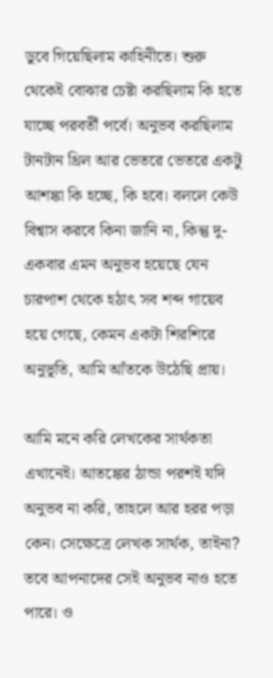ডুবে গিয়েছিলাম কাহিনীতে। শুরু থেকেই বোঝার চেষ্টা করছিলাম কি হতে যাচ্ছে পরবর্তী পর্বে। অনুভব করছিলাম টানটান থ্রিল আর ভেতরে ভেতরে একটু আশঙ্কা কি হচ্ছে, কি হবে। বললে কেউ বিশ্বাস করবে কিনা জানি না, কিন্তু দু-একবার এমন অনুভব হয়েছে যেন চারপাশ থেকে হঠাৎ সব শব্দ গায়েব হয়ে গেছে, কেমন একটা শিরশিরে অনুভূতি, আমি আঁতকে উঠেছি প্রায়।

আমি মনে করি লেখকের সার্থকতা এখানেই। আতঙ্কের ঠান্ডা পরশই যদি অনুভব না করি, তাহলে আর হরর পড়া কেন। সেক্ষেত্রে লেখক সার্থক, তাইনা? তবে আপনাদের সেই অনুভব নাও হতে পারে। ও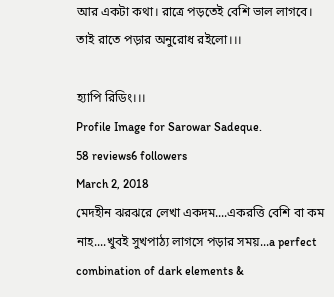আর একটা কথা। রাত্রে পড়তেই বেশি ভাল লাগবে। তাই রাতে পড়ার অনুরোধ রইলো।।।

হ্যাপি রিডিং।।।
Profile Image for Sarowar Sadeque.
58 reviews6 followers
March 2, 2018
মেদহীন ঝরঝরে লেখা একদম....একরত্তি বেশি বা কম নাহ....খুবই সুখপাঠ্য লাগসে পড়ার সময়...a perfect combination of dark elements &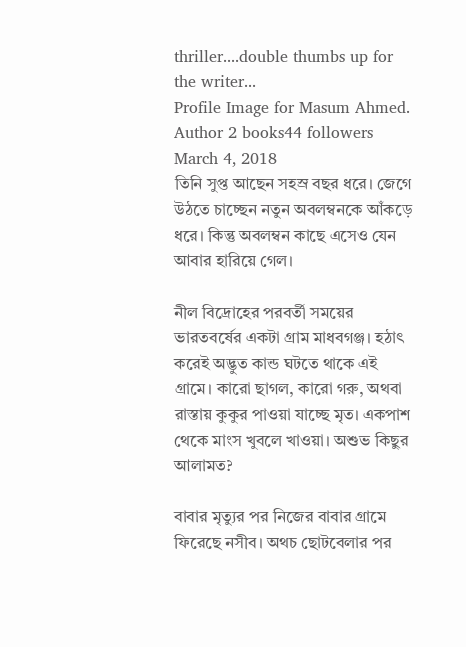thriller....double thumbs up for the writer...
Profile Image for Masum Ahmed.
Author 2 books44 followers
March 4, 2018
তিনি সুপ্ত আছেন সহস্র বছর ধরে। জেগে উঠতে চাচ্ছেন নতুন অবলম্বনকে আঁকড়ে ধরে। কিন্তু অবলম্বন কাছে এসেও যেন আবার হারিয়ে গেল।

নীল বিদ্রোহের পরবর্তী সময়ের ভারতবর্ষের একটা গ্রাম মাধবগঞ্জ। হঠাৎ করেই অদ্ভুত কান্ড ঘটতে থাকে এই গ্রামে। কারো ছাগল, কারো গরু, অথবা রাস্তায় কুকুর পাওয়া যাচ্ছে মৃত। একপাশ থেকে মাংস খুবলে খাওয়া। অশুভ কিছুর আলামত?

বাবার মৃত্যুর পর নিজের বাবার গ্রামে ফিরেছে নসীব। অথচ ছোটবেলার পর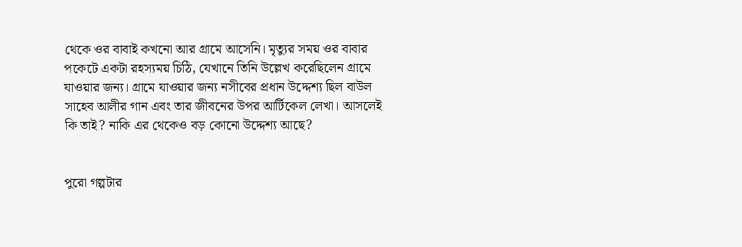থেকে ওর বাবাই কখনো আর গ্রামে আসেনি। মৃত্যুর সময় ওর বাবার পকেটে একটা রহস্যময় চিঠি, যেখানে তিনি উল্লেখ করেছিলেন গ্রামে যাওয়ার জন্য। গ্রামে যাওয়ার জন্য নসীবের প্রধান উদ্দেশ্য ছিল বাউল সাহেব আলীর গান এবং তার জীবনের উপর আর্টিকেল লেখা। আসলেই কি তাই? নাকি এর থেকেও বড় কোনো উদ্দেশ্য আছে?


পুরো গল্পটার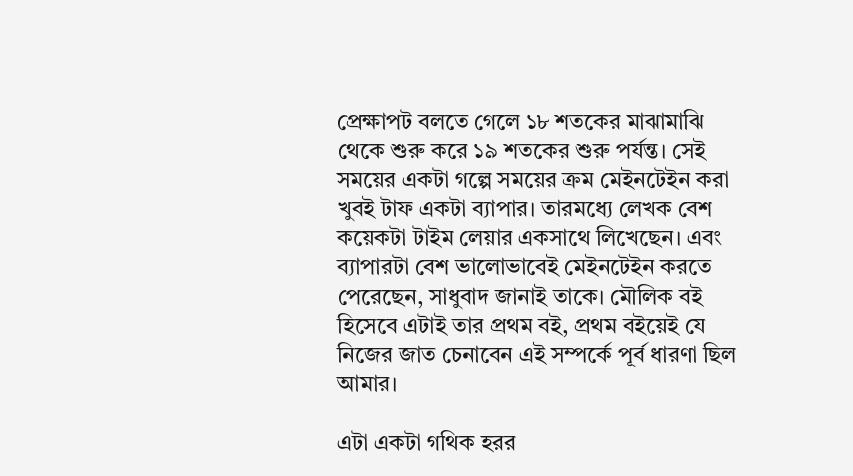প্রেক্ষাপট বলতে গেলে ১৮ শতকের মাঝামাঝি থেকে শুরু করে ১৯ শতকের শুরু পর্যন্ত। সেই সময়ের একটা গল্পে সময়ের ক্রম মেইনটেইন করা খুবই টাফ একটা ব্যাপার। তারমধ্যে লেখক বেশ কয়েকটা টাইম লেয়ার একসাথে লিখেছেন। এবং ব্যাপারটা বেশ ভালোভাবেই মেইনটেইন করতে পেরেছেন, সাধুবাদ জানাই তাকে। মৌলিক বই হিসেবে এটাই তার প্রথম বই, প্রথম বইয়েই যে নিজের জাত চেনাবেন এই সম্পর্কে পূর্ব ধারণা ছিল আমার।

এটা একটা গথিক হরর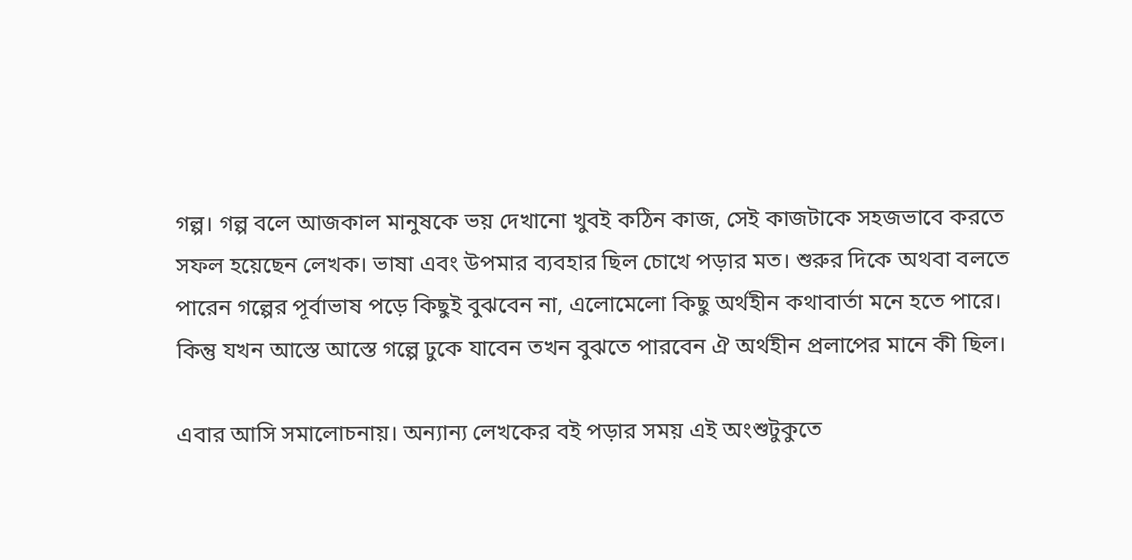গল্প। গল্প বলে আজকাল মানুষকে ভয় দেখানো খুবই কঠিন কাজ, সেই কাজটাকে সহজভাবে করতে সফল হয়েছেন লেখক। ভাষা এবং উপমার ব্যবহার ছিল চোখে পড়ার মত। শুরুর দিকে অথবা বলতে পারেন গল্পের পূর্বাভাষ পড়ে কিছুই বুঝবেন না, এলোমেলো কিছু অর্থহীন কথাবার্তা মনে হতে পারে। কিন্তু যখন আস্তে আস্তে গল্পে ঢুকে যাবেন তখন বুঝতে পারবেন ঐ অর্থহীন প্রলাপের মানে কী ছিল।

এবার আসি সমালোচনায়। অন্যান্য লেখকের বই পড়ার সময় এই অংশুটুকুতে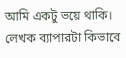আমি একটু ভয়ে থাকি। লেখক ব্যাপারটা কিভাবে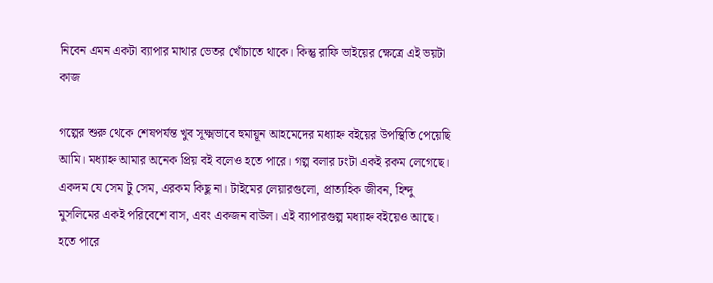নিবেন এমন একটা ব্যাপার মাথার ভেতর খোঁচাতে থাকে। কিন্তু রাফি ভাইয়ের ক্ষেত্রে এই ভয়টা কাজ

গল্পের শুরু থেকে শেষপর্যন্ত খুব সূক্ষ্মভাবে হুমায়ূন আহমেদের মধ্যাহ্ন বইয়ের উপস্থিতি পেয়েছি আমি। মধ্যাহ্ন আমার অনেক প্রিয় বই বলেও হতে পারে। গল্প বলার ঢংটা একই রকম লেগেছে। একদম যে সেম টু সেম, এরকম কিছু না। টাইমের লেয়ারগুলো, প্রাত্যহিক জীবন, হিন্দু মুসলিমের একই পরিবেশে বাস, এবং একজন বাউল। এই ব্যাপারগুল্প মধ্যাহ্ন বইয়েও আছে। হতে পারে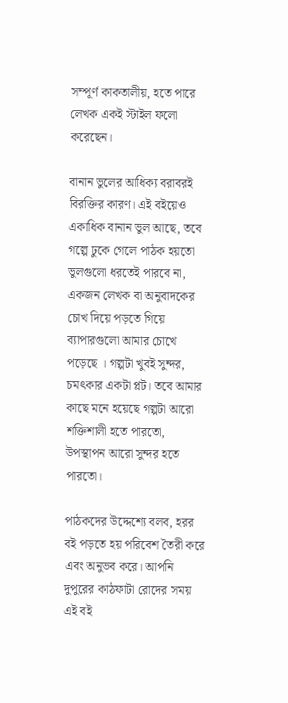সম্পূর্ণ কাকতালীয়, হতে পারে লেখক একই স্টাইল ফলো করেছেন।

বানান ভুলের আধিক্য বরাবরই বিরক্তির কারণ। এই বইয়েও একাধিক বানান ভুল আছে, তবে গল্পে ঢুকে গেলে পাঠক হয়তো ভুলগুলো ধরতেই পারবে না, একজন লেখক বা অনুবাদকের চোখ দিয়ে পড়তে গিয়ে ব্যাপারগুলো আমার চোখে পড়েছে । গল্পটা খুবই সুন্দর, চমৎকার একটা প্লট। তবে আমার কাছে মনে হয়েছে গল্পটা আরো শক্তিশালী হতে পারতো, উপস্থাপন আরো সুন্দর হতে পারতো।

পাঠকদের উদ্দেশ্যে বলব, হরর বই পড়তে হয় পরিবেশ তৈরী করে এবং অনুভব করে। আপনি দুপুরের কাঠফাটা রোদের সময় এই বই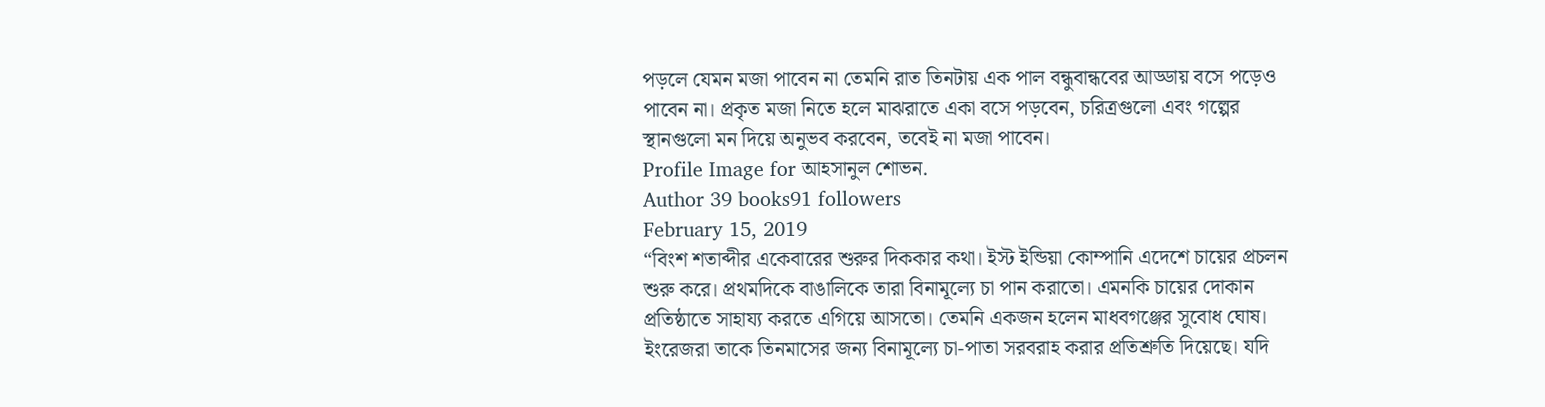পড়লে যেমন মজা পাবেন না তেমনি রাত তিনটায় এক পাল বন্ধুবান্ধবের আড্ডায় বসে পড়েও পাবেন না। প্রকৃত মজা নিতে হলে মাঝরাতে একা বসে পড়বেন, চরিত্রগুলো এবং গল্পের স্থানগুলো মন দিয়ে অনুভব করবেন, তবেই না মজা পাবেন।
Profile Image for আহসানুল শোভন.
Author 39 books91 followers
February 15, 2019
“বিংশ শতাব্দীর একেবারের শুরুর দিককার কথা। ইস্ট ইন্ডিয়া কোম্পানি এদেশে চায়ের প্রচলন শুরু করে। প্রথমদিকে বাঙালিকে তারা বিনামূল্যে চা পান করাতো। এমনকি চায়ের দোকান প্রতিষ্ঠাতে সাহায্য করতে এগিয়ে আসতো। তেমনি একজন হলেন মাধবগঞ্জের সুবোধ ঘোষ। ইংরেজরা তাকে তিনমাসের জন্য বিনামূল্যে চা-পাতা সরবরাহ করার প্রতিশ্রুতি দিয়েছে। যদি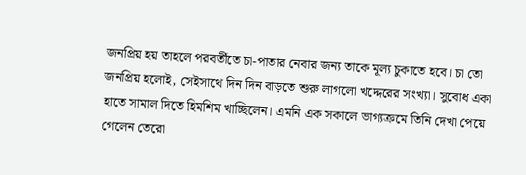জনপ্রিয় হয় তাহলে পরবর্তীতে চা-পাতার নেবার জন্য তাকে মূল্য চুকাতে হবে। চা তো জনপ্রিয় হলোই, সেইসাথে দিন দিন বাড়তে শুরু লাগলো খদ্দেরের সংখ্যা। সুবোধ একা হাতে সামাল দিতে হিমশিম খাচ্ছিলেন। এমনি এক সকালে ভাগ্যক্রমে তিনি দেখা পেয়ে গেলেন তেরো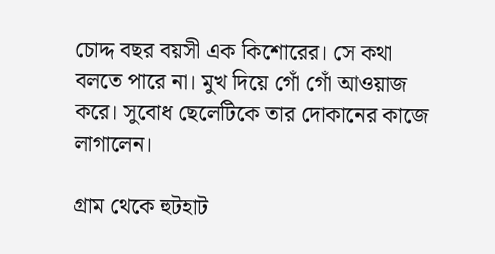চোদ্দ বছর বয়সী এক কিশোরের। সে কথা বলতে পারে না। মুখ দিয়ে গোঁ গোঁ আওয়াজ করে। সুবোধ ছেলেটিকে তার দোকানের কাজে লাগালেন।

গ্রাম থেকে হুটহাট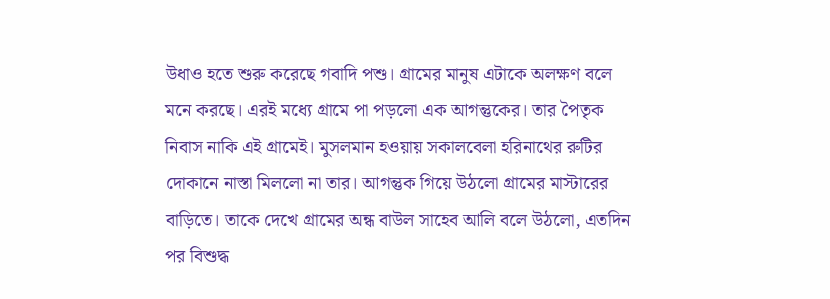উধাও হতে শুরু করেছে গবাদি পশু। গ্রামের মানুষ এটাকে অলক্ষণ বলে মনে করছে। এরই মধ্যে গ্রামে পা পড়লো এক আগন্তুকের। তার পৈতৃক নিবাস নাকি এই গ্রামেই। মুসলমান হওয়ায় সকালবেলা হরিনাথের রুটির দোকানে নাস্তা মিললো না তার। আগন্তুক গিয়ে উঠলো গ্রামের মাস্টারের বাড়িতে। তাকে দেখে গ্রামের অন্ধ বাউল সাহেব আলি বলে উঠলো, এতদিন পর বিশুদ্ধ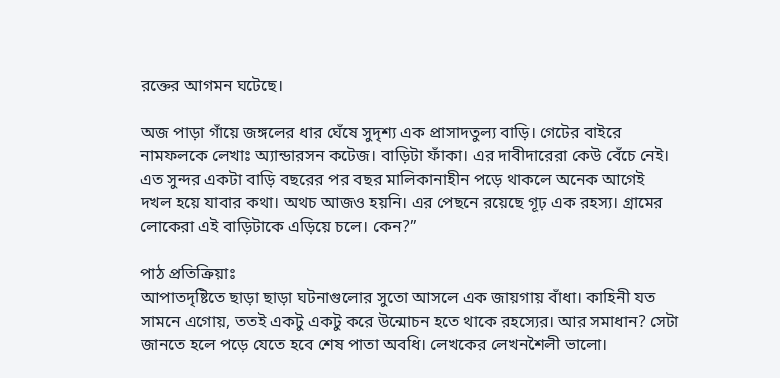রক্তের আগমন ঘটেছে।

অজ পাড়া গাঁয়ে জঙ্গলের ধার ঘেঁষে সুদৃশ্য এক প্রাসাদতুল্য বাড়ি। গেটের বাইরে নামফলকে লেখাঃ অ্যান্ডারসন কটেজ। বাড়িটা ফাঁকা। এর দাবীদারেরা কেউ বেঁচে নেই। এত সুন্দর একটা বাড়ি বছরের পর বছর মালিকানাহীন পড়ে থাকলে অনেক আগেই দখল হয়ে যাবার কথা। অথচ আজও হয়নি। এর পেছনে রয়েছে গূঢ় এক রহস্য। গ্রামের লোকেরা এই বাড়িটাকে এড়িয়ে চলে। কেন?”

পাঠ প্রতিক্রিয়াঃ
আপাতদৃষ্টিতে ছাড়া ছাড়া ঘটনাগুলোর সুতো আসলে এক জায়গায় বাঁধা। কাহিনী যত সামনে এগোয়, ততই একটু একটু করে উন্মোচন হতে থাকে রহস্যের। আর সমাধান? সেটা জানতে হলে পড়ে যেতে হবে শেষ পাতা অবধি। লেখকের লেখনশৈলী ভালো।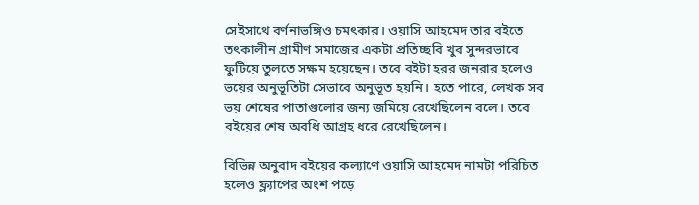সেইসাথে বর্ণনাভঙ্গিও চমৎকার। ওয়াসি আহমেদ তার বইতে তৎকালীন গ্রামীণ সমাজের একটা প্রতিচ্ছবি খুব সুন্দরভাবে ফুটিয়ে তুলতে সক্ষম হয়েছেন। তবে বইটা হরর জনরার হলেও ভয়ের অনুভূতিটা সেভাবে অনুভূত হয়নি। হতে পারে, লেখক সব ভয় শেষের পাতাগুলোর জন্য জমিয়ে রেখেছিলেন বলে। তবে বইয়ের শেষ অবধি আগ্রহ ধরে রেখেছিলেন।

বিভিন্ন অনুবাদ বইয়ের কল্যাণে ওয়াসি আহমেদ নামটা পরিচিত হলেও ফ্ল্যাপের অংশ পড়ে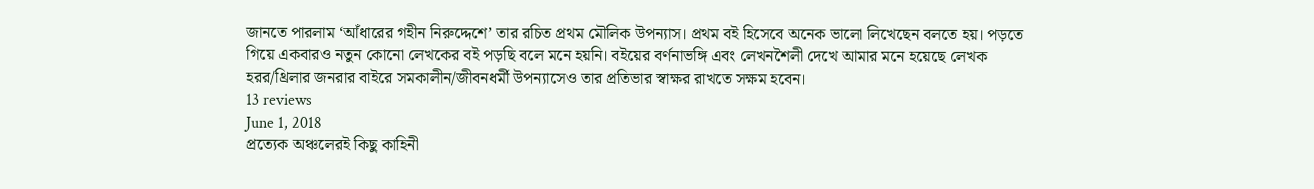জানতে পারলাম ‘আঁধারের গহীন নিরুদ্দেশে’ তার রচিত প্রথম মৌলিক উপন্যাস। প্রথম বই হিসেবে অনেক ভালো লিখেছেন বলতে হয়। পড়তে গিয়ে একবারও নতুন কোনো লেখকের বই পড়ছি বলে মনে হয়নি। বইয়ের বর্ণনাভঙ্গি এবং লেখনশৈলী দেখে আমার মনে হয়েছে লেখক হরর/থ্রিলার জনরার বাইরে সমকালীন/জীবনধর্মী উপন্যাসেও তার প্রতিভার স্বাক্ষর রাখতে সক্ষম হবেন।
13 reviews
June 1, 2018
প্রত্যেক অঞ্চলেরই কিছু কাহিনী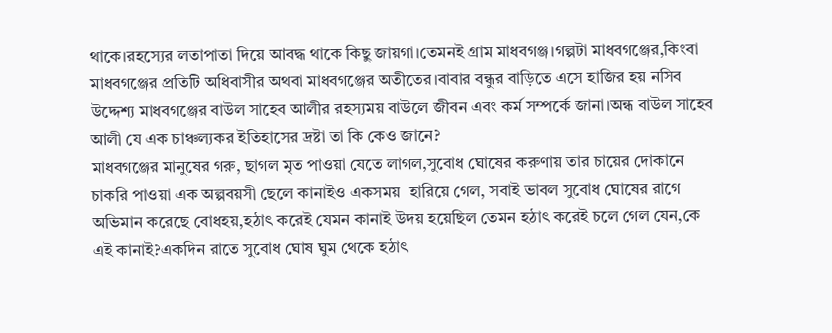থাকে।রহস্যের লতাপাতা দিয়ে আবদ্ধ থাকে কিছু জায়গা।তেমনই গ্রাম মাধবগঞ্জ।গল্পটা মাধবগঞ্জের,কিংবা মাধবগঞ্জের প্রতিটি অধিবাসীর অথবা মাধবগঞ্জের অতীতের।বাবার বন্ধুর বাড়িতে এসে হাজির হয় নসিব উদ্দেশ্য মাধবগঞ্জের বাউল সাহেব আলীর রহস্যময় বাউলে জীবন এবং কর্ম সম্পর্কে জানা।অন্ধ বাউল সাহেব আলী যে এক চাঞ্চল্যকর ইতিহাসের দ্রষ্টা তা কি কেও জানে?
মাধবগঞ্জের মানুষের গরু, ছাগল মৃত পাওয়া যেতে লাগল,সুবোধ ঘোষের করুণায় তার চায়ের দোকানে চাকরি পাওয়া এক অল্পবয়সী ছেলে কানাইও একসময়  হারিয়ে গেল, সবাই ভাবল সুবোধ ঘোষের রাগে অভিমান করেছে বোধহয়,হঠাৎ করেই যেমন কানাই উদয় হয়েছিল তেমন হঠাৎ করেই চলে গেল যেন,কে এই কানাই?একদিন রাতে সুবোধ ঘোষ ঘুম থেকে হঠাৎ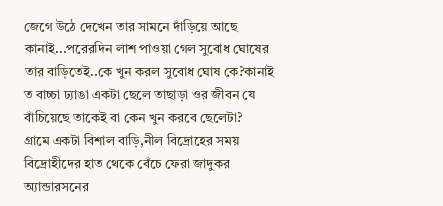জেগে উঠে দেখেন তার সামনে দাঁড়িয়ে আছে কানাই...পরেরদিন লাশ পাওয়া গেল সুবোধ ঘোষের তার বাড়িতেই..কে খুন করল সুবোধ ঘোষ কে?কানাই ত বাচ্চা ঢ্যাঙা একটা ছেলে তাছাড়া ওর জীবন যে বাঁচিয়েছে তাকেই বা কেন খুন করবে ছেলেটা?
গ্রামে একটা বিশাল বাড়ি,নীল বিদ্রোহের সময় বিদ্রোহীদের হাত থেকে বেঁচে ফেরা জাদুকর অ্যান্ডারসনের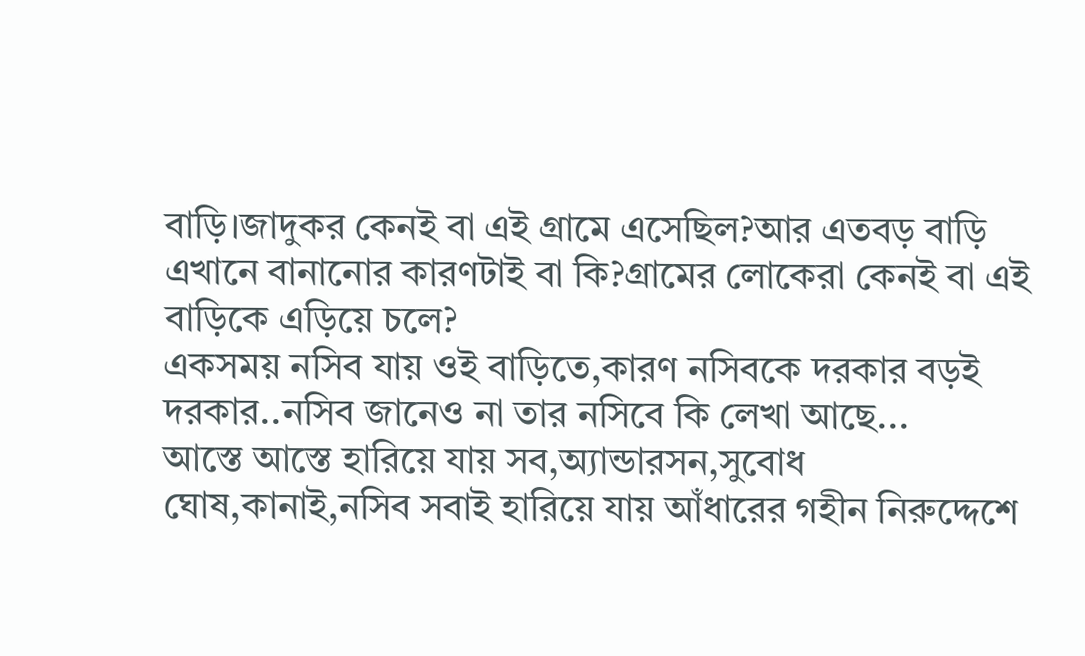বাড়ি।জাদুকর কেনই বা এই গ্রামে এসেছিল?আর এতবড় বাড়ি এখানে বানানোর কারণটাই বা কি?গ্রামের লোকেরা কেনই বা এই বাড়িকে এড়িয়ে চলে?
একসময় নসিব যায় ওই বাড়িতে,কারণ নসিবকে দরকার বড়ই দরকার..নসিব জানেও না তার নসিবে কি লেখা আছে...
আস্তে আস্তে হারিয়ে যায় সব,অ্যান্ডারসন,সুবোধ ঘোষ,কানাই,নসিব সবাই হারিয়ে যায় আঁধারের গহীন নিরুদ্দেশে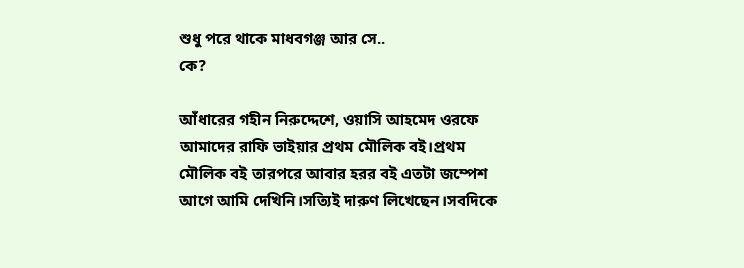শুধু পরে থাকে মাধবগঞ্জ আর সে..
কে?

আঁধারের গহীন নিরুদ্দেশে, ওয়াসি আহমেদ ওরফে আমাদের রাফি ভাইয়ার প্রথম মৌলিক বই।প্রথম মৌলিক বই তারপরে আবার হরর বই এতটা জম্পেশ আগে আমি দেখিনি।সত্যিই দারুণ লিখেছেন।সবদিকে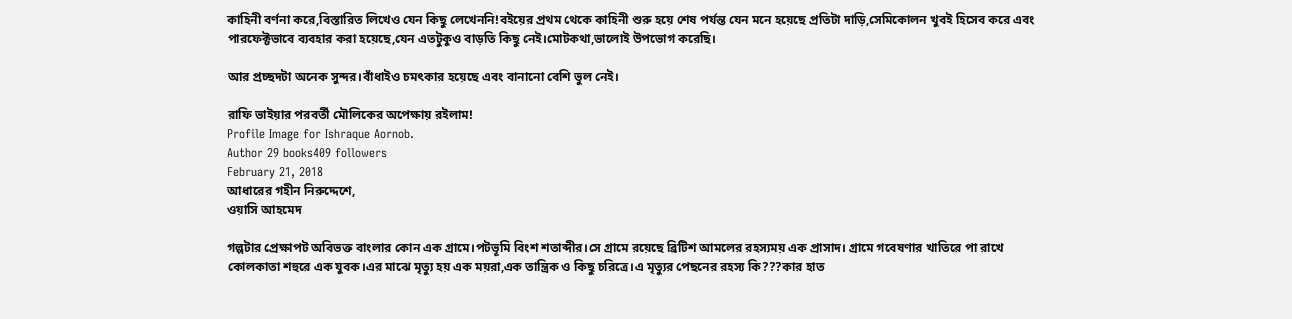কাহিনী বর্ণনা করে,বিস্তারিত লিখেও যেন কিছু লেখেননি!বইয়ের প্রথম থেকে কাহিনী শুরু হয়ে শেষ পর্যন্ত যেন মনে হয়েছে প্রতিটা দাড়ি,সেমিকোলন খুবই হিসেব করে এবং পারফেক্টভাবে ব্যবহার করা হয়েছে,যেন এতটুকুও বাড়তি কিছু নেই।মোটকথা,ভালোই উপভোগ করেছি।

আর প্রচ্ছদটা অনেক সুন্দর।বাঁধাইও চমৎকার হয়েছে এবং বানানো বেশি ভুল নেই।

রাফি ভাইয়ার পরবর্তী মৌলিকের অপেক্ষায় রইলাম!
Profile Image for Ishraque Aornob.
Author 29 books409 followers
February 21, 2018
আধারের গহীন নিরুদ্দেশে,
ওয়াসি আহমেদ

গল্পটার প্রেক্ষাপট অবিভক্ত বাংলার কোন এক গ্রামে।পটভূমি বিংশ শতাব্দীর।সে গ্রামে রয়েছে ব্রিটিশ আমলের রহস্যময় এক প্রাসাদ। গ্রামে গবেষণার খাতিরে পা রাখে কোলকাতা শহুরে এক যুবক।এর মাঝে মৃত্যু হয় এক ময়রা,এক তান্ত্রিক ও কিছু চরিত্রে।এ মৃত্যুর পেছনের রহস্য কি???কার হাত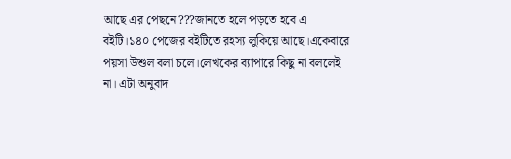আছে এর পেছনে???জানতে হলে পড়তে হবে এ বইটি।১৪০ পেজের বইটিতে রহস্য লুকিয়ে আছে।একেবারে পয়সা উশুল বলা চলে।লেখকের ব্যাপারে কিছু না বললেই না। এটা অনুবাদ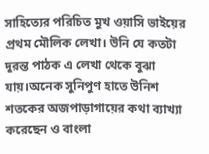সাহিত্যের পরিচিত মুখ ওয়াসি ভাইয়ের প্রথম মৌলিক লেখা। উনি যে কতটা দুরন্ত পাঠক এ লেখা থেকে বুঝা যায়।অনেক সুনিপুণ হাতে উনিশ শতকের অজপাড়াগায়ের কথা ব্যাখ্যা করেছেন ও বাংলা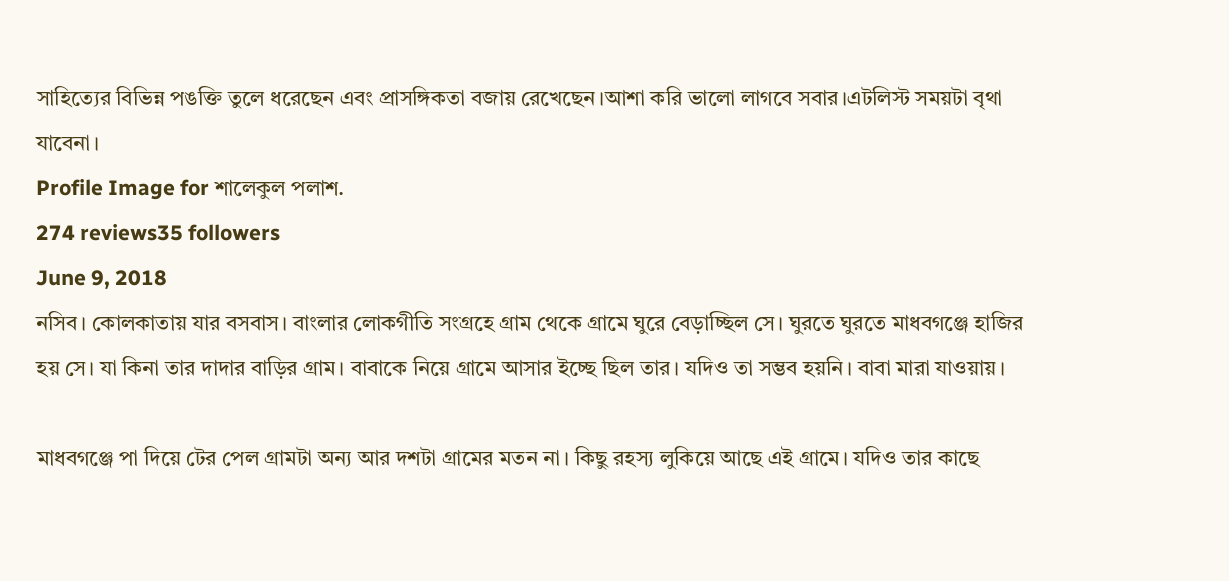সাহিত্যের বিভিন্ন পঙক্তি তুলে ধরেছেন এবং প্রাসঙ্গিকতা বজায় রেখেছেন।আশা করি ভালো লাগবে সবার।এটলিস্ট সময়টা বৃথা যাবেনা।
Profile Image for শালেকুল পলাশ.
274 reviews35 followers
June 9, 2018
নসিব। কোলকাতায় যার বসবাস। বাংলার লোকগীতি সংগ্রহে গ্রাম থেকে গ্রামে ঘুরে বেড়াচ্ছিল সে। ঘুরতে ঘুরতে মাধবগঞ্জে হাজির হয় সে। যা কিনা তার দাদার বাড়ির গ্রাম। বাবাকে নিয়ে গ্রামে আসার ইচ্ছে ছিল তার। যদিও তা সম্ভব হয়নি। বাবা মারা যাওয়ায়।

মাধবগঞ্জে পা দিয়ে টের পেল গ্রামটা অন্য আর দশটা গ্রামের মতন না। কিছু রহস্য লুকিয়ে আছে এই গ্রামে। যদিও তার কাছে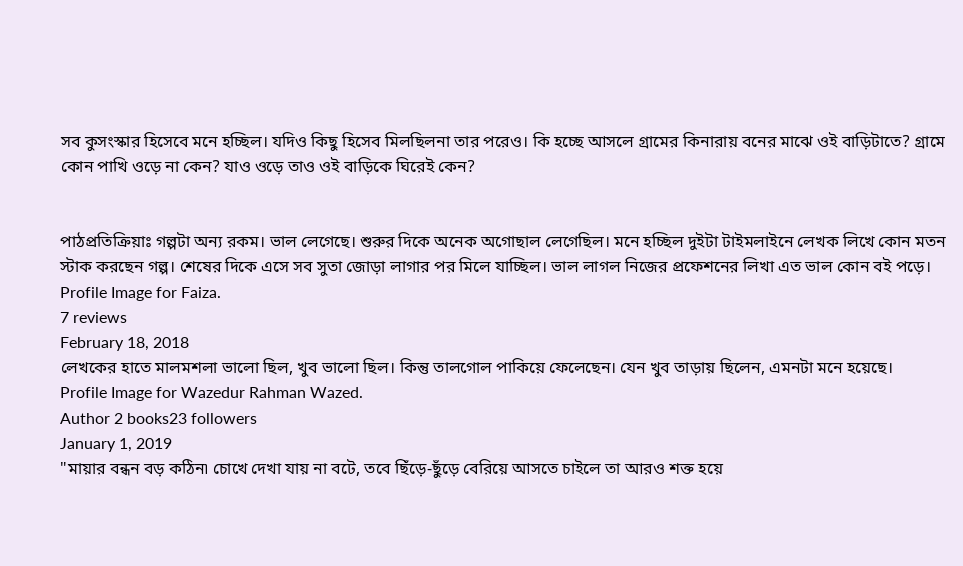সব কুসংস্কার হিসেবে মনে হচ্ছিল। যদিও কিছু হিসেব মিলছিলনা তার পরেও। কি হচ্ছে আসলে গ্রামের কিনারায় বনের মাঝে ওই বাড়িটাতে? গ্রামে কোন পাখি ওড়ে না কেন? যাও ওড়ে তাও ওই বাড়িকে ঘিরেই কেন?


পাঠপ্রতিক্রিয়াঃ গল্পটা অন্য রকম। ভাল লেগেছে। শুরুর দিকে অনেক অগোছাল লেগেছিল। মনে হচ্ছিল দুইটা টাইমলাইনে লেখক লিখে কোন মতন স্টাক করছেন গল্প। শেষের দিকে এসে সব সুতা জোড়া লাগার পর মিলে যাচ্ছিল। ভাল লাগল নিজের প্রফেশনের লিখা এত ভাল কোন বই পড়ে।
Profile Image for Faiza.
7 reviews
February 18, 2018
লেখকের হাতে মালমশলা ভালো ছিল, খুব ভালো ছিল। কিন্তু তালগোল পাকিয়ে ফেলেছেন। যেন খুব তাড়ায় ছিলেন, এমনটা মনে হয়েছে।
Profile Image for Wazedur Rahman Wazed.
Author 2 books23 followers
January 1, 2019
"মায়ার বন্ধন বড় কঠিন৷ চোখে দেখা যায় না বটে, তবে ছিঁড়ে-ছুঁড়ে বেরিয়ে আসতে চাইলে তা আরও শক্ত হয়ে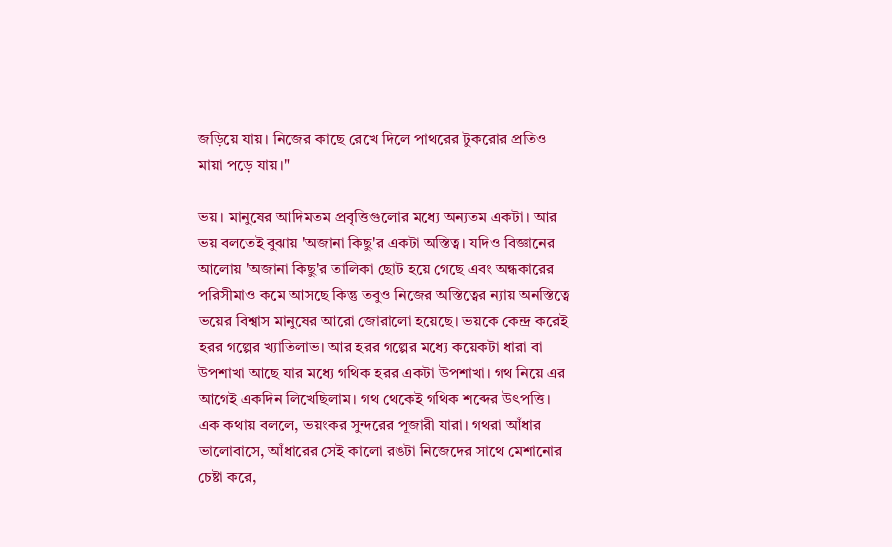জড়িয়ে যায়। নিজের কাছে রেখে দিলে পাথরের টুকরোর প্রতিও মায়া পড়ে যায়।"

ভয়। মানুষের আদিমতম প্রবৃত্তিগুলোর মধ্যে অন্যতম একটা। আর ভয় বলতেই বুঝায় 'অজানা কিছু'র একটা অস্তিত্ব। যদিও বিজ্ঞানের আলোয় 'অজানা কিছু'র তালিকা ছোট হয়ে গেছে এবং অন্ধকারের পরিসীমাও কমে আসছে কিন্তু তবুও নিজের অস্তিত্বের ন্যায় অনস্তিত্বে ভয়ের বিশ্বাস মানুষের আরো জোরালো হয়েছে। ভয়কে কেন্দ্র করেই হরর গল্পের খ্যাতিলাভ। আর হরর গল্পের মধ্যে কয়েকটা ধারা বা উপশাখা আছে যার মধ্যে গথিক হরর একটা উপশাখা। গথ নিয়ে এর আগেই একদিন লিখেছিলাম। গথ থেকেই গথিক শব্দের উৎপত্তি। এক কথায় বললে, ভয়ংকর সুন্দরের পূজারী যারা। গথরা আঁধার ভালোবাসে, আঁধারের সেই কালো রঙটা নিজেদের সাথে মেশানোর চেষ্টা করে,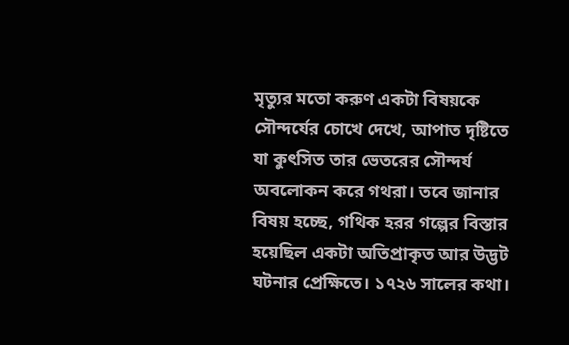মৃত্যুর মতো করুণ একটা বিষয়কে সৌন্দর্যের চোখে দেখে, আপাত দৃষ্টিতে যা কুৎসিত তার ভেতরের সৌন্দর্য অবলোকন করে গথরা। তবে জানার বিষয় হচ্ছে, গথিক হরর গল্পের বিস্তার হয়েছিল একটা অতিপ্রাকৃত আর উদ্ভট ঘটনার প্রেক্ষিতে। ১৭২৬ সালের কথা।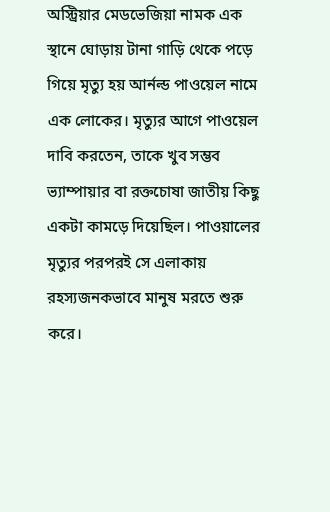অস্ট্রিয়ার মেডভেজিয়া নামক এক স্থানে ঘোড়ায় টানা গাড়ি থেকে পড়ে গিয়ে মৃত্যু হয় আর্নল্ড পাওয়েল নামে এক লোকের। মৃত্যুর আগে পাওয়েল দাবি করতেন, তাকে খুব সম্ভব ভ্যাম্পায়ার বা রক্তচোষা জাতীয় কিছু একটা কামড়ে দিয়েছিল। পাওয়ালের মৃত্যুর পরপরই সে এলাকায় রহস্যজনকভাবে মানুষ মরতে শুরু করে।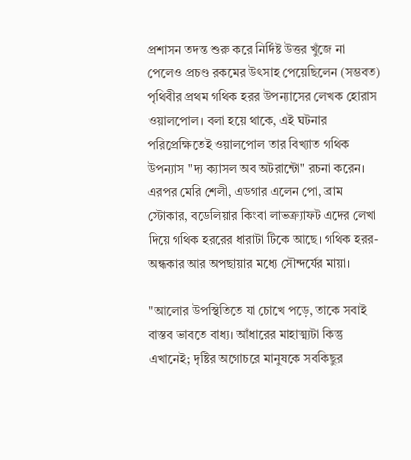প্রশাসন তদন্ত শুরু করে নির্দিষ্ট উত্তর খুঁজে না পেলেও প্রচণ্ড রকমের উৎসাহ পেয়েছিলেন (সম্ভবত) পৃথিবীর প্রথম গথিক হরর উপন্যাসের লেখক হোরাস ওয়ালপোল। বলা হয়ে থাকে, এই ঘটনার পরিপ্রেক্ষিতেই ওয়ালপোল তার বিখ্যাত গথিক উপন্যাস "দ্য ক্যাসল অব অটরান্টো" রচনা করেন। এরপর মেরি শেলী, এডগার এলেন পো, ব্রাম স্টোকার, বডেলিয়ার কিংবা লাভক্র্যাফট এদের লেখা দিয়ে গথিক হররের ধারাটা টিকে আছে। গথিক হরর- অন্ধকার আর অপছায়ার মধ্যে সৌন্দর্যের মায়া।

"আলোর উপস্থিতিতে যা চোখে পড়ে, তাকে সবাই বাস্তব ভাবতে বাধ্য। আঁধারের মাহাত্ম্যটা কিন্তু এখানেই; দৃষ্টির অগোচরে মানুষকে সবকিছুর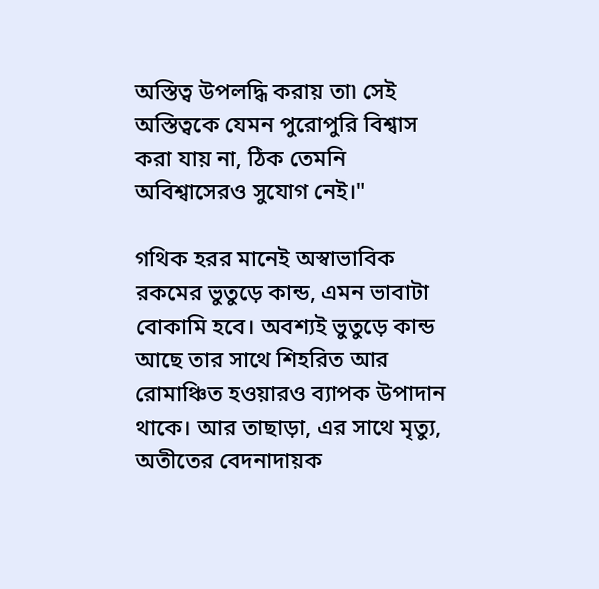অস্তিত্ব উপলদ্ধি করায় তা৷ সেই অস্তিত্বকে যেমন পুরোপুরি বিশ্বাস করা যায় না, ঠিক তেমনি অবিশ্বাসেরও সুযোগ নেই।"

গথিক হরর মানেই অস্বাভাবিক রকমের ভুতুড়ে কান্ড, এমন ভাবাটা বোকামি হবে। অবশ্যই ভুতুড়ে কান্ড আছে তার সাথে শিহরিত আর রোমাঞ্চিত হওয়ারও ব্যাপক উপাদান থাকে। আর তাছাড়া, এর সাথে মৃত্যু, অতীতের বেদনাদায়ক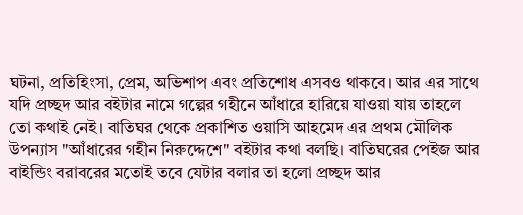ঘটনা, প্রতিহিংসা, প্রেম, অভিশাপ এবং প্রতিশোধ এসবও থাকবে। আর এর সাথে যদি প্রচ্ছদ আর বইটার নামে গল্পের গহীনে আঁধারে হারিয়ে যাওয়া যায় তাহলে তো কথাই নেই। বাতিঘর থেকে প্রকাশিত ওয়াসি আহমেদ এর প্রথম মৌলিক উপন্যাস "আঁধারের গহীন নিরুদ্দেশে" বইটার কথা বলছি। বাতিঘরের পেইজ আর বাইন্ডিং বরাবরের মতোই তবে যেটার বলার তা হলো প্রচ্ছদ আর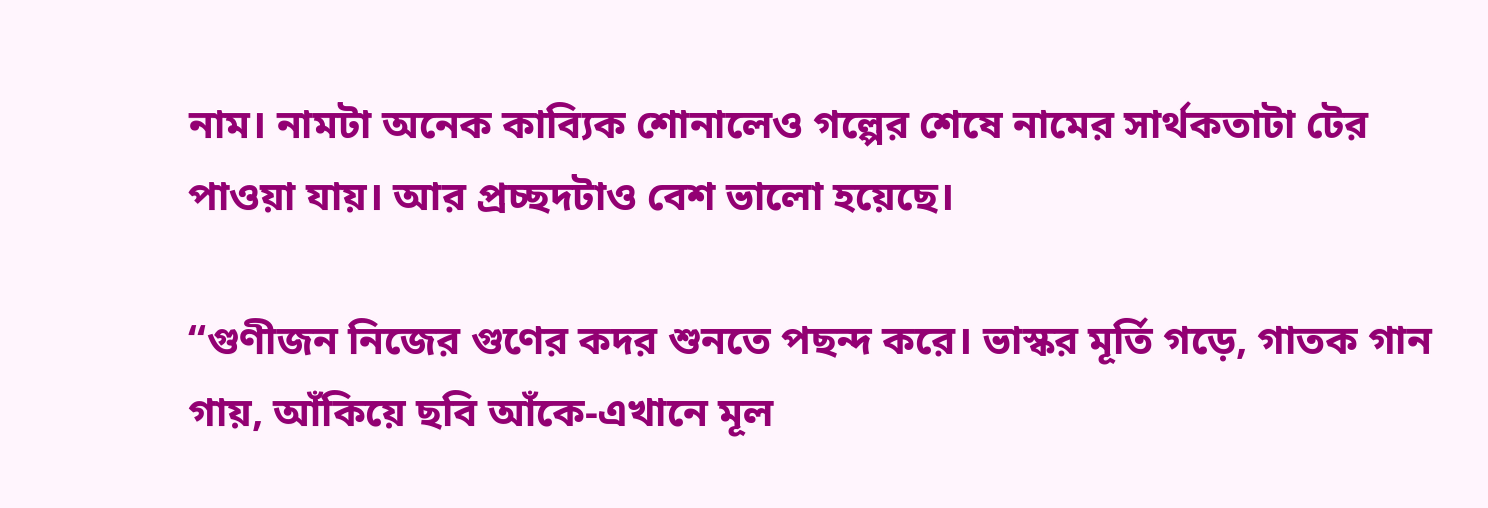নাম। নামটা অনেক কাব্যিক শোনালেও গল্পের শেষে নামের সার্থকতাটা টের পাওয়া যায়। আর প্রচ্ছদটাও বেশ ভালো হয়েছে।

“গুণীজন নিজের গুণের কদর শুনতে পছন্দ করে। ভাস্কর মূর্তি গড়ে, গাতক গান গায়, আঁকিয়ে ছবি আঁকে-এখানে মূল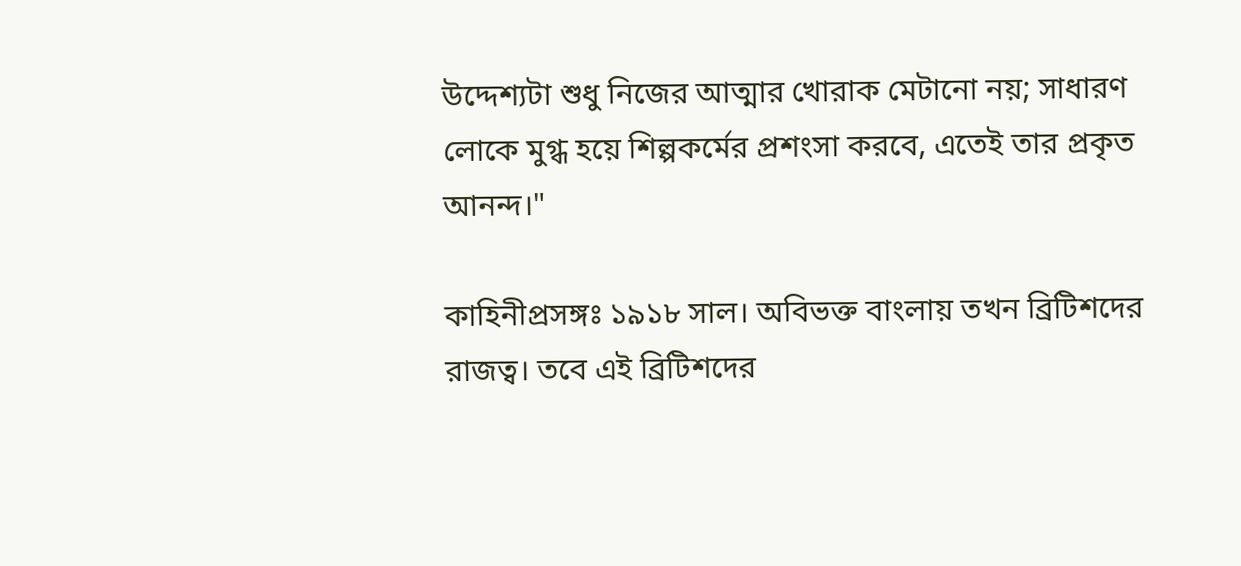উদ্দেশ্যটা শুধু নিজের আত্মার খোরাক মেটানো নয়; সাধারণ লোকে মুগ্ধ হয়ে শিল্পকর্মের প্রশংসা করবে, এতেই তার প্রকৃত আনন্দ।"

কাহিনীপ্রসঙ্গঃ ১৯১৮ সাল। অবিভক্ত বাংলায় তখন ব্রিটিশদের রাজত্ব। তবে এই ব্রিটিশদের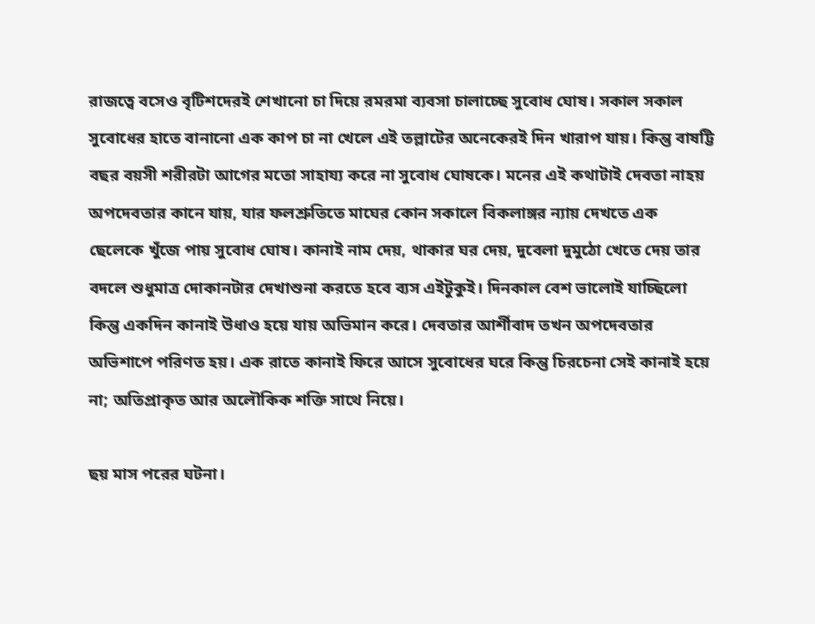রাজত্বে বসেও বৃটিশদেরই শেখানো চা দিয়ে রমরমা ব্যবসা চালাচ্ছে সুবোধ ঘোষ। সকাল সকাল সুবোধের হাতে বানানো এক কাপ চা না খেলে এই তল্লাটের অনেকেরই দিন খারাপ যায়। কিন্তু বাষট্টি বছর বয়সী শরীরটা আগের মতো সাহায্য করে না সুবোধ ঘোষকে। মনের এই কথাটাই দেবতা নাহয় অপদেবতার কানে যায়, যার ফলশ্রুতিতে মাঘের কোন সকালে বিকলাঙ্গর ন্যায় দেখতে এক ছেলেকে খুঁজে পায় সুবোধ ঘোষ। কানাই নাম দেয়, থাকার ঘর দেয়, দুবেলা দুমুঠো খেতে দেয় তার বদলে শুধুমাত্র দোকানটার দেখাশুনা করতে হবে ব্যস এইটুকুই। দিনকাল বেশ ভালোই যাচ্ছিলো কিন্তু একদিন কানাই উধাও হয়ে যায় অভিমান করে। দেবতার আর্শীবাদ তখন অপদেবতার অভিশাপে পরিণত হয়। এক রাতে কানাই ফিরে আসে সুবোধের ঘরে কিন্তু চিরচেনা সেই কানাই হয়ে না; অতিপ্রাকৃত আর অলৌকিক শক্তি সাথে নিয়ে।

ছয় মাস পরের ঘটনা।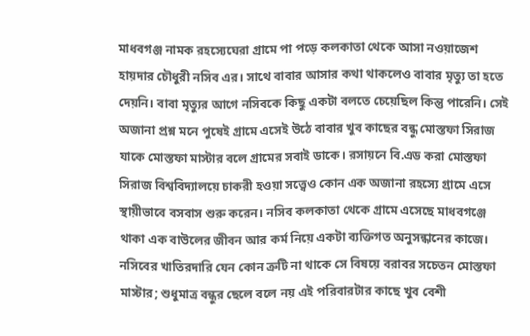মাধবগঞ্জ নামক রহস্যেঘেরা গ্রামে পা পড়ে কলকাতা থেকে আসা নওয়াজেশ হায়দার চৌধুরী নসিব এর। সাথে বাবার আসার কথা থাকলেও বাবার মৃত্যু তা হতে দেয়নি। বাবা মৃত্যুর আগে নসিবকে কিছু একটা বলতে চেয়েছিল কিন্তু পারেনি। সেই অজানা প্রশ্ন মনে পুষেই গ্রামে এসেই উঠে বাবার খুব কাছের বন্ধু মোস্তফা সিরাজ যাকে মোস্তফা মাস্টার বলে গ্রামের সবাই ডাকে। রসায়নে বি.এড করা মোস্তফা সিরাজ বিশ্ববিদ্যালয়ে চাকরী হওয়া সত্ত্বেও কোন এক অজানা রহস্যে গ্রামে এসে স্থায়ীভাবে বসবাস শুরু করেন। নসিব কলকাতা থেকে গ্রামে এসেছে মাধবগঞ্জে থাকা এক বাউলের জীবন আর কর্ম নিয়ে একটা ব্যক্তিগত অনুসন্ধানের কাজে। নসিবের খাতিরদারি যেন কোন ত্রুটি না থাকে সে বিষয়ে বরাবর সচেতন মোস্তফা মাস্টার; শুধুমাত্র বন্ধুর ছেলে বলে নয় এই পরিবারটার কাছে খুব বেশী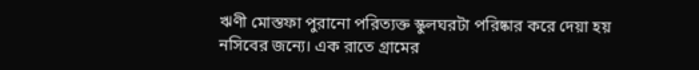ঋণী মোস্তফা পুরানো পরিত্যক্ত স্কুলঘরটা পরিষ্কার করে দেয়া হয় নসিবের জন্যে। এক রাতে গ্রামের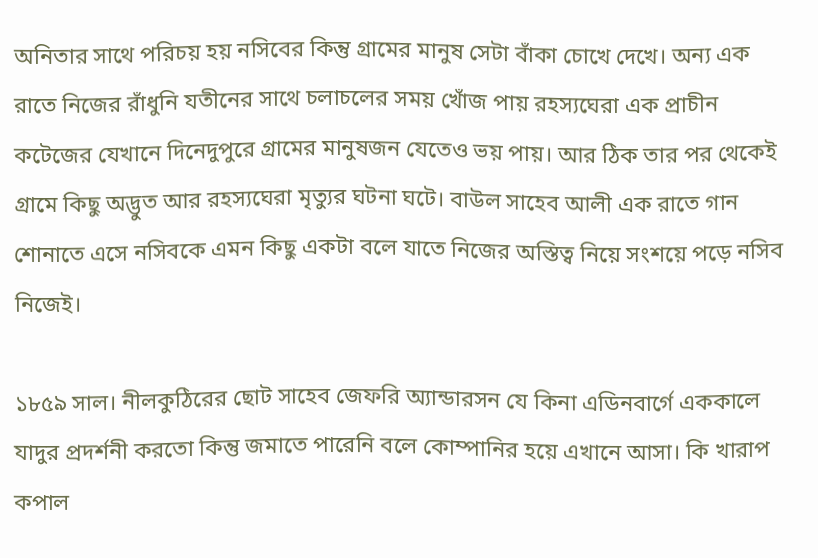অনিতার সাথে পরিচয় হয় নসিবের কিন্তু গ্রামের মানুষ সেটা বাঁকা চোখে দেখে। অন্য এক রাতে নিজের রাঁধুনি যতীনের সাথে চলাচলের সময় খোঁজ পায় রহস্যঘেরা এক প্রাচীন কটেজের যেখানে দিনেদুপুরে গ্রামের মানুষজন যেতেও ভয় পায়। আর ঠিক তার পর থেকেই গ্রামে কিছু অদ্ভুত আর রহস্যঘেরা মৃত্যুর ঘটনা ঘটে। বাউল সাহেব আলী এক রাতে গান শোনাতে এসে নসিবকে এমন কিছু একটা বলে যাতে নিজের অস্তিত্ব নিয়ে সংশয়ে পড়ে নসিব নিজেই।

১৮৫৯ সাল। নীলকুঠিরের ছোট সাহেব জেফরি অ্যান্ডারসন যে কিনা এডিনবার্গে এককালে যাদুর প্রদর্শনী করতো কিন্তু জমাতে পারেনি বলে কোম্পানির হয়ে এখানে আসা। কি খারাপ কপাল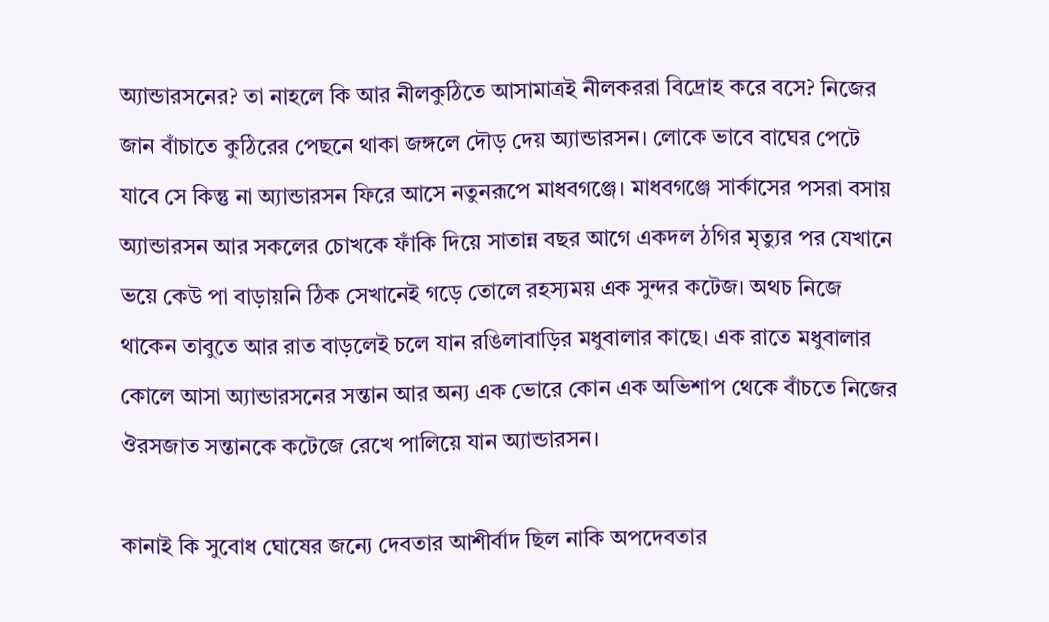অ্যান্ডারসনের? তা নাহলে কি আর নীলকুঠিতে আসামাত্রই নীলকররা বিদ্রোহ করে বসে? নিজের জান বাঁচাতে কুঠিরের পেছনে থাকা জঙ্গলে দৌড় দেয় অ্যান্ডারসন। লোকে ভাবে বাঘের পেটে যাবে সে কিন্তু না অ্যান্ডারসন ফিরে আসে নতুনরূপে মাধবগঞ্জে। মাধবগঞ্জে সার্কাসের পসরা বসায় অ্যান্ডারসন আর সকলের চোখকে ফাঁকি দিয়ে সাতান্ন বছর আগে একদল ঠগির মৃত্যুর পর যেখানে ভয়ে কেউ পা বাড়ায়নি ঠিক সেখানেই গড়ে তোলে রহস্যময় এক সুন্দর কটেজ। অথচ নিজে থাকেন তাবুতে আর রাত বাড়লেই চলে যান রঙিলাবাড়ির মধুবালার কাছে। এক রাতে মধুবালার কোলে আসা অ্যান্ডারসনের সন্তান আর অন্য এক ভোরে কোন এক অভিশাপ থেকে বাঁচতে নিজের ঔরসজাত সন্তানকে কটেজে রেখে পালিয়ে যান অ্যান্ডারসন।

কানাই কি সুবোধ ঘোষের জন্যে দেবতার আশীর্বাদ ছিল নাকি অপদেবতার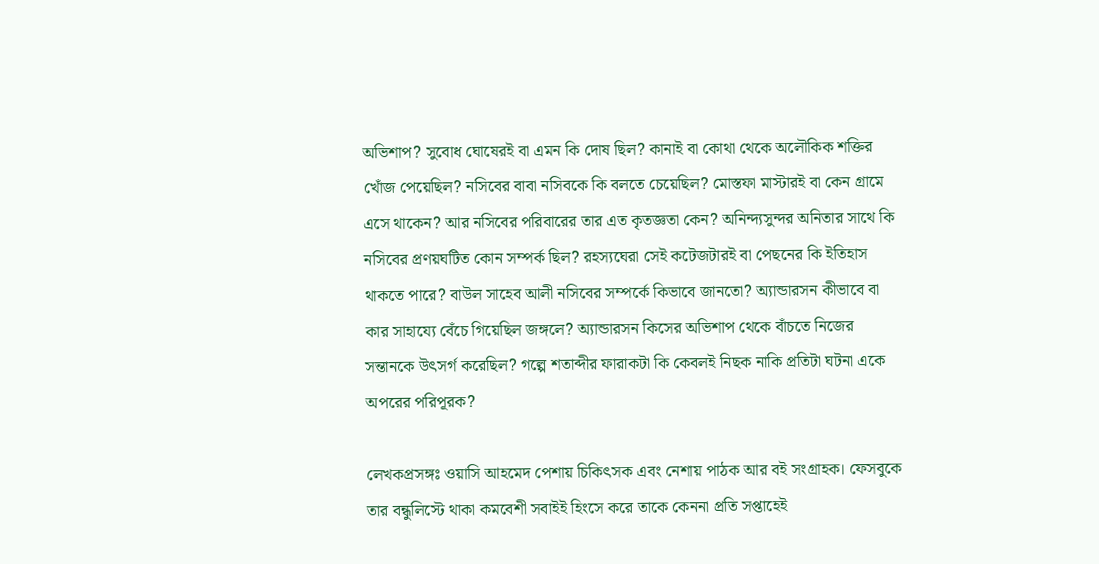অভিশাপ? সুবোধ ঘোষেরই বা এমন কি দোষ ছিল? কানাই বা কোথা থেকে অলৌকিক শক্তির খোঁজ পেয়েছিল? নসিবের বাবা নসিবকে কি বলতে চেয়েছিল? মোস্তফা মাস্টারই বা কেন গ্রামে এসে থাকেন? আর নসিবের পরিবারের তার এত কৃতজ্ঞতা কেন? অনিন্দ্যসুন্দর অনিতার সাথে কি নসিবের প্রণয়ঘটিত কোন সম্পর্ক ছিল? রহস্যঘেরা সেই কটেজটারই বা পেছনের কি ইতিহাস থাকতে পারে? বাউল সাহেব আলী নসিবের সম্পর্কে কিভাবে জানতো? অ্যান্ডারসন কীভাবে বা কার সাহায্যে বেঁচে গিয়েছিল জঙ্গলে? অ্যান্ডারসন কিসের অভিশাপ থেকে বাঁচতে নিজের সন্তানকে উৎসর্গ করেছিল? গল্পে শতাব্দীর ফারাকটা কি কেবলই নিছক নাকি প্রতিটা ঘটনা একে অপরের পরিপূরক?

লেখকপ্রসঙ্গঃ ওয়াসি আহমেদ পেশায় চিকিৎসক এবং নেশায় পাঠক আর বই সংগ্রাহক। ফেসবুকে তার বন্ধুলিস্টে থাকা কমবেশী সবাইই হিংসে করে তাকে কেননা প্রতি সপ্তাহেই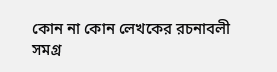কোন না কোন লেখকের রচনাবলী সমগ্র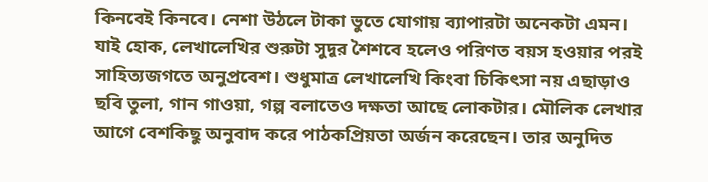কিনবেই কিনবে। নেশা উঠলে টাকা ভুতে যোগায় ব্যাপারটা অনেকটা এমন। যাই হোক, লেখালেখির শুরুটা সুদূর শৈশবে হলেও পরিণত বয়স হওয়ার পরই সাহিত্যজগতে অনুপ্রবেশ। শুধুমাত্র লেখালেখি কিংবা চিকিৎসা নয় এছাড়াও ছবি তুলা, গান গাওয়া, গল্প বলাতেও দক্ষতা আছে লোকটার। মৌলিক লেখার আগে বেশকিছু অনুবাদ করে পাঠকপ্রিয়তা অর্জন করেছেন। তার অনুদিত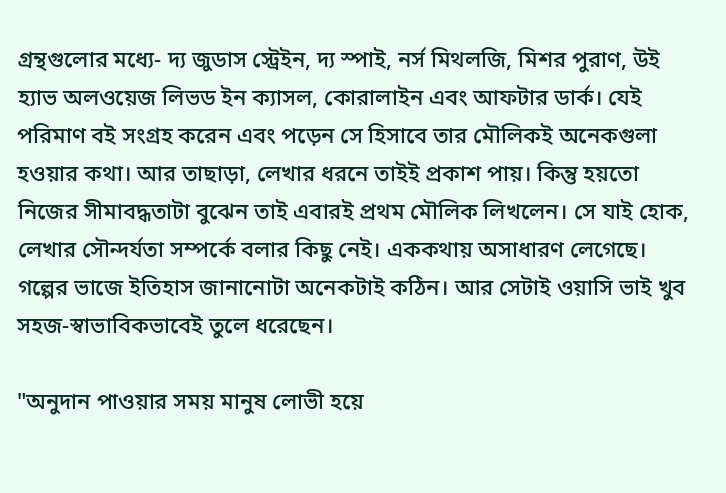গ্রন্থগুলোর মধ্যে- দ্য জুডাস স্ট্রেইন, দ্য স্পাই, নর্স মিথলজি, মিশর পুরাণ, উই হ্যাভ অলওয়েজ লিভড ইন ক্যাসল, কোরালাইন এবং আফটার ডার্ক। যেই পরিমাণ বই সংগ্রহ করেন এবং পড়েন সে হিসাবে তার মৌলিকই অনেকগুলা হওয়ার কথা। আর তাছাড়া, লেখার ধরনে তাইই প্রকাশ পায়। কিন্তু হয়তো নিজের সীমাবদ্ধতাটা বুঝেন তাই এবারই প্রথম মৌলিক লিখলেন। সে যাই হোক, লেখার সৌন্দর্যতা সম্পর্কে বলার কিছু নেই। এককথায় অসাধারণ লেগেছে। গল্পের ভাজে ইতিহাস জানানোটা অনেকটাই কঠিন। আর সেটাই ওয়াসি ভাই খুব সহজ-স্বাভাবিকভাবেই তুলে ধরেছেন।

"অনুদান পাওয়ার সময় মানুষ লোভী হয়ে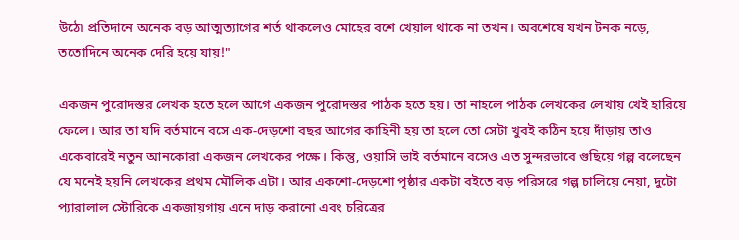উঠে৷ প্রতিদানে অনেক বড় আত্মত্যাগের শর্ত থাকলেও মোহের বশে খেয়াল থাকে না তখন। অবশেষে যখন টনক নড়ে, ততোদিনে অনেক দেরি হয়ে যায়!"

একজন পুরোদস্তর লেখক হতে হলে আগে একজন পুরোদস্তর পাঠক হতে হয়। তা নাহলে পাঠক লেখকের লেখায় খেই হারিয়ে ফেলে। আর তা যদি বর্তমানে বসে এক-দেড়শো বছর আগের কাহিনী হয় তা হলে তো সেটা খুবই কঠিন হয়ে দাঁড়ায় তাও একেবারেই নতুন আনকোরা একজন লেখকের পক্ষে। কিন্তু, ওয়াসি ভাই বর্তমানে বসেও এত সুন্দরভাবে গুছিয়ে গল্প বলেছেন যে মনেই হয়নি লেখকের প্রথম মৌলিক এটা। আর একশো-দেড়শো পৃষ্ঠার একটা বইতে বড় পরিসরে গল্প চালিয়ে নেয়া, দুটো প্যারালাল স্টোরিকে একজায়গায় এনে দাড় করানো এবং চরিত্রের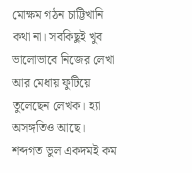মোক্ষম গঠন চাট্টিখানি কথা না। সবকিছুই খুব ভালোভাবে নিজের লেখা আর মেধায় ফুটিয়ে তুলেছেন লেখক। হ্যা অসঙ্গতিও আছে। শব্দগত ভুল একদমই কম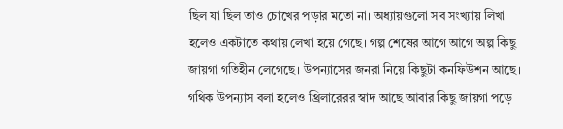ছিল যা ছিল তাও চোখের পড়ার মতো না। অধ্যায়গুলো সব সংখ্যায় লিখা হলেও একটাতে কথায় লেখা হয়ে গেছে। গল্প শেষের আগে আগে অল্প কিছু জায়গা গতিহীন লেগেছে। উপন্যাসের জনরা নিয়ে কিছুটা কনফিউশন আছে। গথিক উপন্যাস বলা হলেও থ্রিলারেরর স্বাদ আছে আবার কিছু জায়গা পড়ে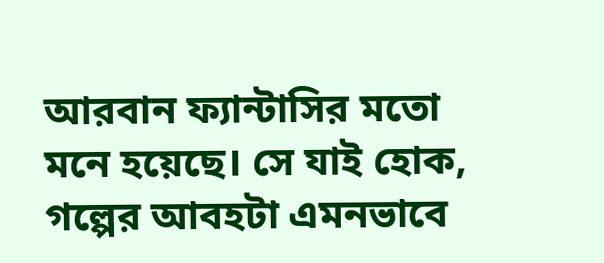আরবান ফ্যান্টাসির মতো মনে হয়েছে। সে যাই হোক, গল্পের আবহটা এমনভাবে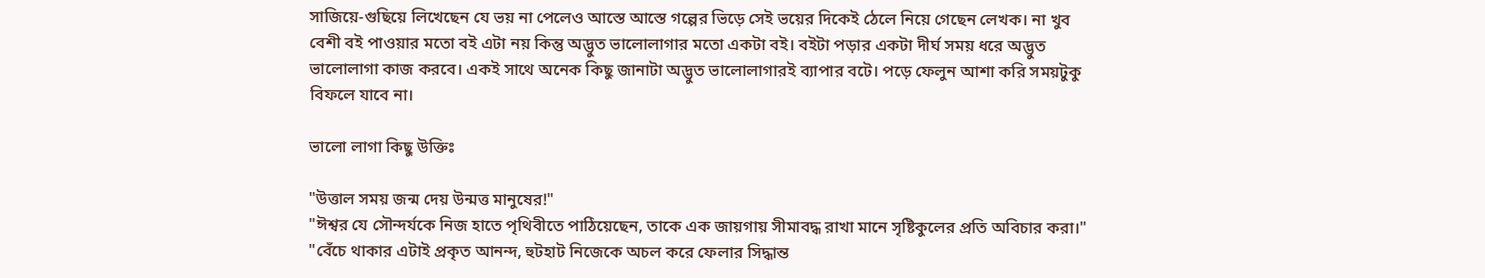সাজিয়ে-গুছিয়ে লিখেছেন যে ভয় না পেলেও আস্তে আস্তে গল্পের ভিড়ে সেই ভয়ের দিকেই ঠেলে নিয়ে গেছেন লেখক। না খুব বেশী বই পাওয়ার মতো বই এটা নয় কিন্তু অদ্ভুত ভালোলাগার মতো একটা বই। বইটা পড়ার একটা দীর্ঘ সময় ধরে অদ্ভুত ভালোলাগা কাজ করবে। একই সাথে অনেক কিছু জানাটা অদ্ভুত ভালোলাগারই ব্যাপার বটে। পড়ে ফেলুন আশা করি সময়টুকু বিফলে যাবে না।

ভালো লাগা কিছু উক্তিঃ

"উত্তাল সময় জন্ম দেয় উন্মত্ত মানুষের!"
"ঈশ্বর যে সৌন্দর্যকে নিজ হাতে পৃথিবীতে পাঠিয়েছেন, তাকে এক জায়গায় সীমাবদ্ধ রাখা মানে সৃষ্টিকুলের প্রতি অবিচার করা।"
"বেঁচে থাকার এটাই প্রকৃত আনন্দ, হুটহাট নিজেকে অচল করে ফেলার সিদ্ধান্ত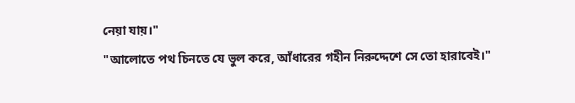নেয়া যায়।"
"আলোতে পথ চিনতে যে ভুল করে, আঁধারের গহীন নিরুদ্দেশে সে তো হারাবেই।"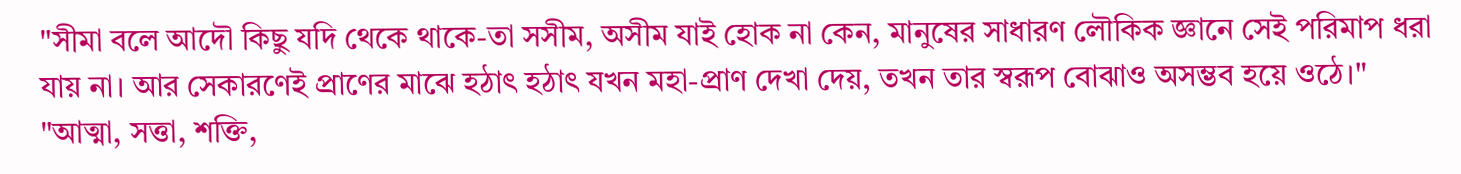"সীমা বলে আদৌ কিছু যদি থেকে থাকে-তা সসীম, অসীম যাই হোক না কেন, মানুষের সাধারণ লৌকিক জ্ঞানে সেই পরিমাপ ধরা যায় না। আর সেকারণেই প্রাণের মাঝে হঠাৎ হঠাৎ যখন মহা-প্রাণ দেখা দেয়, তখন তার স্বরূপ বোঝাও অসম্ভব হয়ে ওঠে।"
"আত্মা, সত্তা, শক্তি,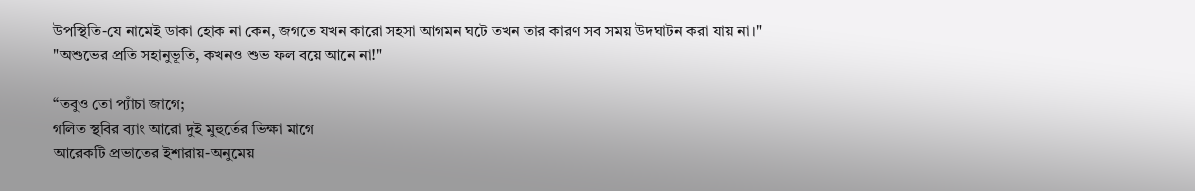উপস্থিতি-যে নামেই ডাকা হোক না কেন, জগতে যখন কারো সহসা আগমন ঘটে তখন তার কারণ সব সময় উদঘাটন করা যায় না।"
"অশুভের প্রতি সহানুভূতি, কখনও শুভ ফল বয়ে আনে না!"

“তবুও তো প্যাঁচা জাগে;
গলিত স্থবির ব্যাং আরো দুই মুহুর্তের ভিক্ষা মাগে
আরেকটি প্রভাতের ইশারায়-অনুমেয়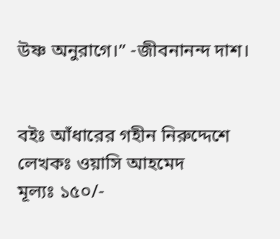উষ্ণ অনুরাগে।” -জীবনানন্দ দাশ।


বইঃ আঁধারের গহীন নিরুদ্দেশে
লেখকঃ ওয়াসি আহমেদ
মূল্যঃ ১৫০/-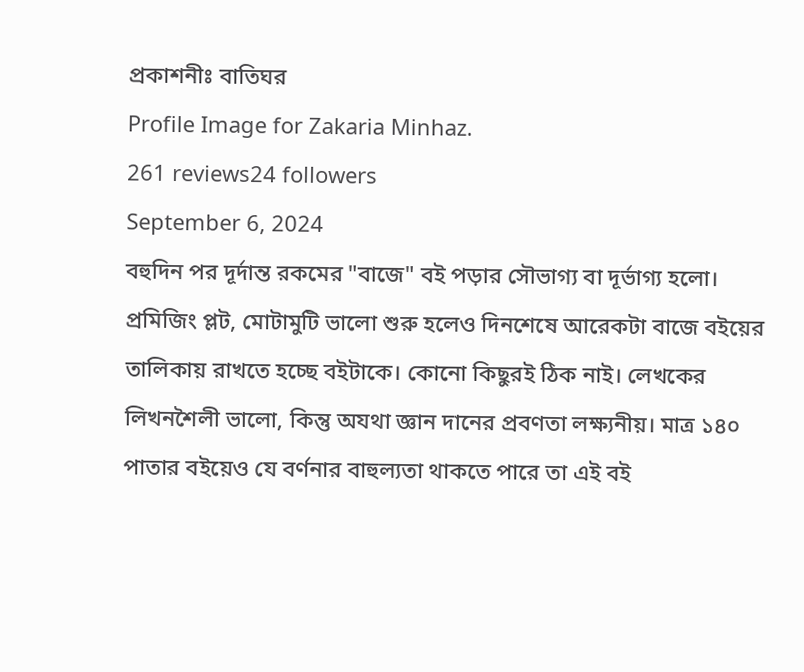প্রকাশনীঃ বাতিঘর
Profile Image for Zakaria Minhaz.
261 reviews24 followers
September 6, 2024
বহুদিন পর দূর্দান্ত রকমের "বাজে" বই পড়ার সৌভাগ্য বা দূর্ভাগ্য হলো। প্রমিজিং প্লট, মোটামুটি ভালো শুরু হলেও দিনশেষে আরেকটা বাজে বইয়ের তালিকায় রাখতে হচ্ছে বইটাকে। কোনো কিছুরই ঠিক নাই। লেখকের লিখনশৈলী ভালো, কিন্তু অযথা জ্ঞান দানের প্রবণতা লক্ষ্যনীয়। মাত্র ১৪০ পাতার বইয়েও যে বর্ণনার বাহুল্যতা থাকতে পারে তা এই বই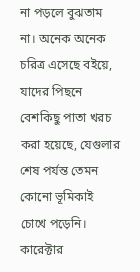না পড়লে বুঝতাম না। অনেক অনেক চরিত্র এসেছে বইয়ে, যাদের পিছনে বেশকিছু পাতা খরচ করা হয়েছে, যেগুলার শেষ পর্যন্ত তেমন কোনো ভূমিকাই চোখে পড়েনি। কারেক্টার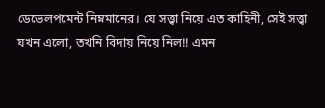ডেভেলপমেন্ট নিম্নমানের। যে সত্ত্বা নিয়ে এত কাহিনী, সেই সত্ত্বা যখন এলো, তখনি বিদায় নিয়ে নিল!! এমন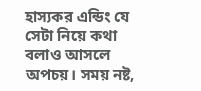হাস্যকর এন্ডিং যে সেটা নিয়ে কথা বলাও আসলে অপচয়। সময় নষ্ট,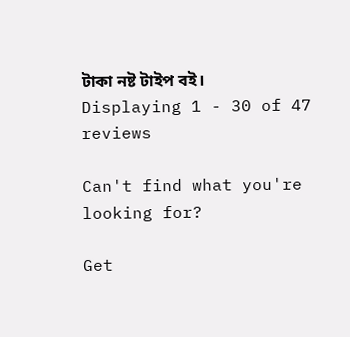টাকা নষ্ট টাইপ বই।
Displaying 1 - 30 of 47 reviews

Can't find what you're looking for?

Get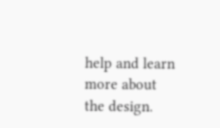help and learn more about the design.